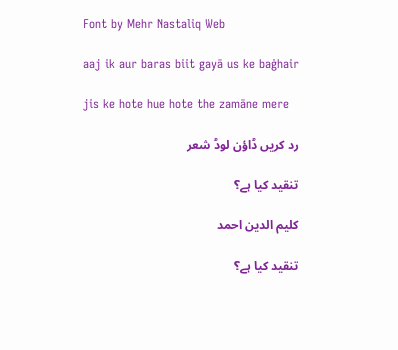Font by Mehr Nastaliq Web

aaj ik aur baras biit gayā us ke baġhair

jis ke hote hue hote the zamāne mere

رد کریں ڈاؤن لوڈ شعر

تنقید کیا ہے؟

کلیم الدین احمد

تنقید کیا ہے؟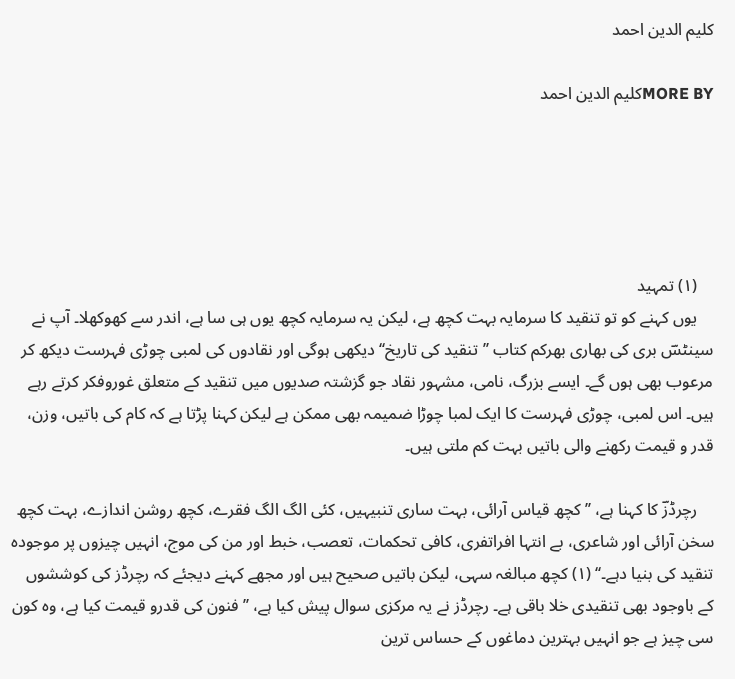کلیم الدین احمد

MORE BYکلیم الدین احمد





    (۱) تمہید
    یوں کہنے کو تو تنقید کا سرمایہ بہت کچھ ہے، لیکن یہ سرمایہ کچھ یوں ہی سا ہے، اندر سے کھوکھلا۔ آپ نے سینٹسؔ بری کی بھاری بھرکم کتاب ’’تنقید کی تاریخ‘‘ دیکھی ہوگی اور نقادوں کی لمبی چوڑی فہرست دیکھ کر مرعوب بھی ہوں گے۔ ایسے بزرگ، نامی، مشہور نقاد جو گزشتہ صدیوں میں تنقید کے متعلق غوروفکر کرتے رہے ہیں۔ اس لمبی، چوڑی فہرست کا ایک لمبا چوڑا ضمیمہ بھی ممکن ہے لیکن کہنا پڑتا ہے کہ کام کی باتیں، وزن، قدر و قیمت رکھنے والی باتیں بہت کم ملتی ہیں۔

    رچرڈزؔ کا کہنا ہے، ’’کچھ قیاس آرائی، بہت ساری تنبیہیں، کئی الگ الگ فقرے، کچھ روشن اندازے، بہت کچھ سخن آرائی اور شاعری، بے انتہا افراتفری، کافی تحکمات، تعصب، خبط اور من کی موج، انہیں چیزوں پر موجودہ تنقید کی بنیا دہے۔‘‘ (۱) کچھ مبالغہ سہی، لیکن باتیں صحیح ہیں اور مجھے کہنے دیجئے کہ رچرڈز کی کوششوں کے باوجود بھی تنقیدی خلا باقی ہے۔ رچرڈز نے یہ مرکزی سوال پیش کیا ہے، ’’فنون کی قدرو قیمت کیا ہے، وہ کون سی چیز ہے جو انہیں بہترین دماغوں کے حساس ترین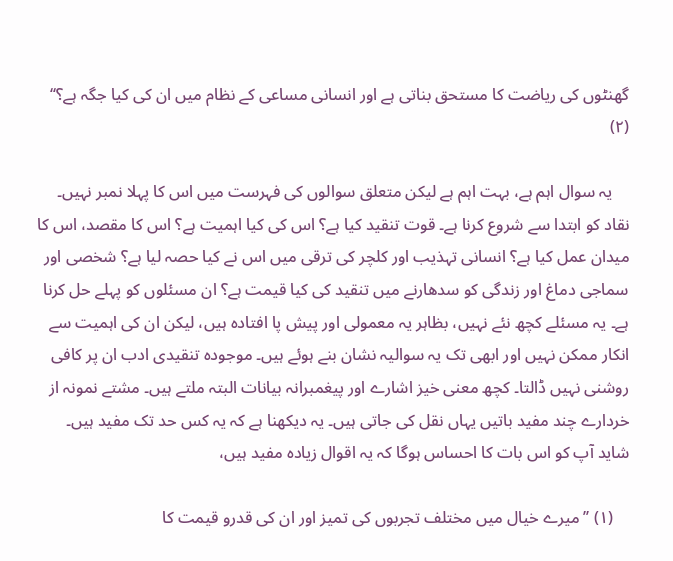گھنٹوں کی ریاضت کا مستحق بناتی ہے اور انسانی مساعی کے نظام میں ان کی کیا جگہ ہے؟‘‘ (۲)

    یہ سوال اہم ہے، بہت اہم ہے لیکن متعلق سوالوں کی فہرست میں اس کا پہلا نمبر نہیں۔ نقاد کو ابتدا سے شروع کرنا ہے۔ قوت تنقید کیا ہے؟ اس کی کیا اہمیت ہے؟ اس کا مقصد، اس کا میدان عمل کیا ہے؟ انسانی تہذیب اور کلچر کی ترقی میں اس نے کیا حصہ لیا ہے؟ شخصی اور سماجی دماغ اور زندگی کو سدھارنے میں تنقید کی کیا قیمت ہے؟ ان مسئلوں کو پہلے حل کرنا ہے۔ یہ مسئلے کچھ نئے نہیں، بظاہر یہ معمولی اور پیش پا افتادہ ہیں، لیکن ان کی اہمیت سے انکار ممکن نہیں اور ابھی تک یہ سوالیہ نشان بنے ہوئے ہیں۔ موجودہ تنقیدی ادب ان پر کافی روشنی نہیں ڈالتا۔ کچھ معنی خیز اشارے اور پیغمبرانہ بیانات البتہ ملتے ہیں۔ مشتے نمونہ از خردارے چند مفید باتیں یہاں نقل کی جاتی ہیں۔ یہ دیکھنا ہے کہ یہ کس حد تک مفید ہیں۔ شاید آپ کو اس بات کا احساس ہوگا کہ یہ اقوال زیادہ مفید ہیں،

    (۱) ’’میرے خیال میں مختلف تجربوں کی تمیز اور ان کی قدرو قیمت کا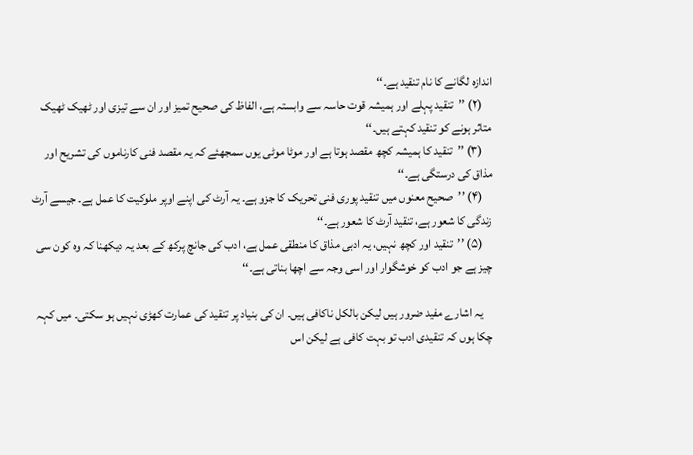اندازہ لگانے کا نام تنقید ہے۔‘‘
    (۲) ’’تنقید پہلے اور ہمیشہ قوت حاسہ سے وابستہ ہے، الفاظ کی صحیح تمیز اور ان سے تیزی اور ٹھیک ٹھیک متاثر ہونے کو تنقید کہتے ہیں۔‘‘
    (۳) ’’تنقید کا ہمیشہ کچھ مقصد ہوتا ہے اور موٹا موٹی یوں سمجھئے کہ یہ مقصد فنی کارناموں کی تشریح اور مذاق کی درستگی ہے۔‘‘
    (۴) ’’صحیح معنوں میں تنقید پوری فنی تحریک کا جزو ہے۔ یہ آرٹ کی اپنے اوپر ملوکیت کا عمل ہے۔ جیسے آرٹ زندگی کا شعور ہے، تنقید آرٹ کا شعور ہے۔‘‘
    (۵) ’’تنقید اور کچھ نہیں، یہ ادبی مذاق کا منطقی عمل ہے، ادب کی جانچ پرکھ کے بعد یہ دیکھنا کہ وہ کون سی چیز ہے جو ادب کو خوشگوار اور اسی وجہ سے اچھا بناتی ہے۔‘‘

    یہ اشارے مفید ضرور ہیں لیکن بالکل ناکافی ہیں۔ ان کی بنیاد پر تنقید کی عمارت کھڑی نہیں ہو سکتی۔ میں کہہ چکا ہوں کہ تنقیدی ادب تو بہت کافی ہے لیکن اس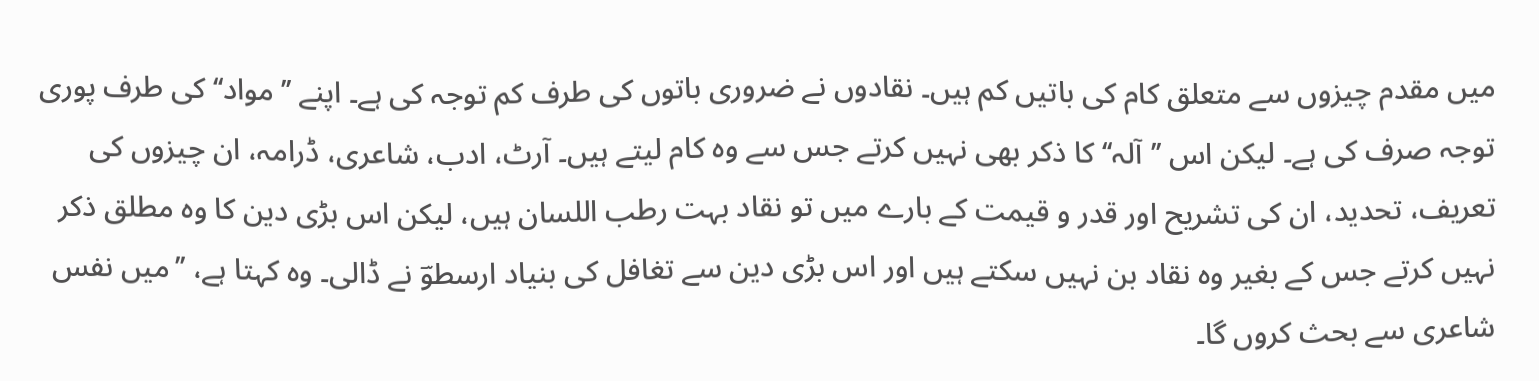میں مقدم چیزوں سے متعلق کام کی باتیں کم ہیں۔ نقادوں نے ضروری باتوں کی طرف کم توجہ کی ہے۔ اپنے ’’مواد‘‘ کی طرف پوری توجہ صرف کی ہے۔ لیکن اس ’’آلہ‘‘ کا ذکر بھی نہیں کرتے جس سے وہ کام لیتے ہیں۔ آرٹ، ادب، شاعری، ڈرامہ، ان چیزوں کی تعریف، تحدید، ان کی تشریح اور قدر و قیمت کے بارے میں تو نقاد بہت رطب اللسان ہیں، لیکن اس بڑی دین کا وہ مطلق ذکر نہیں کرتے جس کے بغیر وہ نقاد بن نہیں سکتے ہیں اور اس بڑی دین سے تغافل کی بنیاد ارسطوؔ نے ڈالی۔ وہ کہتا ہے، ’’میں نفس شاعری سے بحث کروں گا۔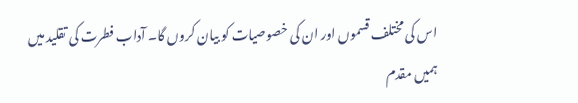اس کی مختلف قسموں اور ان کی خصوصیات کو بیان کروں گا۔ آداب فطرت کی تقلید میں ہمیں مقدم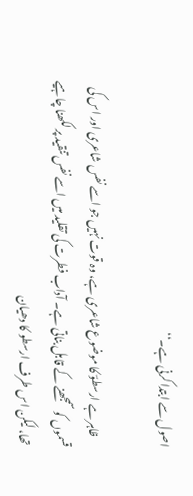اصول سے ابتدا کرنی ہے۔‘‘

    ظاہر ہے ارسطوؔ کا موضوع شاعری ہے، وہ قوت نہیں جو اسے نفس شاعری اور اس کی قسموں کو سمجھنے کے قابل بناتی ہے۔ آداب فطرت کی تقلید میں اسے نفس تنقید پر لکھنا چاہیے تھا، لیکن اس طرف ارسطو کا دھیان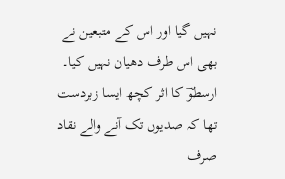نہیں گیا اور اس کے متبعین نے بھی اس طرف دھیان نہیں کیا۔ ارسطوؔ کا اثر کچھ ایسا زبردست تھا کہ صدیوں تک آنے والے نقاد صرف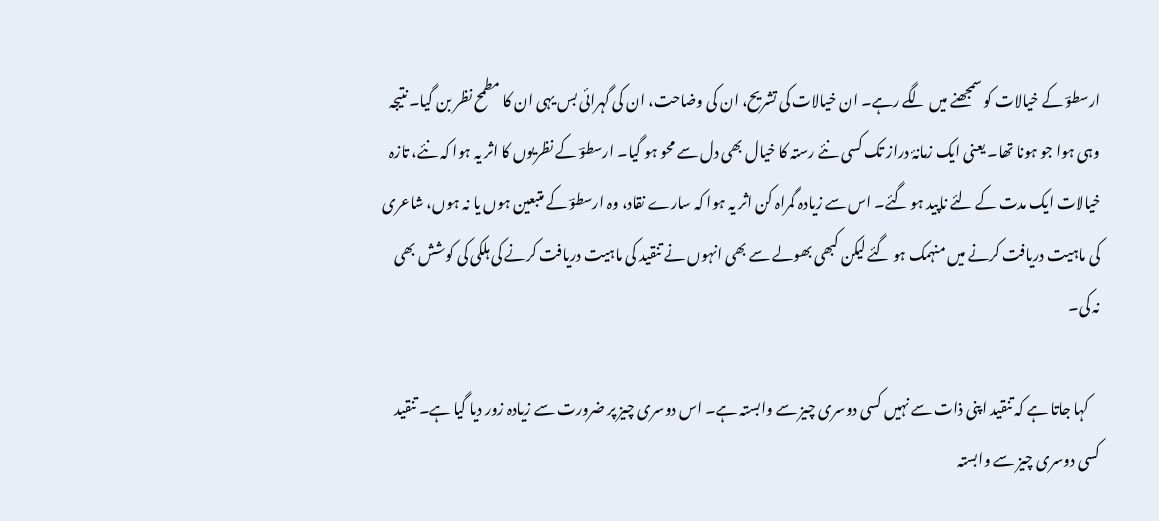ارسطوؔ کے خیالات کو سمجھنے میں لگے رہے۔ ان خیالات کی تشریح، ان کی وضاحت، ان کی گہرائی بس یہی ان کا مطمح نظر بن گیا۔ نتیجہ وہی ہوا جو ہونا تھا۔ یعنی ایک زمانۂ دراز تک کسی نئے رستہ کا خیال بھی دل سے محو ہو گیا۔ ارسطوؔ کے نظریوں کا اثر یہ ہوا کہ نئے، تازہ خیالات ایک مدت کے لئے ناپید ہو گئے۔ اس سے زیادہ گمراہ کن اثر یہ ہوا کہ سارے نقاد، وہ ارسطوؔ کے متبعین ہوں یا نہ ہوں، شاعری کی ماہیت دریافت کرنے میں منہمک ہو گئے لیکن کبھی بھولے سے بھی انہوں نے تنقید کی ماہیت دریافت کرنے کی ہلکی کی کوشش بھی نہ کی۔

    کہا جاتا ہے کہ تنقید اپنی ذات سے نہیں کسی دوسری چیز سے وابستہ ہے۔ اس دوسری چیز پر ضرورت سے زیادہ زور دیا گیا ہے۔ تنقید کسی دوسری چیز سے وابستہ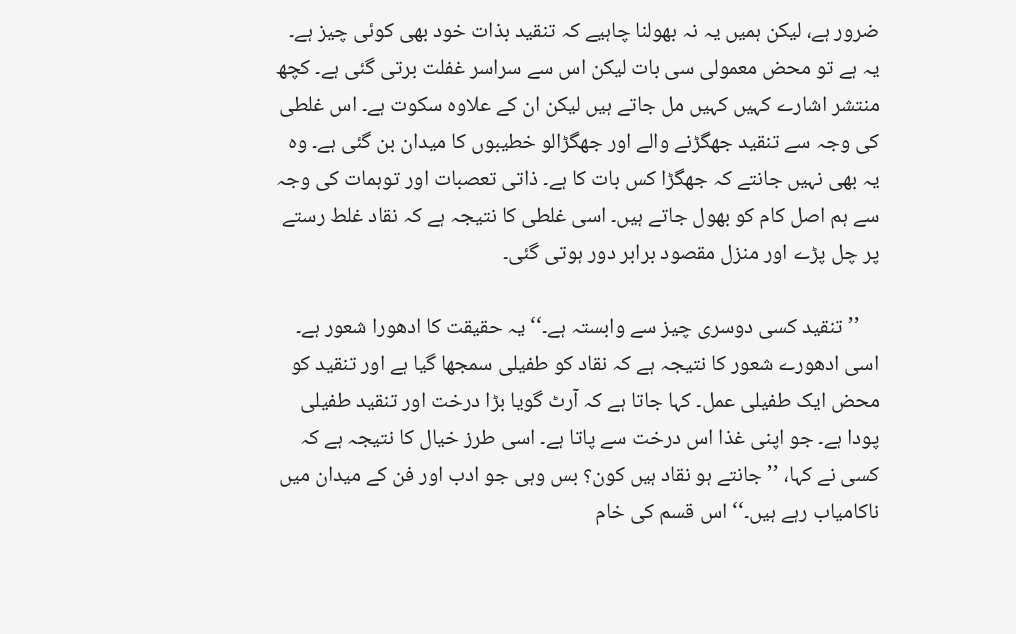ضرور ہے، لیکن ہمیں یہ نہ بھولنا چاہیے کہ تنقید بذات خود بھی کوئی چیز ہے۔ یہ ہے تو محض معمولی سی بات لیکن اس سے سراسر غفلت برتی گئی ہے۔ کچھ منتشر اشارے کہیں کہیں مل جاتے ہیں لیکن ان کے علاوہ سکوت ہے۔ اس غلطی کی وجہ سے تنقید جھگڑنے والے اور جھگڑالو خطیبوں کا میدان بن گئی ہے۔ وہ یہ بھی نہیں جانتے کہ جھگڑا کس بات کا ہے۔ ذاتی تعصبات اور توہمات کی وجہ سے ہم اصل کام کو بھول جاتے ہیں۔ اسی غلطی کا نتیجہ ہے کہ نقاد غلط رستے پر چل پڑے اور منزل مقصود برابر دور ہوتی گئی۔

    ’’تنقید کسی دوسری چیز سے وابستہ ہے۔‘‘ یہ حقیقت کا ادھورا شعور ہے۔ اسی ادھورے شعور کا نتیجہ ہے کہ نقاد کو طفیلی سمجھا گیا ہے اور تنقید کو محض ایک طفیلی عمل۔ کہا جاتا ہے کہ آرٹ گویا بڑا درخت اور تنقید طفیلی پودا ہے۔ جو اپنی غذا اس درخت سے پاتا ہے۔ اسی طرز خیال کا نتیجہ ہے کہ کسی نے کہا، ’’جانتے ہو نقاد ہیں کون؟ بس وہی جو ادب اور فن کے میدان میں ناکامیاب رہے ہیں۔‘‘ اس قسم کی خام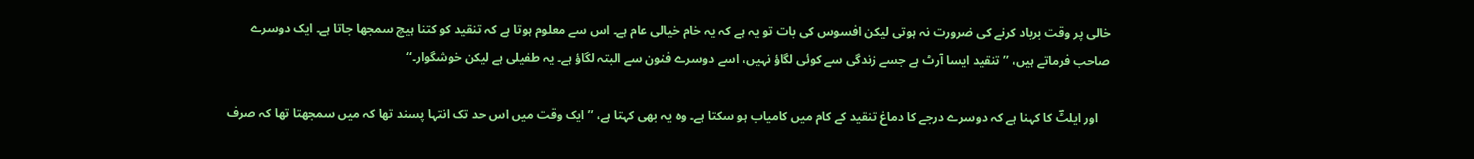خالی پر وقت برباد کرنے کی ضرورت نہ ہوتی لیکن افسوس کی بات تو یہ ہے کہ یہ خام خیالی عام ہے۔ اس سے معلوم ہوتا ہے کہ تنقید کو کتنا ہیچ سمجھا جاتا ہے۔ ایک دوسرے صاحب فرماتے ہیں، ’’تنقید ایسا آرٹ ہے جسے زندگی سے کوئی لگاؤ نہیں، اسے دوسرے فنون سے البتہ لگاؤ ہے۔ یہ طفیلی ہے لیکن خوشگوار۔‘‘

    اور ایلٹؔ کا کہنا ہے کہ دوسرے درجے کا دماغ تنقید کے کام میں کامیاب ہو سکتا ہے۔ وہ یہ بھی کہتا ہے، ’’ایک وقت میں اس حد تک انتہا پسند تھا کہ میں سمجھتا تھا کہ صرف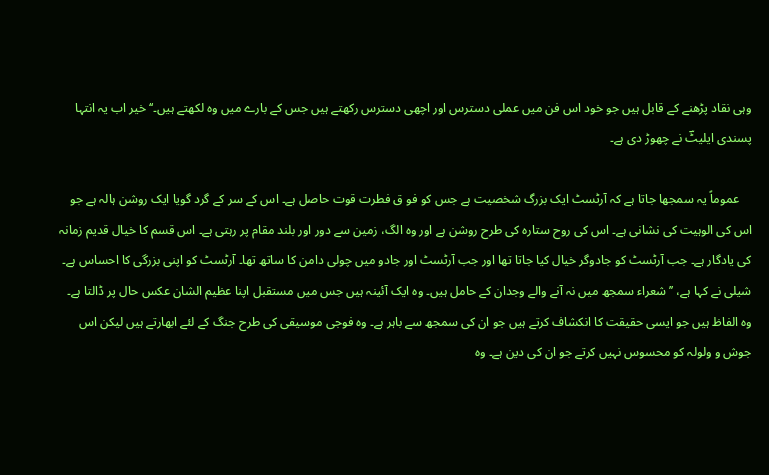وہی نقاد پڑھنے کے قابل ہیں جو خود اس فن میں عملی دسترس اور اچھی دسترس رکھتے ہیں جس کے بارے میں وہ لکھتے ہیں۔‘‘ خیر اب یہ انتہا پسندی ایلیٹؔ نے چھوڑ دی ہے۔

    عموماً یہ سمجھا جاتا ہے کہ آرٹسٹ ایک بزرگ شخصیت ہے جس کو فو ق فطرت قوت حاصل ہے۔ اس کے سر کے گرد گویا ایک روشن ہالہ ہے جو اس کی الوہیت کی نشانی ہے۔ اس کی روح ستارہ کی طرح روشن ہے اور وہ الگ، زمین سے دور اور بلند مقام پر رہتی ہے۔ اس قسم کا خیال قدیم زمانہ کی یادگار ہے۔ جب آرٹسٹ کو جادوگر خیال کیا جاتا تھا اور جب آرٹسٹ اور جادو میں چولی دامن کا ساتھ تھا۔ آرٹسٹ کو اپنی بزرگی کا احساس ہے۔ شیلی نے کہا ہے، ’’شعراء سمجھ میں نہ آنے والے وجدان کے حامل ہیں۔ وہ ایک آئینہ ہیں جس میں مستقبل اپنا عظیم الشان عکس حال پر ڈالتا ہے۔ وہ الفاظ ہیں جو ایسی حقیقت کا انکشاف کرتے ہیں جو ان کی سمجھ سے باہر ہے۔ وہ فوجی موسیقی کی طرح جنگ کے لئے ابھارتے ہیں لیکن اس جوش و ولولہ کو محسوس نہیں کرتے جو ان کی دین ہے۔ وہ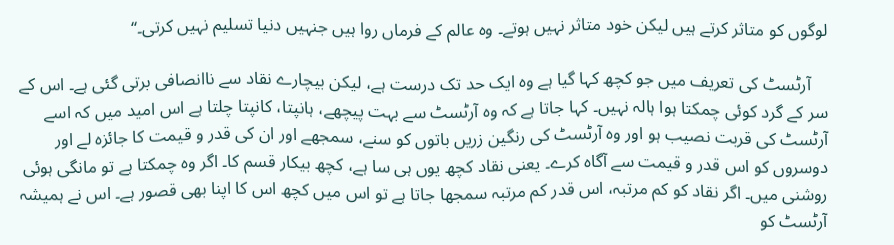لوگوں کو متاثر کرتے ہیں لیکن خود متاثر نہیں ہوتے۔ وہ عالم کے فرماں روا ہیں جنہیں دنیا تسلیم نہیں کرتی۔‘‘

    آرٹسٹ کی تعریف میں جو کچھ کہا گیا ہے وہ ایک حد تک درست ہے، لیکن بیچارے نقاد سے ناانصافی برتی گئی ہے۔ اس کے سر کے گرد کوئی چمکتا ہوا ہالہ نہیں۔ کہا جاتا ہے کہ وہ آرٹسٹ سے بہت پیچھے، ہانپتا، کانپتا چلتا ہے اس امید میں کہ اسے آرٹسٹ کی قربت نصیب ہو اور وہ آرٹسٹ کی رنگین زریں باتوں کو سنے، سمجھے اور ان کی قدر و قیمت کا جائزہ لے اور دوسروں کو اس قدر و قیمت سے آگاہ کرے۔ یعنی نقاد کچھ یوں ہی سا ہے، کچھ بیکار قسم کا۔ اگر وہ چمکتا ہے تو مانگی ہوئی روشنی میں۔ اگر نقاد کو کم مرتبہ، اس قدر کم مرتبہ سمجھا جاتا ہے تو اس میں کچھ اس کا اپنا بھی قصور ہے۔ اس نے ہمیشہ آرٹسٹ کو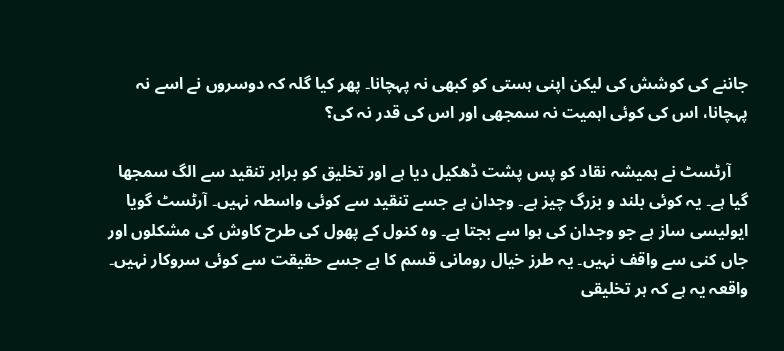جاننے کی کوشش کی لیکن اپنی ہستی کو کبھی نہ پہچانا۔ پھر کیا گلہ کہ دوسروں نے اسے نہ پہچانا، اس کی کوئی اہمیت نہ سمجھی اور اس کی قدر نہ کی؟

    آرٹسٹ نے ہمیشہ نقاد کو پس پشت ڈھکیل دیا ہے اور تخلیق کو برابر تنقید سے الگ سمجھا گیا ہے۔ یہ کوئی بلند و بزرگ چیز ہے۔ وجدان ہے جسے تنقید سے کوئی واسطہ نہیں۔ آرٹسٹ گویا ایولیسی ساز ہے جو وجدان کی ہوا سے بجتا ہے۔ وہ کنول کے پھول کی طرح کاوش کی مشکلوں اور جاں کنی سے واقف نہیں۔ یہ طرز خیال رومانی قسم کا ہے جسے حقیقت سے کوئی سروکار نہیں۔ واقعہ یہ ہے کہ ہر تخلیقی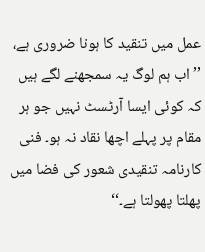عمل میں تنقید کا ہونا ضروری ہے، ’’اب ہم لوگ یہ سمجھنے لگے ہیں کہ کوئی ایسا آرٹسٹ نہیں جو ہر مقام پر پہلے اچھا نقاد نہ ہو۔ فنی کارنامہ تنقیدی شعور کی فضا میں پھلتا پھولتا ہے۔‘‘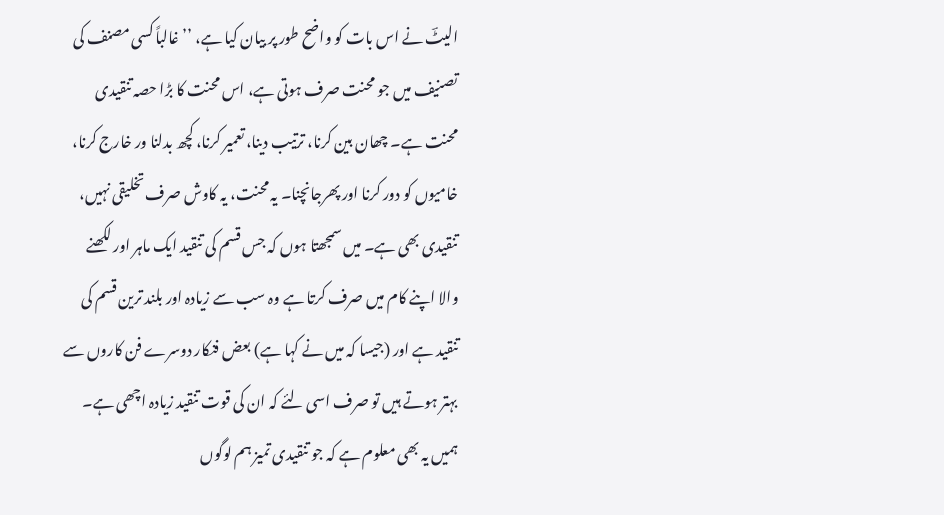الیٹؔ نے اس بات کو واضح طور پر بیان کیا ہے، ’’غالباً کسی مصنف کی تصنیف میں جو محنت صرف ہوتی ہے، اس محنت کا بڑا حصہ تنقیدی محنت ہے۔ چھان بین کرنا، ترتیب دینا، تعمیر کرنا، کچھ بدلنا ور خارج کرنا، خامیوں کو دور کرنا اور پھرجانچنا۔ یہ محنت، یہ کاوش صرف تخلیقی نہیں، تنقیدی بھی ہے۔ میں سمجھتا ہوں کہ جس قسم کی تنقید ایک ماہر اور لکھنے والا اپنے کام میں صرف کرتا ہے وہ سب سے زیادہ اور بلند ترین قسم کی تنقید ہے اور (جیسا کہ میں نے کہا ہے) بعض فنکار دوسرے فن کاروں سے بہتر ہوتے ہیں تو صرف اسی لئے کہ ان کی قوت تنقید زیادہ اچھی ہے۔ ہمیں یہ بھی معلوم ہے کہ جو تنقیدی تمیز ہم لوگوں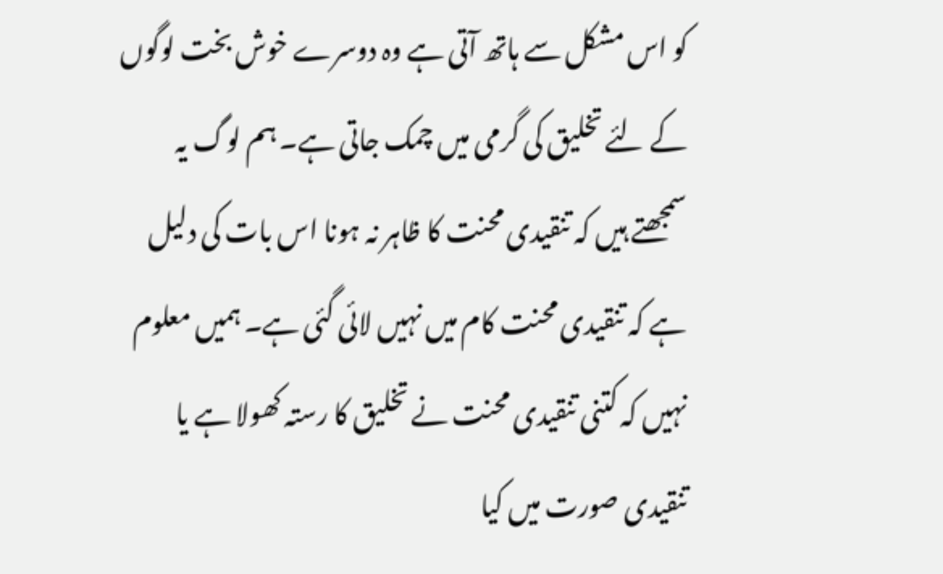کو اس مشکل سے ہاتھ آتی ہے وہ دوسرے خوش بخت لوگوں کے لئے تخلیق کی گرمی میں چمک جاتی ہے۔ ہم لوگ یہ سمجھتے ہیں کہ تنقیدی محنت کا ظاہر نہ ہونا اس بات کی دلیل ہے کہ تنقیدی محنت کام میں نہیں لائی گئی ہے۔ ہمیں معلوم نہیں کہ کتنی تنقیدی محنت نے تخلیق کا رستہ کھولا ہے یا تنقیدی صورت میں کیا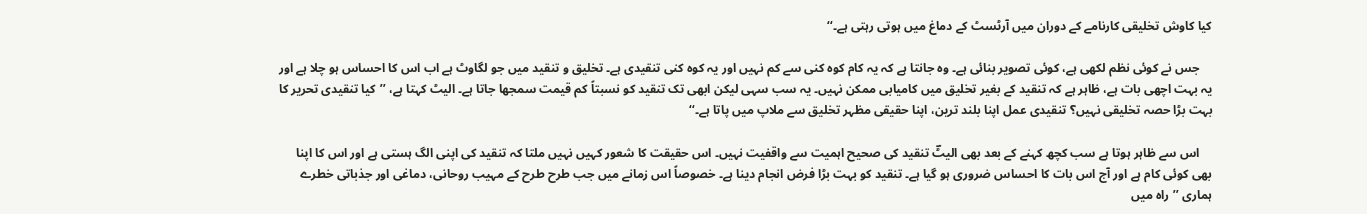کیا کاوش تخلیقی کارنامے کے دوران میں آرٹسٹ کے دماغ میں ہوتی رہتی ہے۔‘‘

    جس نے کوئی نظم لکھی ہے، کوئی تصویر بنائی ہے۔ وہ جانتا ہے کہ یہ کام کوہ کنی سے کم نہیں اور یہ کوہ کنی تنقیدی ہے۔ تخلیق و تنقید میں جو لگاوٹ ہے اب اس کا احساس ہو چلا ہے اور یہ بہت اچھی بات ہے، ظاہر ہے کہ تنقید کے بغیر تخلیق میں کامیابی ممکن نہیں۔ یہ سب سہی لیکن ابھی تک تنقید کو نسبتاً کم قیمت سمجھا جاتا ہے۔ الیٹ کہتا ہے، ’’کیا تنقیدی تحریر کا بہت بڑا حصہ تخلیقی نہیں؟ تنقیدی عمل اپنا بلند ترین، اپنا حقیقی مظہر تخلیق سے ملاپ میں پاتا ہے۔‘‘

    اس سے ظاہر ہوتا ہے سب کچھ کہنے کے بعد بھی الیٹؔ تنقید کی صحیح اہمیت سے واقفیت نہیں۔ اس حقیقت کا شعور کہیں نہیں ملتا کہ تنقید کی اپنی الگ ہستی ہے اور اس کا اپنا بھی کوئی کام ہے اور آج اس بات کا احساس ضروری ہو گیا ہے۔ تنقید کو بہت بڑا فرض انجام دینا ہے۔ خصوصاً اس زمانے میں جب طرح طرح کے مہیب روحانی، دماغی اور جذباتی خطرے ہماری ’’راہ میں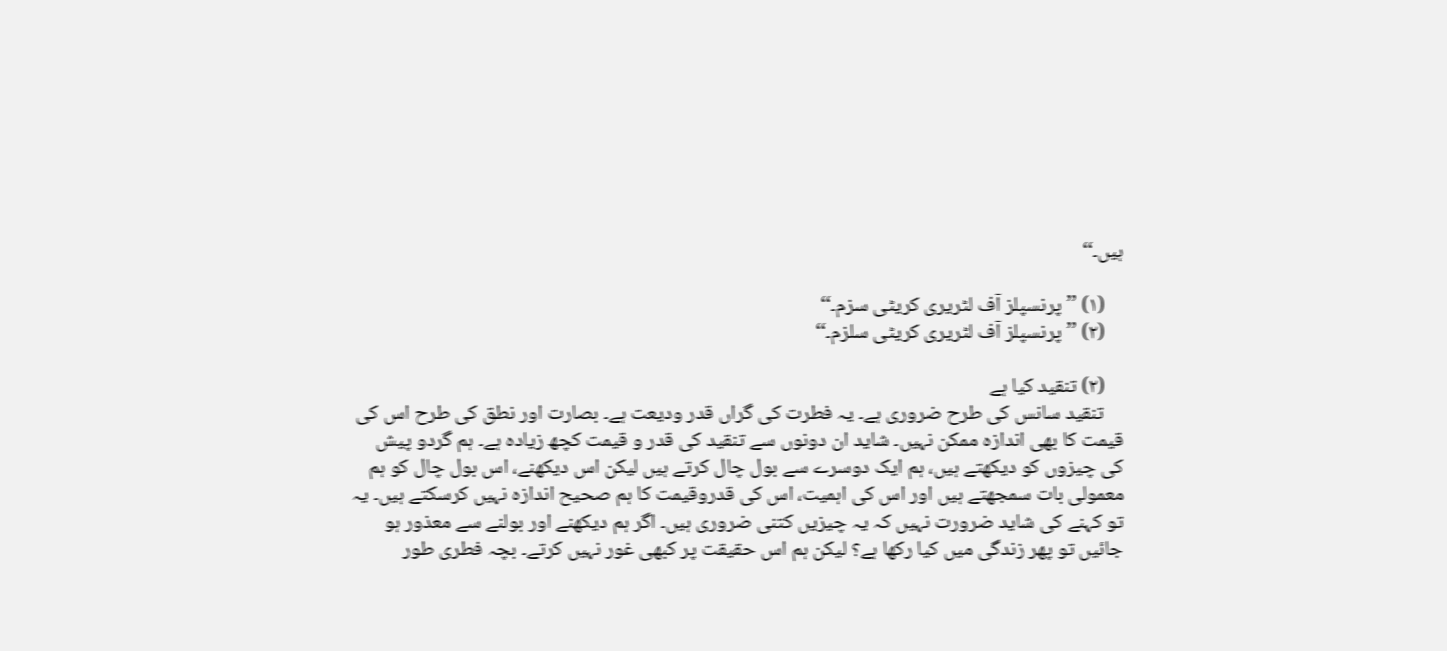ہیں۔‘‘

    (۱) ’’پرنسپلز آف لٹریری کریٹی سزم۔‘‘
    (۲) ’’پرنسپلز آف لٹریری کریٹی سلزم۔‘‘

    (۲) تنقید کیا ہے
    تنقید سانس کی طرح ضروری ہے۔ یہ فطرت کی گراں قدر ودیعت ہے۔ بصارت اور نطق کی طرح اس کی قیمت کا بھی اندازہ ممکن نہیں۔ شاید ان دونوں سے تنقید کی قدر و قیمت کچھ زیادہ ہے۔ ہم گردو پیش کی چیزوں کو دیکھتے ہیں، ہم ایک دوسرے سے بول چال کرتے ہیں لیکن اس دیکھنے، اس بول چال کو ہم معمولی بات سمجھتے ہیں اور اس کی اہمیت، اس کی قدروقیمت کا ہم صحیح اندازہ نہیں کرسکتے ہیں۔ یہ تو کہنے کی شاید ضرورت نہیں کہ یہ چیزیں کتنی ضروری ہیں۔ اگر ہم دیکھنے اور بولنے سے معذور ہو جائیں تو پھر زندگی میں کیا رکھا ہے؟ لیکن ہم اس حقیقت پر کبھی غور نہیں کرتے۔ بچہ فطری طور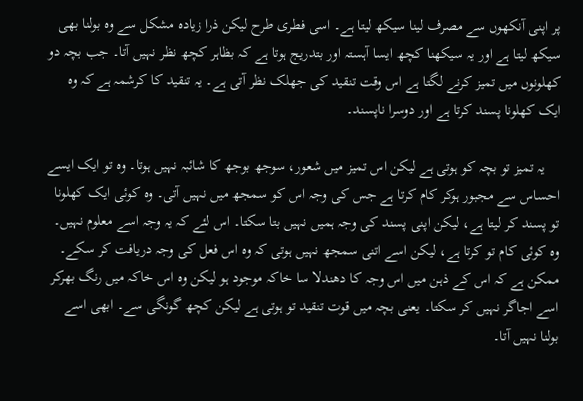پر اپنی آنکھوں سے مصرف لینا سیکھ لیتا ہے۔ اسی فطری طرح لیکن ذرا زیادہ مشکل سے وہ بولنا بھی سیکھ لیتا ہے اور یہ سیکھنا کچھ ایسا آہستہ اور بتدریج ہوتا ہے کہ بظاہر کچھ نظر نہیں آتا۔ جب بچہ دو کھلونوں میں تمیز کرنے لگتا ہے اس وقت تنقید کی جھلک نظر آتی ہے۔ یہ تنقید کا کرشمہ ہے کہ وہ ایک کھلونا پسند کرتا ہے اور دوسرا ناپسند۔

    یہ تمیز تو بچہ کو ہوتی ہے لیکن اس تمیز میں شعور، سوجھ بوجھ کا شائبہ نہیں ہوتا۔ وہ تو ایک ایسے احساس سے مجبور ہوکر کام کرتا ہے جس کی وجہ اس کو سمجھ میں نہیں آتی۔ وہ کوئی ایک کھلونا تو پسند کر لیتا ہے، لیکن اپنی پسند کی وجہ ہمیں نہیں بتا سکتا۔ اس لئے کہ یہ وجہ اسے معلوم نہیں۔ وہ کوئی کام تو کرتا ہے، لیکن اسے اتنی سمجھ نہیں ہوتی کہ وہ اس فعل کی وجہ دریافت کر سکے۔ ممکن ہے کہ اس کے ذہن میں اس وجہ کا دھندلا سا خاکہ موجود ہو لیکن وہ اس خاکہ میں رنگ بھرکر اسے اجاگر نہیں کر سکتا۔ یعنی بچہ میں قوت تنقید تو ہوتی ہے لیکن کچھ گونگی سے۔ ابھی اسے بولنا نہیں آتا۔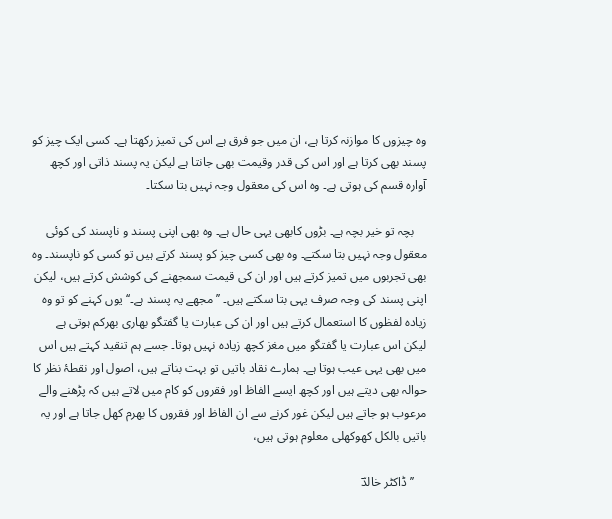وہ چیزوں کا موازنہ کرتا ہے، ان میں جو فرق ہے اس کی تمیز رکھتا ہے۔ کسی ایک چیز کو پسند بھی کرتا ہے اور اس کی قدر وقیمت بھی جانتا ہے لیکن یہ پسند ذاتی اور کچھ آوارہ قسم کی ہوتی ہے۔ وہ اس کی معقول وجہ نہیں بتا سکتا۔

    بچہ تو خیر بچہ ہے۔ بڑوں کابھی یہی حال ہے۔ وہ بھی اپنی پسند و ناپسند کی کوئی معقول وجہ نہیں بتا سکتے۔ وہ بھی کسی چیز کو پسند کرتے ہیں تو کسی کو ناپسند۔ وہ بھی تجربوں میں تمیز کرتے ہیں اور ان کی قیمت سمجھنے کی کوشش کرتے ہیں، لیکن اپنی پسند کی وجہ صرف یہی بتا سکتے ہیں۔ ’’مجھے یہ پسند ہے۔‘‘ یوں کہنے کو تو وہ زیادہ لفظوں کا استعمال کرتے ہیں اور ان کی عبارت یا گفتگو بھاری بھرکم ہوتی ہے لیکن اس عبارت یا گفتگو میں مغز کچھ زیادہ نہیں ہوتا۔ جسے ہم تنقید کہتے ہیں اس میں بھی یہی عیب ہوتا ہے۔ ہمارے نقاد باتیں تو بہت بناتے ہیں، اصول اور نقطۂ نظر کا حوالہ بھی دیتے ہیں اور کچھ ایسے الفاظ اور فقروں کو کام میں لاتے ہیں کہ پڑھنے والے مرعوب ہو جاتے ہیں لیکن غور کرنے سے ان الفاظ اور فقروں کا بھرم کھل جاتا ہے اور یہ باتیں بالکل کھوکھلی معلوم ہوتی ہیں،

    ’’ڈاکٹر خالدؔ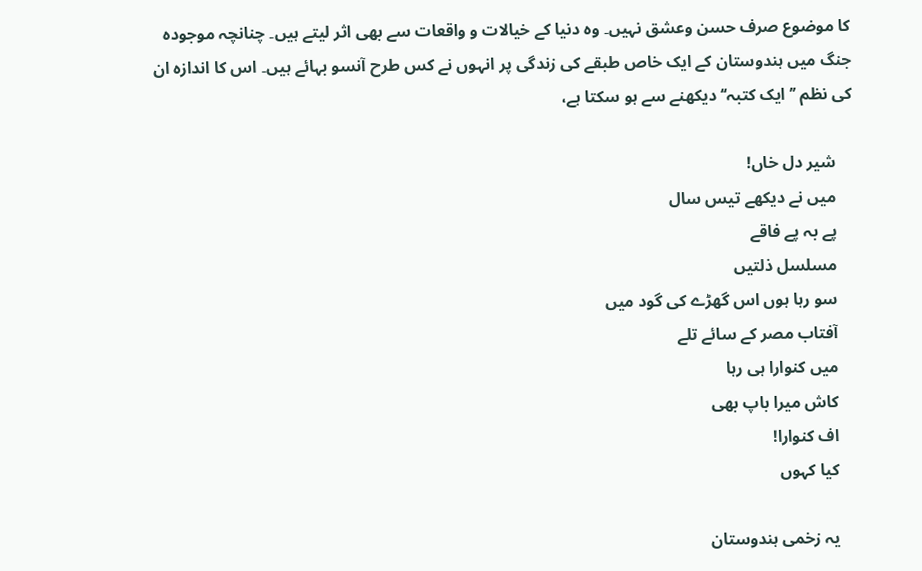کا موضوع صرف حسن وعشق نہیں۔ وہ دنیا کے خیالات و واقعات سے بھی اثر لیتے ہیں۔ چنانچہ موجودہ جنگ میں ہندوستان کے ایک خاص طبقے کی زندگی پر انہوں نے کس طرح آنسو بہائے ہیں۔ اس کا اندازہ ان کی نظم ’’ایک کتبہ‘‘ دیکھنے سے ہو سکتا ہے،

    شیر دل خاں!
    میں نے دیکھے تیس سال
    پے بہ پے فاقے
    مسلسل ذلتیں
    سو رہا ہوں اس گھڑے کی گود میں
    آفتاب مصر کے سائے تلے
    میں کنوارا ہی رہا
    کاش میرا باپ بھی
    اف کنوارا!
    کیا کہوں

    یہ زخمی ہندوستان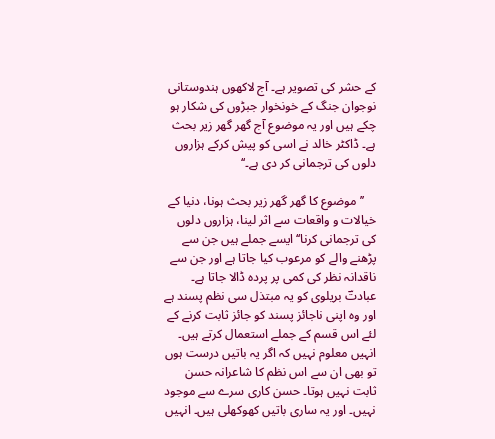کے حشر کی تصویر ہے۔ آج لاکھوں ہندوستانی نوجوان جنگ کے خونخوار جبڑوں کی شکار ہو چکے ہیں اور یہ موضوع آج گھر گھر زیر بحث ہے۔ ڈاکٹر خالد نے اسی کو پیش کرکے ہزاروں دلوں کی ترجمانی کر دی ہے۔‘‘

    ’’موضوع کا گھر گھر زیر بحث ہونا، دنیا کے خیالات و واقعات سے اثر لینا، ہزاروں دلوں کی ترجمانی کرنا‘‘ ایسے جملے ہیں جن سے پڑھنے والے کو مرعوب کیا جاتا ہے اور جن سے ناقدانہ نظر کی کمی پر پردہ ڈالا جاتا ہے۔ عبادتؔ بریلوی کو یہ مبتذل سی نظم پسند ہے اور وہ اپنی ناجائز پسند کو جائز ثابت کرنے کے لئے اس قسم کے جملے استعمال کرتے ہیں۔ انہیں معلوم نہیں کہ اگر یہ باتیں درست ہوں تو بھی ان سے اس نظم کا شاعرانہ حسن ثابت نہیں ہوتا۔ حسن کاری سرے سے موجود نہیں۔ اور یہ ساری باتیں کھوکھلی ہیں۔ انہیں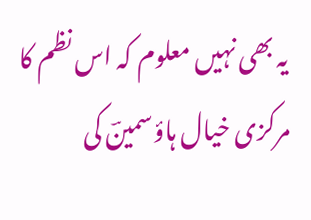یہ بھی نہیں معلوم کہ اس نظم کا مرکزی خیال ہاؤسمینؔ کی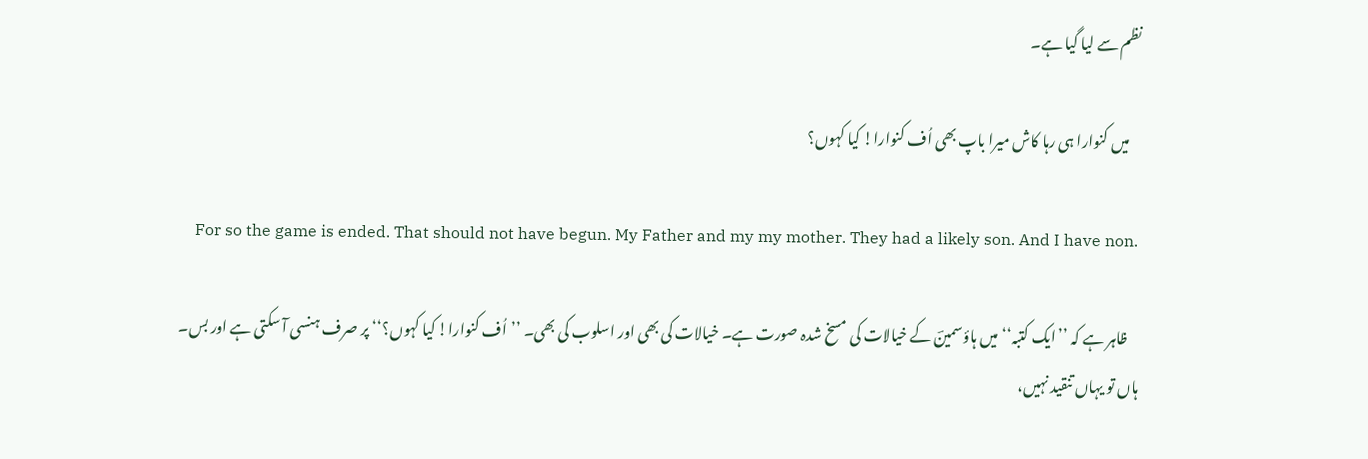نظم سے لیا گیا ہے۔

    میں کنوارا ہی رہا کاش میرا باپ بھی اُف کنوارا! کیا کہوں؟

    For so the game is ended. That should not have begun. My Father and my my mother. They had a likely son. And I have non.

    ظاہر ہے کہ ’’ایک کتبہ‘‘ میں ہاؤسمینؔ کے خیالات کی مسخ شدہ صورت ہے۔ خیالات کی بھی اور اسلوب کی بھی۔ ’’اُف کنوارا! کیا کہوں؟‘‘ پر صرف ہنسی آ سکتی ہے اور بس۔ ہاں تو یہاں تنقید نہیں،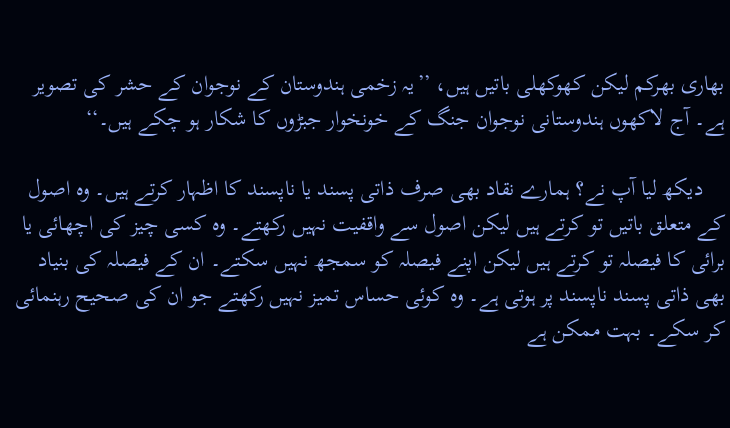بھاری بھرکم لیکن کھوکھلی باتیں ہیں، ’’یہ زخمی ہندوستان کے نوجوان کے حشر کی تصویر ہے۔ آج لاکھوں ہندوستانی نوجوان جنگ کے خونخوار جبڑوں کا شکار ہو چکے ہیں۔‘‘

    دیکھ لیا آپ نے؟ ہمارے نقاد بھی صرف ذاتی پسند یا ناپسند کا اظہار کرتے ہیں۔ وہ اصول کے متعلق باتیں تو کرتے ہیں لیکن اصول سے واقفیت نہیں رکھتے۔ وہ کسی چیز کی اچھائی یا برائی کا فیصلہ تو کرتے ہیں لیکن اپنے فیصلہ کو سمجھ نہیں سکتے۔ ان کے فیصلہ کی بنیاد بھی ذاتی پسند ناپسند پر ہوتی ہے۔ وہ کوئی حساس تمیز نہیں رکھتے جو ان کی صحیح رہنمائی کر سکے۔ بہت ممکن ہے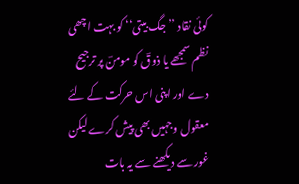کوئی نقاد ’’جگ بیتی‘‘ کو بہت اچھی نظم سمجھے یا ذوقؔ کو مومنؔ پر ترجیح دے اور اپنی اس حرکت کے لئے معقول وجہیں بھی پیش کرے لیکن غور سے دیکھنے سے یہ بات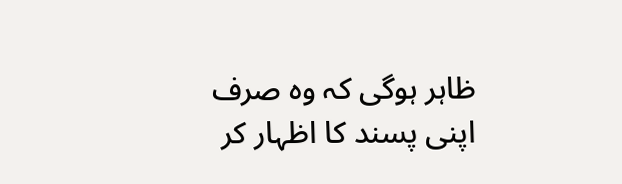ظاہر ہوگی کہ وہ صرف اپنی پسند کا اظہار کر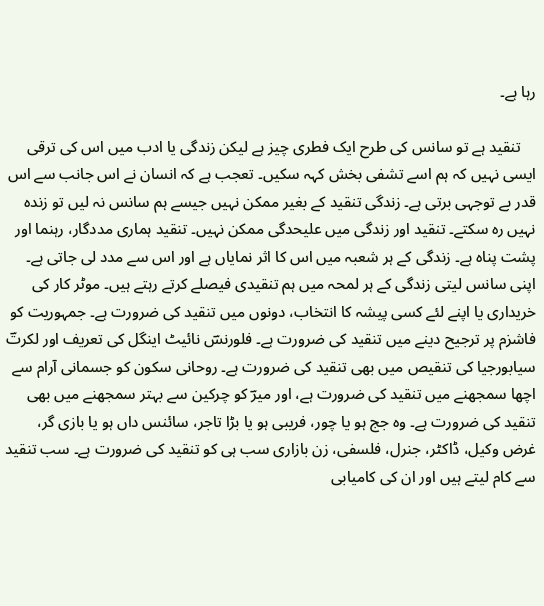رہا ہے۔

    تنقید ہے تو سانس کی طرح ایک فطری چیز ہے لیکن زندگی یا ادب میں اس کی ترقی ایسی نہیں کہ ہم اسے تشفی بخش کہہ سکیں۔ تعجب ہے کہ انسان نے اس جانب سے اس قدر بے توجہی برتی ہے۔ زندگی تنقید کے بغیر ممکن نہیں جیسے ہم سانس نہ لیں تو زندہ نہیں رہ سکتے۔ تنقید اور زندگی میں علیحدگی ممکن نہیں۔ تنقید ہماری مددگار، رہنما اور پشت پناہ ہے۔ زندگی کے ہر شعبہ میں اس کا اثر نمایاں ہے اور اس سے مدد لی جاتی ہے۔ اپنی سانس لیتی زندگی کے ہر لمحہ میں ہم تنقیدی فیصلے کرتے رہتے ہیں۔ موٹر کار کی خریداری یا اپنے لئے کسی پیشہ کا انتخاب، دونوں میں تنقید کی ضرورت ہے۔ جمہوریت کو فاشزم پر ترجیح دینے میں تنقید کی ضرورت ہے۔ فلورنسؔ نائیٹ اینگل کی تعریف اور لکرتؔ سیابورجیا کی تنقیص میں بھی تنقید کی ضرورت ہے۔ روحانی سکون کو جسمانی آرام سے اچھا سمجھنے میں تنقید کی ضرورت ہے، اور میرؔ کو چرکین سے بہتر سمجھنے میں بھی تنقید کی ضرورت ہے۔ وہ جج ہو یا چور، فریبی ہو یا بڑا تاجر، سائنس داں ہو یا بازی گر، غرض وکیل، ڈاکٹر، جنرل، فلسفی، زن بازاری سب ہی کو تنقید کی ضرورت ہے۔ سب تنقید سے کام لیتے ہیں اور ان کی کامیابی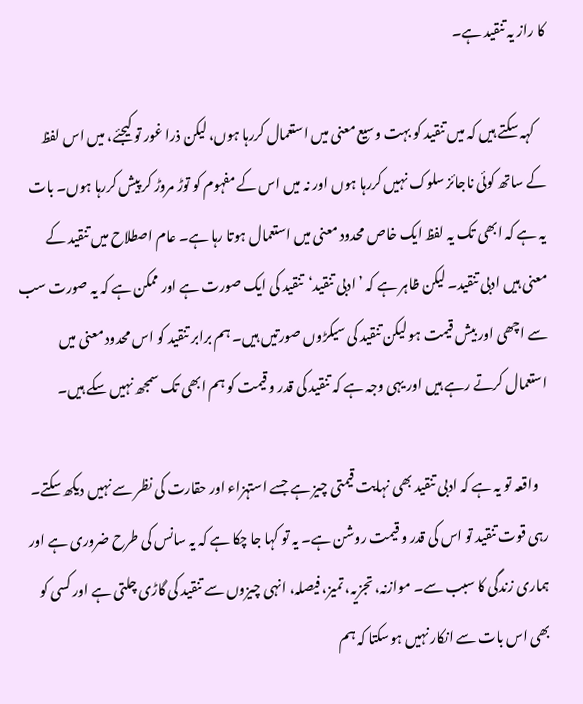کا راز یہ تنقید ہے۔

    کہہ سکتے ہیں کہ میں تنقید کو بہت وسیع معنی میں استعمال کررہا ہوں، لیکن ذرا غور تو کیجئے، میں اس لفظ کے ساتھ کوئی ناجائز سلوک نہیں کررہا ہوں اور نہ میں اس کے مفہوم کو توڑ مروڑ کر پیش کررہا ہوں۔ بات یہ ہے کہ ابھی تک یہ لفظ ایک خاص محدود معنی میں استعمال ہوتا رہا ہے۔ عام اصطلاح میں تنقید کے معنی ہیں ادبی تنقید۔ لیکن ظاہر ہے کہ ’ادبی تنقید‘تنقید کی ایک صورت ہے اور ممکن ہے کہ یہ صورت سب سے اچھی اور بیش قیمت ہو لیکن تنقید کی سیکڑوں صورتیں ہیں۔ ہم برابر تنقید کو اس محدود معنی میں استعمال کرتے رہے ہیں اور یہی وجہ ہے کہ تنقید کی قدر و قیمت کو ہم ابھی تک سمجھ نہیں سکے ہیں۔

    واقعہ تو یہ ہے کہ ادبی تنقید بھی نہایت قیمتی چیز ہے جسے استہزاء اور حقارت کی نظر سے نہیں دیکھ سکتے۔ رہی قوت تنقید تو اس کی قدر و قیمت روشن ہے۔ یہ تو کہا جا چکا ہے کہ یہ سانس کی طرح ضروری ہے اور ہماری زندگی کا سبب سے۔ موازنہ، تجزیہ، تمیز، فیصلہ، انہی چیزوں سے تنقید کی گاڑی چلتی ہے اور کسی کو بھی اس بات سے انکار نہیں ہوسکتا کہ ہم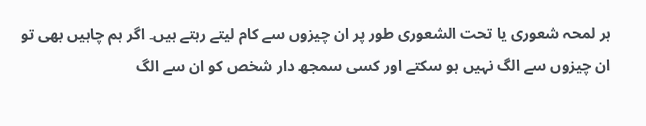ہر لمحہ شعوری یا تحت الشعوری طور پر ان چیزوں سے کام لیتے رہتے ہیں۔ اگر ہم چاہیں بھی تو ان چیزوں سے الگ نہیں ہو سکتے اور کسی سمجھ دار شخص کو ان سے الگ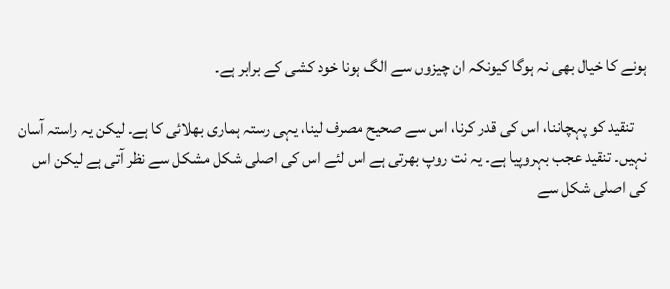ہونے کا خیال بھی نہ ہوگا کیونکہ ان چیزوں سے الگ ہونا خود کشی کے برابر ہے۔

    تنقید کو پہچاننا، اس کی قدر کرنا، اس سے صحیح مصرف لینا، یہی رستہ ہماری بھلائی کا ہے۔ لیکن یہ راستہ آسان نہیں۔ تنقید عجب بہروپیا ہے۔ یہ نت روپ بھرتی ہے اس لئے اس کی اصلی شکل مشکل سے نظر آتی ہے لیکن اس کی اصلی شکل سے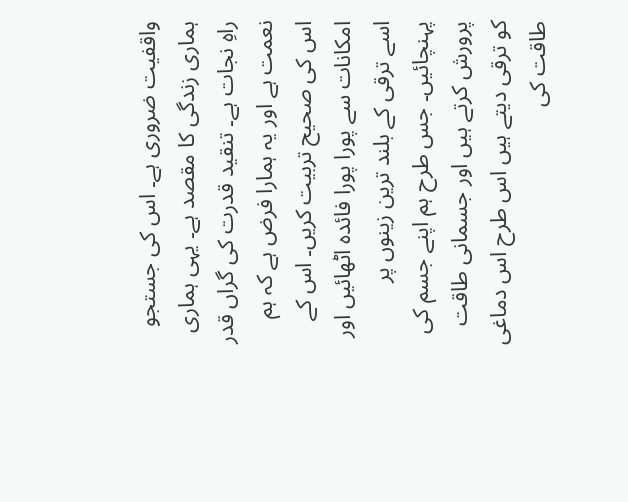واقفیت ضروری ہے۔ اس کی جستجو ہماری زندگی کا مقصد ہے۔ یہی ہماری راہِ نجات ہے۔ تنقید قدرت کی گراں قدر نعمت ہے اور یہ ہمارا فرض ہے کہ ہم اس کی صحیح تربیت کریں۔ اس کے امکانات سے پورا پورا فائدہ اٹھائیں اور اسے ترقی کے بلند ترین زینوں پر پہنچائیں۔ جس طرح ہم اپنے جسم کی پرورش کرتے ہیں اور جسمانی طاقت کو ترقی دیتے ہیں اس طرح اس دماغی طاقت کی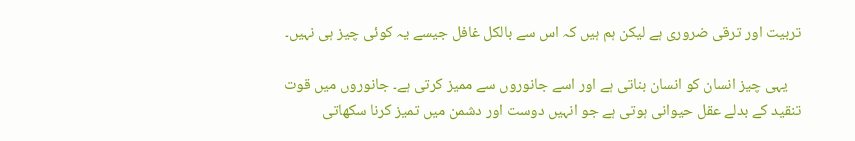تربیت اور ترقی ضروری ہے لیکن ہم ہیں کہ اس سے بالکل غافل جیسے یہ کوئی چیز ہی نہیں۔

    یہی چیز انسان کو انسان بناتی ہے اور اسے جانوروں سے ممیز کرتی ہے۔ جانوروں میں قوت تنقید کے بدلے عقل حیوانی ہوتی ہے جو انہیں دوست اور دشمن میں تمیز کرنا سکھاتی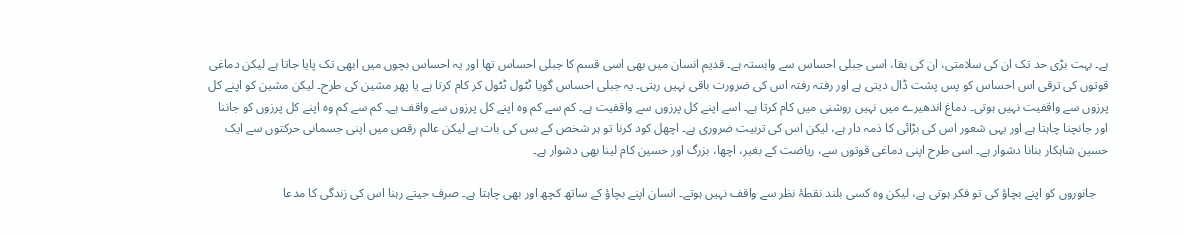ہے۔ بہت بڑی حد تک ان کی سلامتی، ان کی بقا، اسی جبلی احساس سے وابستہ ہے۔ قدیم انسان میں بھی اسی قسم کا جبلی احساس تھا اور یہ احساس بچوں میں ابھی تک پایا جاتا ہے لیکن دماغی قوتوں کی ترقی اس احساس کو پس پشت ڈال دیتی ہے اور رفتہ رفتہ اس کی ضرورت باقی نہیں رہتی۔ یہ جبلی احساس گویا ٹٹول ٹٹول کر کام کرتا ہے یا پھر مشین کی طرح۔ لیکن مشین کو اپنے کل پرزوں سے واقفیت نہیں ہوتی۔ دماغ اندھیرے میں نہیں روشنی میں کام کرتا ہے۔ اسے اپنے کل پرزوں سے واقفیت ہے۔ کم سے کم وہ اپنے کل پرزوں سے واقف ہے۔ کم سے کم وہ اپنے کل پرزوں کو جاننا اور جانچنا چاہتا ہے اور یہی شعور اس کی بڑائی کا ذمہ دار ہے، لیکن اس کی تربیت ضروری ہے۔ اچھل کود کرنا تو ہر شخص کے بس کی بات ہے لیکن عالم رقص میں اپنی جسمانی حرکتوں سے ایک حسین شاہکار بنانا دشوار ہے۔ اسی طرح اپنی دماغی قوتوں سے، ریاضت کے بغیر، اچھا، بزرگ اور حسین کام لینا بھی دشوار ہے۔

    جانوروں کو اپنے بچاؤ کی تو فکر ہوتی ہے، لیکن وہ کسی بلند نقطۂ نظر سے واقف نہیں ہوتے۔ انسان اپنے بچاؤ کے ساتھ کچھ اور بھی چاہتا ہے۔ صرف جیتے رہنا اس کی زندگی کا مدعا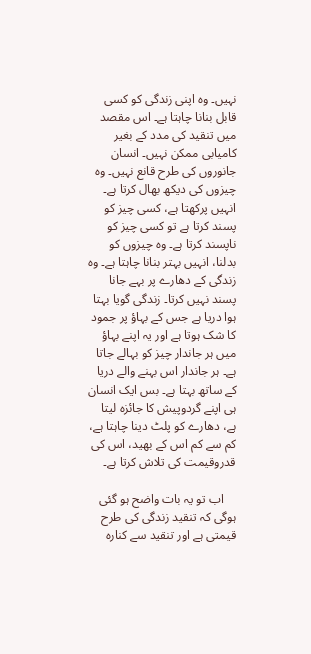نہیں۔ وہ اپنی زندگی کو کسی قابل بنانا چاہتا ہے۔ اس مقصد میں تنقید کی مدد کے بغیر کامیابی ممکن نہیں۔ انسان جانوروں کی طرح قانع نہیں۔ وہ چیزوں کی دیکھ بھال کرتا ہے۔ انہیں پرکھتا ہے، کسی چیز کو پسند کرتا ہے تو کسی چیز کو ناپسند کرتا ہے۔ وہ چیزوں کو بدلنا، انہیں بہتر بنانا چاہتا ہے۔ وہ زندگی کے دھارے پر بہے جانا پسند نہیں کرتا۔ زندگی گویا بہتا ہوا دریا ہے جس کے بہاؤ پر جمود کا شک ہوتا ہے اور یہ اپنے بہاؤ میں ہر جاندار چیز کو بہالے جاتا ہے۔ ہر جاندار اس بہنے والے دریا کے ساتھ بہتا ہے۔ بس ایک انسان ہی اپنے گردوپیش کا جائزہ لیتا ہے، دھارے کو پلٹ دینا چاہتا ہے، کم سے کم اس کے بھید، اس کی قدروقیمت کی تلاش کرتا ہے۔

    اب تو یہ بات واضح ہو گئی ہوگی کہ تنقید زندگی کی طرح قیمتی ہے اور تنقید سے کنارہ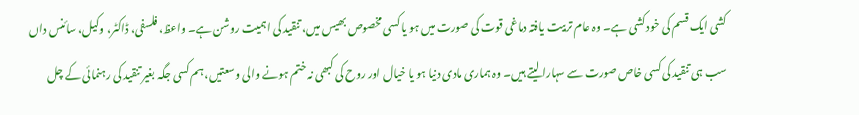کشی ایک قسم کی خود کشی ہے۔ وہ عام تربیت یافتہ دماغی قوت کی صورت میں ہو یا کسی مخصوص بھیس میں، تنقید کی اہمیت روشن ہے۔ واعظ، فلسفی، ڈاکٹر، وکیل، سائنس داں سب ہی تنقید کی کسی خاص صورت سے سہارا لیتے ہیں۔ وہ ہماری مادی دنیا ہو یا خیال اور روح کی کبھی نہ ختم ہونے والی وسعتیں، ہم کسی جگہ بغیر تنقید کی رہنمائی کے چل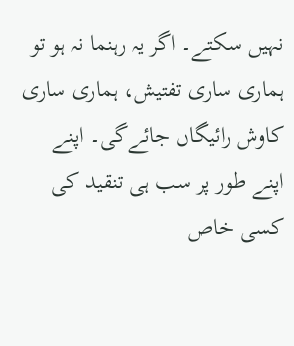نہیں سکتے۔ اگر یہ رہنما نہ ہو تو ہماری ساری تفتیش، ہماری ساری کاوش رائیگاں جائےگی۔ اپنے اپنے طور پر سب ہی تنقید کی کسی خاص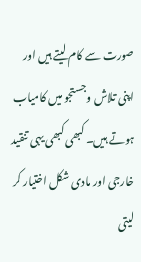صورت سے کام لیتے ہیں اور اپنی تلاش وجستجو میں کامیاب ہوتے ہیں۔ کبھی کبھی یہی تنقید خارجی اور مادی شکل اختیار کر لیتی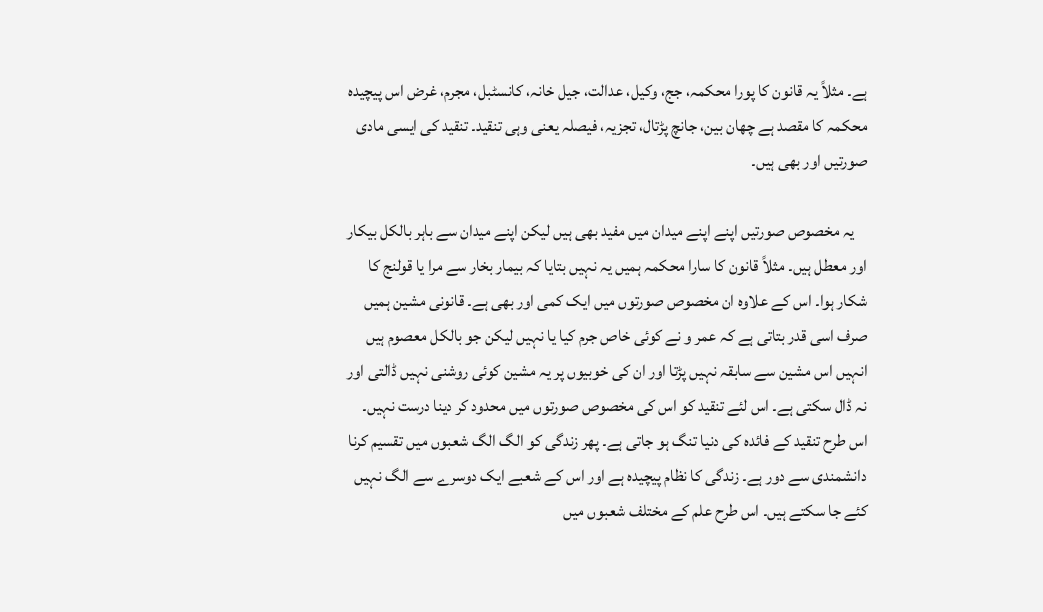ہے۔ مثلاً یہ قانون کا پورا محکمہ، جج، وکیل، عدالت، جیل خانہ، کانسٹبل، مجرم، غرض اس پیچیدہ محکمہ کا مقصد ہے چھان بین، جانچ پڑتال، تجزیہ، فیصلہ یعنی وہی تنقید۔ تنقید کی ایسی مادی صورتیں اور بھی ہیں۔

    یہ مخصوص صورتیں اپنے اپنے میدان میں مفید بھی ہیں لیکن اپنے میدان سے باہر بالکل بیکار اور معطل ہیں۔ مثلاً قانون کا سارا محکمہ ہمیں یہ نہیں بتایا کہ بیمار بخار سے مرا یا قولنج کا شکار ہوا۔ اس کے علاوہ ان مخصوص صورتوں میں ایک کمی اور بھی ہے۔ قانونی مشین ہمیں صرف اسی قدر بتاتی ہے کہ عمر و نے کوئی خاص جرم کیا یا نہیں لیکن جو بالکل معصوم ہیں انہیں اس مشین سے سابقہ نہیں پڑتا اور ان کی خوبیوں پر یہ مشین کوئی روشنی نہیں ڈالتی اور نہ ڈال سکتی ہے۔ اس لئے تنقید کو اس کی مخصوص صورتوں میں محدود کر دینا درست نہیں۔ اس طرح تنقید کے فائدہ کی دنیا تنگ ہو جاتی ہے۔ پھر زندگی کو الگ الگ شعبوں میں تقسیم کرنا دانشمندی سے دور ہے۔ زندگی کا نظام پیچیدہ ہے اور اس کے شعبے ایک دوسرے سے الگ نہیں کئے جا سکتے ہیں۔ اس طرح علم کے مختلف شعبوں میں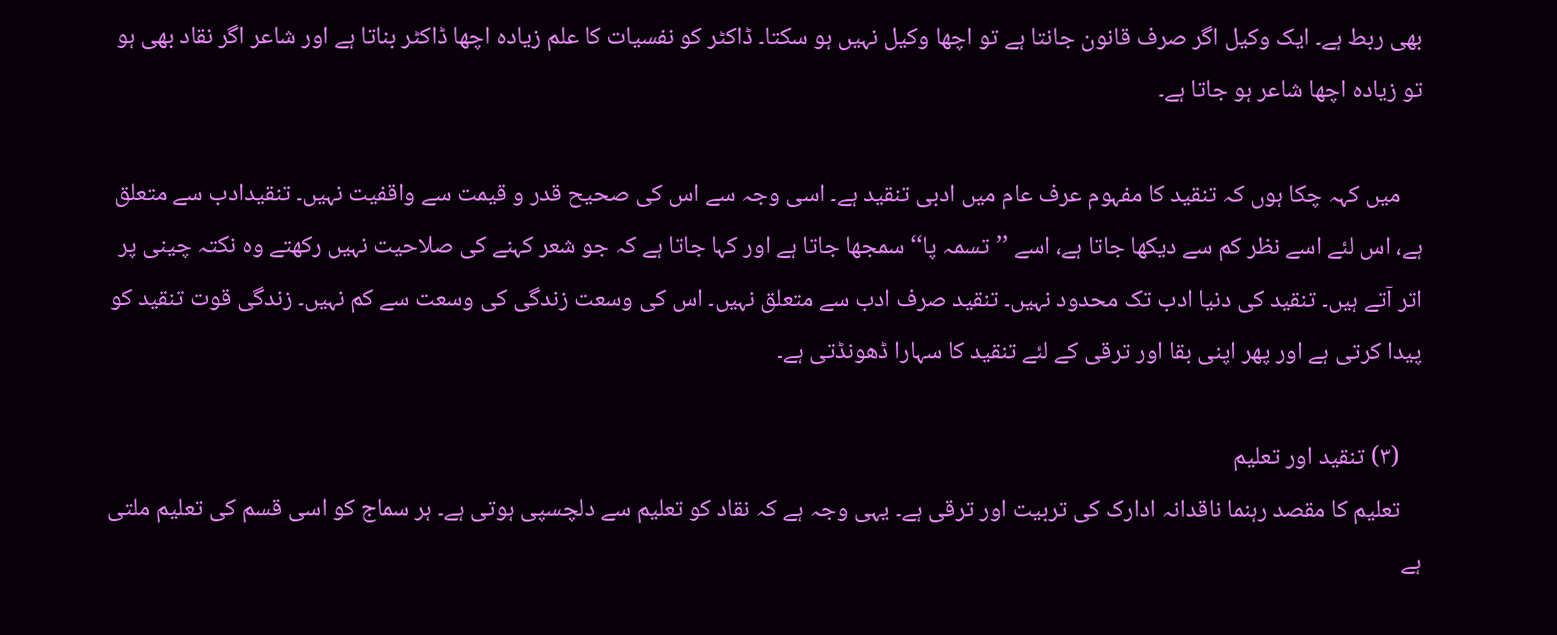بھی ربط ہے۔ ایک وکیل اگر صرف قانون جانتا ہے تو اچھا وکیل نہیں ہو سکتا۔ ڈاکٹر کو نفسیات کا علم زیادہ اچھا ڈاکٹر بناتا ہے اور شاعر اگر نقاد بھی ہو تو زیادہ اچھا شاعر ہو جاتا ہے۔

    میں کہہ چکا ہوں کہ تنقید کا مفہوم عرف عام میں ادبی تنقید ہے۔ اسی وجہ سے اس کی صحیح قدر و قیمت سے واقفیت نہیں۔ تنقیدادب سے متعلق ہے، اس لئے اسے نظر کم سے دیکھا جاتا ہے، اسے ’’تسمہ پا‘‘ سمجھا جاتا ہے اور کہا جاتا ہے کہ جو شعر کہنے کی صلاحیت نہیں رکھتے وہ نکتہ چینی پر اتر آتے ہیں۔ تنقید کی دنیا ادب تک محدود نہیں۔ تنقید صرف ادب سے متعلق نہیں۔ اس کی وسعت زندگی کی وسعت سے کم نہیں۔ زندگی قوت تنقید کو پیدا کرتی ہے اور پھر اپنی بقا اور ترقی کے لئے تنقید کا سہارا ڈھونڈتی ہے۔

    (۳) تنقید اور تعلیم
    تعلیم کا مقصد رہنما ناقدانہ ادارک کی تربیت اور ترقی ہے۔ یہی وجہ ہے کہ نقاد کو تعلیم سے دلچسپی ہوتی ہے۔ ہر سماج کو اسی قسم کی تعلیم ملتی ہے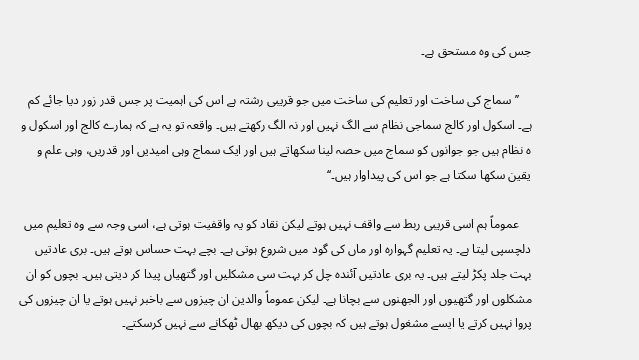جس کی وہ مستحق ہے۔

    ’’سماج کی ساخت اور تعلیم کی ساخت میں جو قریبی رشتہ ہے اس کی اہمیت پر جس قدر زور دیا جائے کم ہے۔ اسکول اور کالج سماجی نظام سے الگ نہیں اور نہ الگ رکھتے ہیں۔ واقعہ تو یہ ہے کہ ہمارے کالج اور اسکول و ہ نظام ہیں جو جوانوں کو سماج میں حصہ لینا سکھاتے ہیں اور ایک سماج وہی امیدیں اور قدریں، وہی علم و یقین سکھا سکتا ہے جو اس کی پیداوار ہیں۔‘‘

    عموماً ہم اسی قریبی ربط سے واقف نہیں ہوتے لیکن نقاد کو یہ واقفیت ہوتی ہے، اسی وجہ سے وہ تعلیم میں دلچسپی لیتا ہے۔ یہ تعلیم گہوارہ اور ماں کی گود میں شروع ہوتی ہے۔ بچے بہت حساس ہوتے ہیں۔ بری عادتیں بہت جلد پکڑ لیتے ہیں۔ یہ بری عادتیں آئندہ چل کر بہت سی مشکلیں اور گتھیاں پیدا کر دیتی ہیں۔ بچوں کو ان مشکلوں اور گتھیوں اور الجھنوں سے بچانا ہے۔ لیکن عموماً والدین ان چیزوں سے باخبر نہیں ہوتے یا ان چیزوں کی پروا نہیں کرتے یا ایسے مشغول ہوتے ہیں کہ بچوں کی دیکھ بھال ٹھکانے سے نہیں کرسکتے۔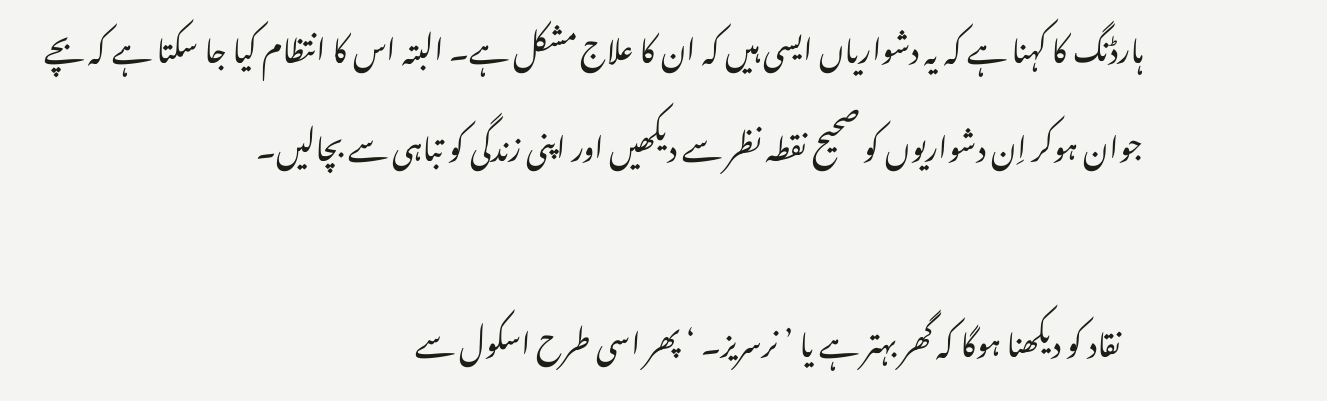ہارڈنگ کا کہنا ہے کہ یہ دشواریاں ایسی ہیں کہ ان کا علاج مشکل ہے۔ البتہ اس کا انتظام کیا جا سکتا ہے کہ بچے جوان ہوکر اِن دشواریوں کو صحیح نقطہ نظر سے دیکھیں اور اپنی زندگی کو تباہی سے بچالیں۔

    نقاد کو دیکھنا ہوگا کہ گھر بہتر ہے یا ’نرسریز۔ ‘ پھر اسی طرح اسکول سے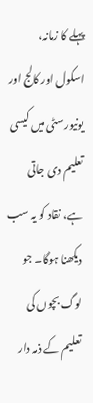پہلے کا زمانہ، اسکول اور کالج اور یونیورسٹی میں کیسی تعلیم دی جاتی ہے، نقاد کو یہ سب دیکھنا ہوگا۔ جو لوگ بچوں کی تعلیم کے ذمہ دار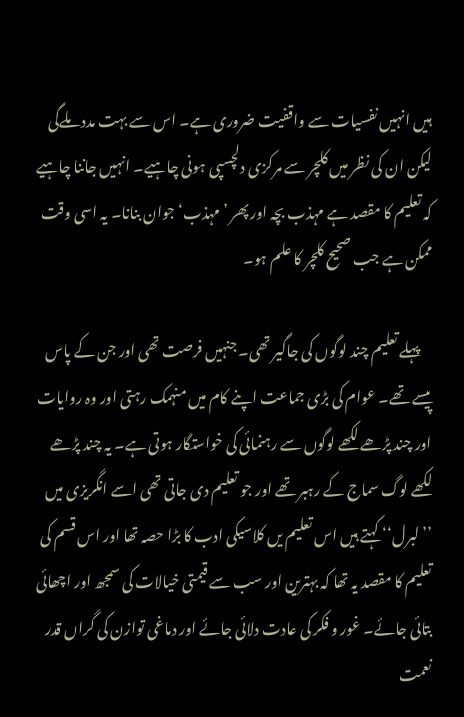ہیں انہیں نفسیات سے واقفیت ضروری ہے۔ اس سے بہت مدد ملےگی لیکن ان کی نظر میں کلچر سے مرکزی دلچسپی ہونی چاہیے۔ انہیں جاننا چاہیے کہ تعلیم کا مقصد ہے مہذب بچہ اور پھر ’مہذب‘ جوان بنانا۔ یہ اسی وقت ممکن ہے جب صحیح کلچر کا علم ہو۔

    پہلے تعلیم چند لوگوں کی جاگیر تھی۔ جنہیں فرصت تھی اور جن کے پاس پیسے تھے۔ عوام کی بڑی جماعت اپنے کام میں منہمک رہتی اور وہ روایات اور چند پڑھے لکھے لوگوں سے رہنمائی کی خواستگار ہوتی ہے۔ یہ چند پڑھے لکھے لوگ سماج کے رہبر تھے اور جو تعلیم دی جاتی تھی اسے انگریزی میں ’’لبرل‘‘ کہتے ہیں اس تعلیم یں کلاسیکی ادب کا بڑا حصہ تھا اور اس قسم کی تعلیم کا مقصد یہ تھا کہ بہترین اور سب سے قیمتی خیالات کی سمجھ اور اچھائی بتائی جائے۔ غور و فکر کی عادت دلائی جائے اور دماغی توازن کی گراں قدر نعمت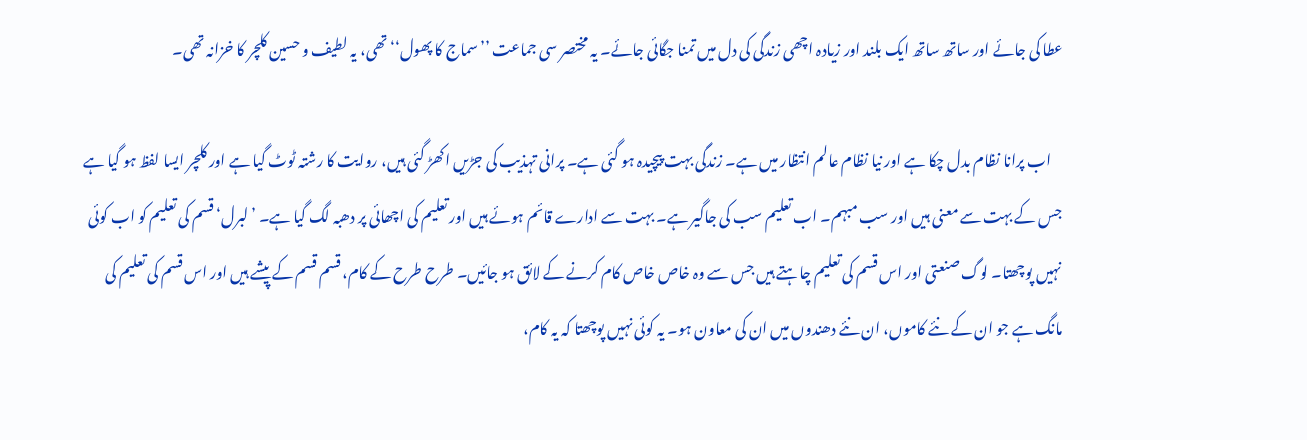عطا کی جائے اور ساتھ ساتھ ایک بلند اور زیادہ اچھی زندگی کی دل میں تمنا جگائی جائے۔ یہ مختصر سی جماعت ’’سماج کا پھول‘‘ تھی، یہ لطیف و حسین کلچر کا خزانہ تھی۔

    اب پرانا نظام بدل چکا ہے اور نیا نظام عالم انتظار میں ہے۔ زندگی بہت پیچیدہ ہو گئی ہے۔ پرانی تہذیب کی جڑیں اکھڑ گئی ہیں، روایت کا رشتہ ٹوٹ گیا ہے اور کلچر ایسا لفظ ہو گیا ہے جس کے بہت سے معنی ہیں اور سب مبہم۔ اب تعلیم سب کی جاگیر ہے۔ بہت سے ادارے قائم ہوئے ہیں اور تعلیم کی اچھائی پر دھبہ لگ گیا ہے۔ ’لبرل‘ قسم کی تعلیم کو اب کوئی نہیں پوچھتا۔ لوگ صنعتی اور اس قسم کی تعلیم چاہتے ہیں جس سے وہ خاص خاص کام کرنے کے لائق ہو جائیں۔ طرح طرح کے کام، قسم قسم کے پیشے ہیں اور اس قسم کی تعلیم کی مانگ ہے جو ان کے نئے کاموں، ان نئے دھندوں میں ان کی معاون ہو۔ یہ کوئی نہیں پوچھتا کہ یہ کام،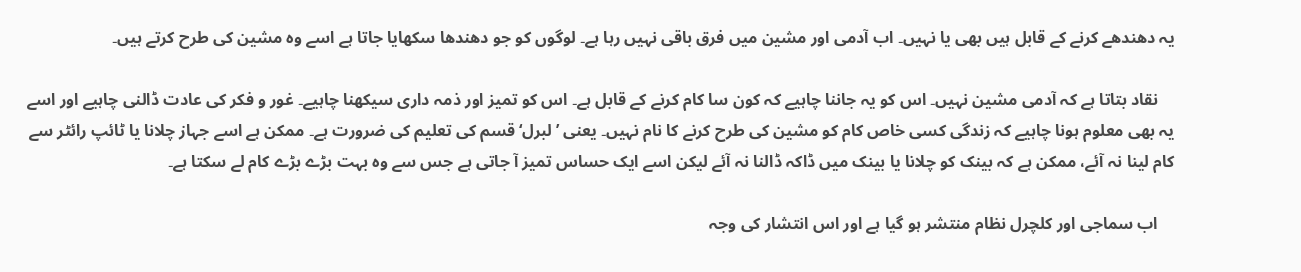یہ دھندھے کرنے کے قابل ہیں بھی یا نہیں۔ اب آدمی اور مشین میں فرق باقی نہیں رہا ہے۔ لوگوں کو جو دھندھا سکھایا جاتا ہے اسے وہ مشین کی طرح کرتے ہیں۔

    نقاد بتاتا ہے کہ آدمی مشین نہیں۔ اس کو یہ جاننا چاہیے کہ کون سا کام کرنے کے قابل ہے۔ اس کو تمیز اور ذمہ داری سیکھنا چاہیے۔ غور و فکر کی عادت ڈالنی چاہیے اور اسے یہ بھی معلوم ہونا چاہیے کہ زندگی کسی خاص کام کو مشین کی طرح کرنے کا نام نہیں۔ یعنی ’لبرل‘ قسم کی تعلیم کی ضرورت ہے۔ ممکن ہے اسے جہاز چلانا یا ٹائپ رائٹر سے کام لینا نہ آئے، ممکن ہے کہ بینک کو چلانا یا بینک میں ڈاکہ ڈالنا نہ آئے لیکن اسے ایک حساس تمیز آ جاتی ہے جس سے وہ بہت بڑے بڑے کام لے سکتا ہے۔

    اب سماجی اور کلچرل نظام منتشر ہو گیا ہے اور اس انتشار کی وجہ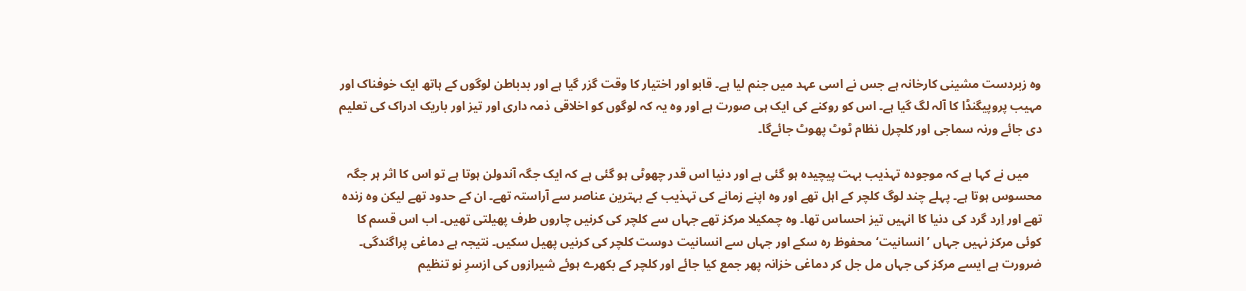وہ زبردست مشینی کارخانہ ہے جس نے اسی عہد میں جنم لیا ہے۔ قابو اور اختیار کا وقت گزر گیا ہے اور بدباطن لوگوں کے ہاتھ ایک خوفناک اور مہیب پروپیگنڈا کا آلہ لگ گیا ہے۔ اس کو روکنے کی ایک ہی صورت ہے اور وہ یہ کہ لوگوں کو اخلاقی ذمہ داری اور تیز اور باریک ادراک کی تعلیم دی جائے ورنہ سماجی اور کلچرل نظام ٹوٹ پھوٹ جائےگا۔

    میں نے کہا ہے کہ موجودہ تہذیب بہت پیچیدہ ہو گئی ہے اور دنیا اس قدر چھوٹی ہو گئی ہے کہ ایک جگہ آندولن ہوتا ہے تو اس کا اثر ہر جگہ محسوس ہوتا ہے۔ پہلے چند لوگ کلچر کے اہل تھے اور وہ اپنے زمانے کی تہذیب کے بہترین عناصر سے آراستہ تھے۔ ان کے حدود تھے لیکن وہ زندہ تھے اور اِرد گرد کی دنیا کا انہیں تیز احساس تھا۔ وہ چمکیلا مرکز تھے جہاں سے کلچر کی کرنیں چاروں طرف پھیلتی تھیں۔ اب اس قسم کا کوئی مرکز نہیں جہاں ’انسانیت‘محفوظ رہ سکے اور جہاں سے انسانیت دوست کلچر کی کرنیں پھیل سکیں۔ نتیجہ ہے دماغی پراگندگی۔ ضرورت ہے ایسے مرکز کی جہاں مل جل کر دماغی خزانہ پھر جمع کیا جائے اور کلچر کے بکھرے ہوئے شیرازوں کی ازسرِ نو تنظیم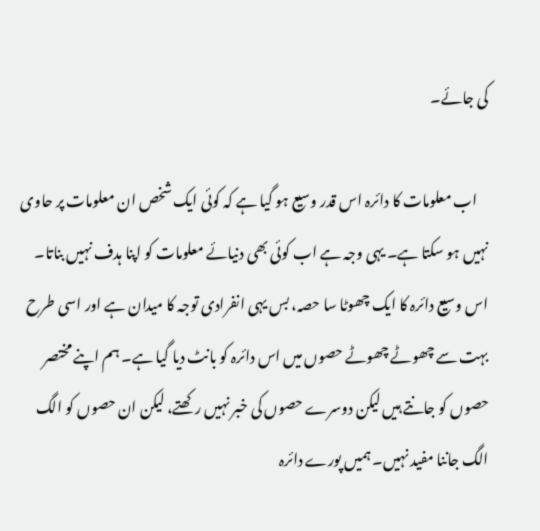کی جائے۔

    اب معلومات کا دائرہ اس قدر وسیع ہو گیا ہے کہ کوئی ایک شخص ان معلومات پر حاوی نہیں ہو سکتا ہے۔ یہی وجہ ہے اب کوئی بھی دنیائے معلومات کو اپنا ہدف نہیں بناتا۔ اس وسیع دائرہ کا ایک چھوٹا سا حصہ، بس یہی انفرادی توجہ کا میدان ہے اور اسی طرح بہت سے چھوٹے چھوٹے حصوں میں اس دائرہ کو بانٹ دیا گیا ہے۔ ہم اپنے مختصر حصوں کو جانتے ہیں لیکن دوسرے حصوں کی خبر نہیں رکھتے، لیکن ان حصوں کو الگ الگ جاننا مفید نہیں۔ ہمیں پورے دائرہ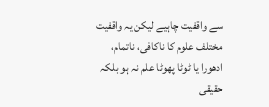سے واقفیت چاہیے لیکن یہ واقفیت مختلف علوم کا ناکافی، ناتمام، ادھورا یا ٹوٹا پھوٹا علم نہ ہو بلکہ حقیقی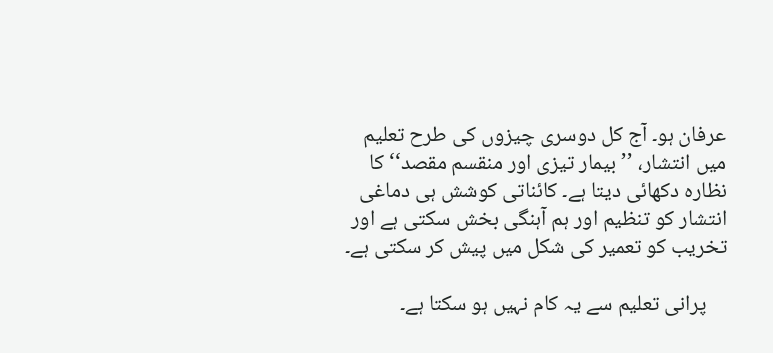عرفان ہو۔ آج کل دوسری چیزوں کی طرح تعلیم میں انتشار، ’’بیمار تیزی اور منقسم مقصد‘‘ کا نظارہ دکھائی دیتا ہے۔ کائناتی کوشش ہی دماغی انتشار کو تنظیم اور ہم آہنگی بخش سکتی ہے اور تخریب کو تعمیر کی شکل میں پیش کر سکتی ہے۔

    پرانی تعلیم سے یہ کام نہیں ہو سکتا ہے۔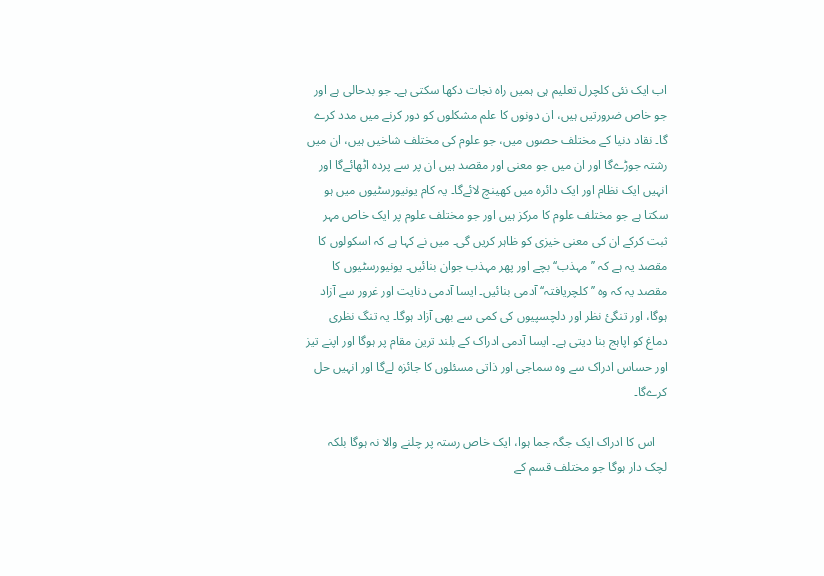اب ایک نئی کلچرل تعلیم ہی ہمیں راہ نجات دکھا سکتی ہے۔ جو بدحالی ہے اور جو خاص ضرورتیں ہیں، ان دونوں کا علم مشکلوں کو دور کرنے میں مدد کرے گا۔ نقاد دنیا کے مختلف حصوں میں، جو علوم کی مختلف شاخیں ہیں، ان میں رشتہ جوڑےگا اور ان میں جو معنی اور مقصد ہیں ان پر سے پردہ اٹھائےگا اور انہیں ایک نظام اور ایک دائرہ میں کھینچ لائےگا۔ یہ کام یونیورسٹیوں میں ہو سکتا ہے جو مختلف علوم کا مرکز ہیں اور جو مختلف علوم پر ایک خاص مہر ثبت کرکے ان کی معنی خیزی کو ظاہر کریں گی۔ میں نے کہا ہے کہ اسکولوں کا مقصد یہ ہے کہ ’’مہذب‘‘ بچے اور پھر مہذب جوان بنائیں۔ یونیورسٹیوں کا مقصد یہ کہ وہ ’’کلچریافتہ‘‘ آدمی بنائیں۔ ایسا آدمی دنایت اور غرور سے آزاد ہوگا، اور تنگیٔ نظر اور دلچسپیوں کی کمی سے بھی آزاد ہوگا۔ یہ تنگ نظری دماغ کو اپاہج بنا دیتی ہے۔ ایسا آدمی ادراک کے بلند ترین مقام پر ہوگا اور اپنے تیز اور حساس ادراک سے وہ سماجی اور ذاتی مسئلوں کا جائزہ لےگا اور انہیں حل کرےگا۔

    اس کا ادراک ایک جگہ جما ہوا، ایک خاص رستہ پر چلنے والا نہ ہوگا بلکہ لچک دار ہوگا جو مختلف قسم کے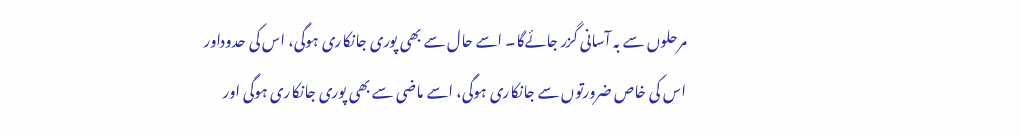مرحلوں سے بہ آسانی گزر جائےگا۔ اسے حال سے بھی پوری جانکاری ہوگی، اس کی حدوداور اس کی خاص ضرورتوں سے جانکاری ہوگی، اسے ماضی سے بھی پوری جانکاری ہوگی اور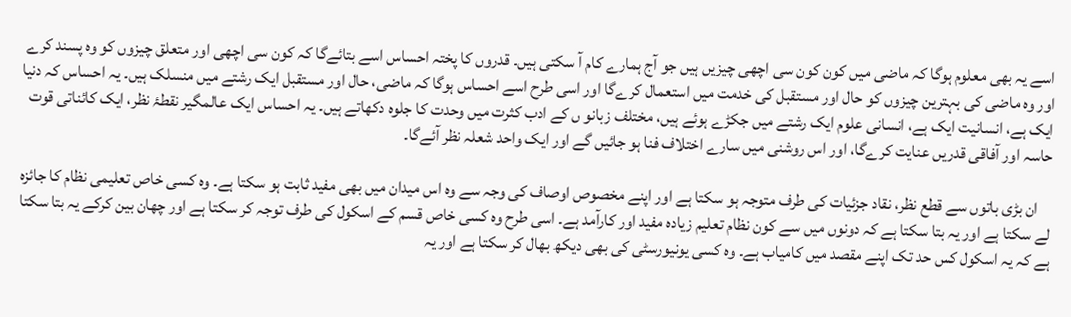اسے یہ بھی معلوم ہوگا کہ ماضی میں کون کون سی اچھی چیزیں ہیں جو آج ہمارے کام آ سکتی ہیں۔ قدروں کا پختہ احساس اسے بتائےگا کہ کون سی اچھی اور متعلق چیزوں کو وہ پسند کرے اور وہ ماضی کی بہترین چیزوں کو حال اور مستقبل کی خدمت میں استعمال کرےگا اور اسی طرح اسے احساس ہوگا کہ ماضی، حال اور مستقبل ایک رشتے میں منسلک ہیں۔ یہ احساس کہ دنیا ایک ہے، انسانیت ایک ہے، انسانی علوم ایک رشتے میں جکڑے ہوئے ہیں، مختلف زبانو ں کے ادب کثرت میں وحدت کا جلوہ دکھاتے ہیں۔ یہ احساس ایک عالمگیر نقطۂ نظر، ایک کائناتی قوت حاسہ اور آفاقی قدریں عنایت کرےگا، اور اس روشنی میں سارے اختلاف فنا ہو جائیں گے اور ایک واحد شعلہ نظر آئےگا۔

    ان بڑی باتوں سے قطع نظر، نقاد جزئیات کی طرف متوجہ ہو سکتا ہے اور اپنے مخصوص اوصاف کی وجہ سے وہ اس میدان میں بھی مفید ثابت ہو سکتا ہے۔ وہ کسی خاص تعلیمی نظام کا جائزہ لے سکتا ہے اور یہ بتا سکتا ہے کہ دونوں میں سے کون نظام تعلیم زیادہ مفید اور کارآمد ہے۔ اسی طرح وہ کسی خاص قسم کے اسکول کی طرف توجہ کر سکتا ہے اور چھان بین کرکے یہ بتا سکتا ہے کہ یہ اسکول کس حد تک اپنے مقصد میں کامیاب ہے۔ وہ کسی یونیورسٹی کی بھی دیکھ بھال کر سکتا ہے اور یہ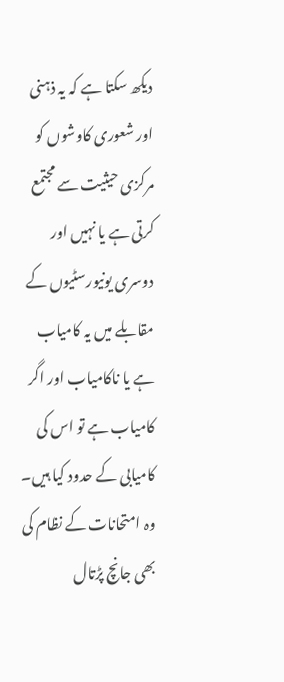دیکھ سکتا ہے کہ یہ ذہنی اور شعوری کاوشوں کو مرکزی حیثیت سے مجتمع کرتی ہے یا نہیں اور دوسری یونیورسٹیوں کے مقابلے میں یہ کامیاب ہے یا ناکامیاب اور اگر کامیاب ہے تو اس کی کامیابی کے حدود کیا ہیں۔ وہ امتحانات کے نظام کی بھی جانچ پڑتال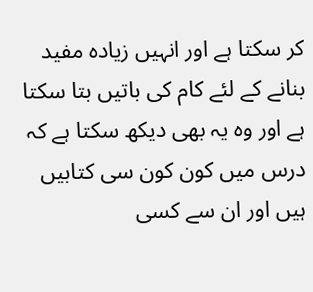کر سکتا ہے اور انہیں زیادہ مفید بنانے کے لئے کام کی باتیں بتا سکتا ہے اور وہ یہ بھی دیکھ سکتا ہے کہ درس میں کون کون سی کتابیں ہیں اور ان سے کسی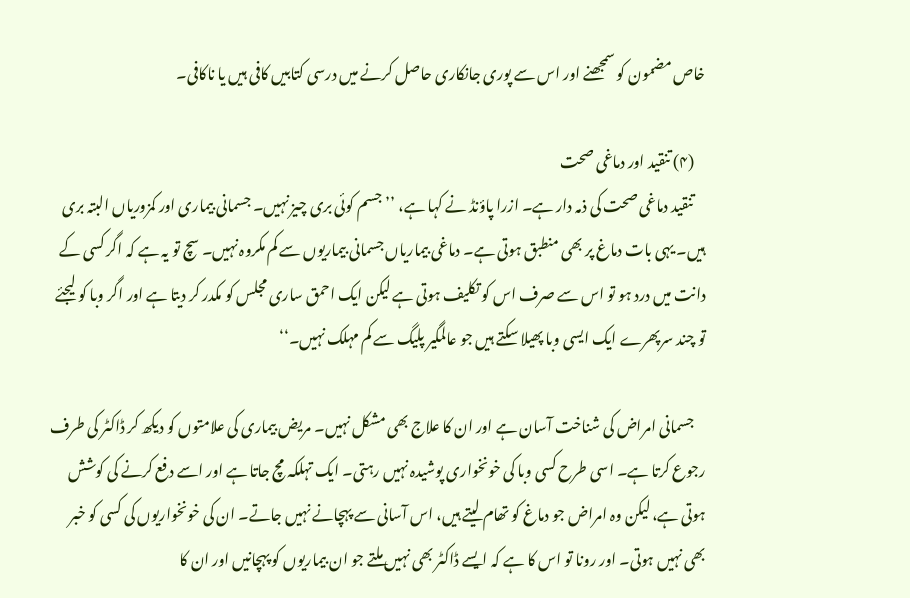خاص مضمون کو سمجھنے اور اس سے پوری جانکاری حاصل کرنے میں درسی کتابیں کافی ہیں یا ناکافی۔

    (۴) تنقید اور دماغی صحت
    تنقید دماغی صحت کی ذمہ دار ہے۔ ازرا پاؤنڈ نے کہا ہے، ’’جسم کوئی بری چیز نہیں۔ جسمانی بیماری اور کمزوریاں البتہ بری ہیں۔ یہی بات دماغ پر بھی منطبق ہوتی ہے۔ دماغی بیماریاں جسمانی بیماریوں سے کم مکروہ نہیں۔ سچ تو یہ ہے کہ اگر کسی کے دانت میں درد ہو تو اس سے صرف اس کو تکلیف ہوتی ہے لیکن ایک احمق ساری مجلس کو مکدر کر دیتا ہے اور اگر وبا کو لیجئے تو چند سرپھرے ایک ایسی وبا پھیلا سکتے ہیں جو عالمگیر پلیگ سے کم مہلک نہیں۔‘‘

    جسمانی امراض کی شناخت آسان ہے اور ان کا علاج بھی مشکل نہیں۔ مریض بیماری کی علامتوں کو دیکھ کر ڈاکٹر کی طرف رجوع کرتا ہے۔ اسی طرح کسی وبا کی خونخواری پوشیدہ نہیں رہتی۔ ایک تہلکہ مچ جاتا ہے اور اسے دفع کرنے کی کوشش ہوتی ہے، لیکن وہ امراض جو دماغ کو تھام لیتے ہیں، اس آسانی سے پہچانے نہیں جاتے۔ ان کی خونخواریوں کی کسی کو خبر بھی نہیں ہوتی۔ اور رونا تو اس کا ہے کہ ایسے ڈاکٹر بھی نہیں ملتے جو ان بیماریوں کو پہچانیں اور ان کا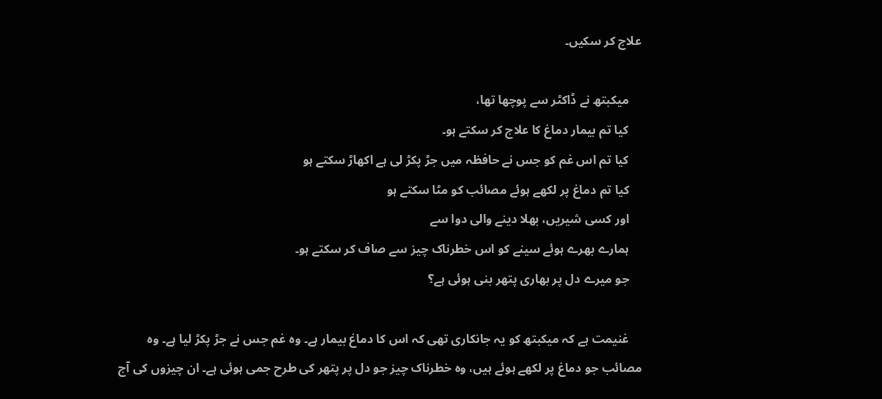علاج کر سکیں۔

    میکبتھ نے ڈاکٹر سے پوچھا تھا،
    کیا تم بیمار دماغ کا علاج کر سکتے ہو۔
    کیا تم اس غم کو جس نے حافظہ میں جڑ پکڑ لی ہے اکھاڑ سکتے ہو
    کیا تم دماغ پر لکھے ہوئے مصائب کو مٹا سکتے ہو
    اور کسی شیریں، بھلا دینے والی دوا سے
    ہمارے بھرے ہوئے سینے کو اس خطرناک چیز سے صاف کر سکتے ہو۔
    جو میرے دل پر بھاری پتھر بنی ہوئی ہے؟

    غنیمت ہے کہ میکبتھ کو یہ جانکاری تھی کہ اس کا دماغ بیمار ہے۔ وہ غم جس نے جڑ پکڑ لیا ہے۔ وہ مصائب جو دماغ پر لکھے ہوئے ہیں، وہ خطرناک چیز جو دل پر پتھر کی طرح جمی ہوئی ہے۔ ان چیزوں کی آج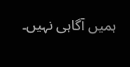ہمیں آگاہی نہیں۔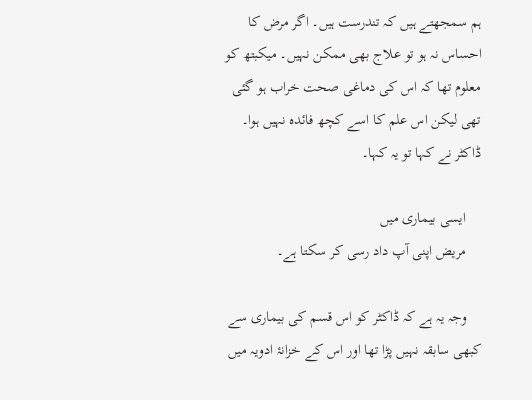ہم سمجھتے ہیں کہ تندرست ہیں۔ اگر مرض کا احساس نہ ہو تو علاج بھی ممکن نہیں۔ میکبتھ کو معلوم تھا کہ اس کی دماغی صحت خراب ہو گئی تھی لیکن اس علم کا اسے کچھ فائدہ نہیں ہوا۔ ڈاکٹر نے کہا تو یہ کہا۔

    ایسی بیماری میں
    مریض اپنی آپ داد رسی کر سکتا ہے۔

    وجہ یہ ہے کہ ڈاکٹر کو اس قسم کی بیماری سے کبھی سابقہ نہیں پڑا تھا اور اس کے خزانۂ ادویہ میں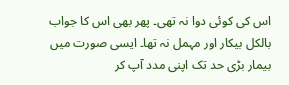اس کی کوئی دوا نہ تھی۔ پھر بھی اس کا جواب بالکل بیکار اور مہمل نہ تھا۔ ایسی صورت میں بیمار بڑی حد تک اپنی مدد آپ کر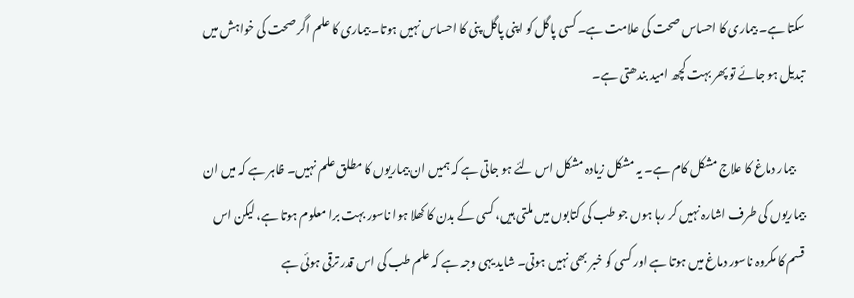سکتا ہے۔ بیماری کا احساس صحت کی علامت ہے۔ کسی پاگل کو اپنی پاگل پنی کا احساس نہیں ہوتا۔ بیماری کا علم اگر صحت کی خواہش میں تبدیل ہو جائے تو پھر بہت کچھ امید بندھتی ہے۔

    بیمار دماغ کا علاج مشکل کام ہے۔ یہ مشکل زیادہ مشکل اس لئے ہو جاتی ہے کہ ہمیں ان بیماریوں کا مطلق علم نہیں۔ ظاہر ہے کہ میں ان بیماریوں کی طرف اشارہ نہیں کر رہا ہوں جو طب کی کتابوں میں ملتی ہیں، کسی کے بدن کا کھلا ہوا ناسور بہت برا معلوم ہوتا ہے، لیکن اس قسم کا مکروہ ناسور دماغ میں ہوتا ہے اور کسی کو خبر بھی نہیں ہوتی۔ شاید یہی وجہ ہے کہ علم طب کی اس قدر ترقی ہوئی ہے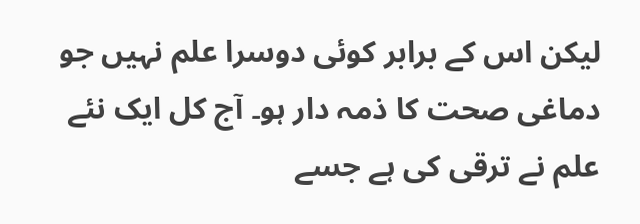لیکن اس کے برابر کوئی دوسرا علم نہیں جو دماغی صحت کا ذمہ دار ہو۔ آج کل ایک نئے علم نے ترقی کی ہے جسے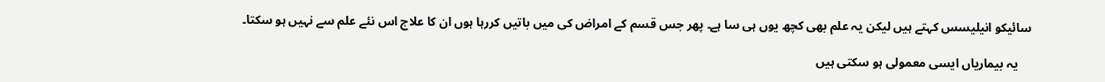سائیکو انیلیسس کہتے ہیں لیکن یہ علم بھی کچھ یوں ہی سا ہے۔ پھر جس قسم کے امراض کی میں باتیں کررہا ہوں ان کا علاج اس نئے علم سے نہیں ہو سکتا۔

    یہ بیماریاں ایسی معمولی ہو سکتی ہیں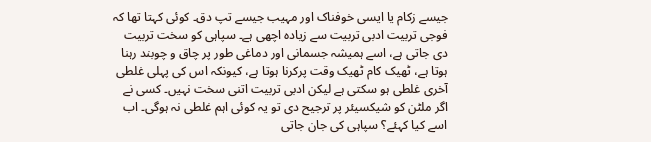جیسے زکام یا ایسی خوفناک اور مہیب جیسے تپ دق۔ کوئی کہتا تھا کہ فوجی تربیت ادبی تربیت سے زیادہ اچھی ہے۔ سپاہی کو سخت تربیت دی جاتی ہے، اسے ہمیشہ جسمانی اور دماغی طور پر چاق و چوبند رہنا ہوتا ہے، ٹھیک کام ٹھیک وقت پرکرنا ہوتا ہے، کیونکہ اس کی پہلی غلطی آخری غلطی ہو سکتی ہے لیکن ادبی تربیت اتنی سخت نہیں۔ کسی نے اگر ملٹن کو شیکسیئر پر ترجیح دی تو یہ کوئی اہم غلطی نہ ہوگی۔ اب اسے کیا کہئے؟ سپاہی کی جان جاتی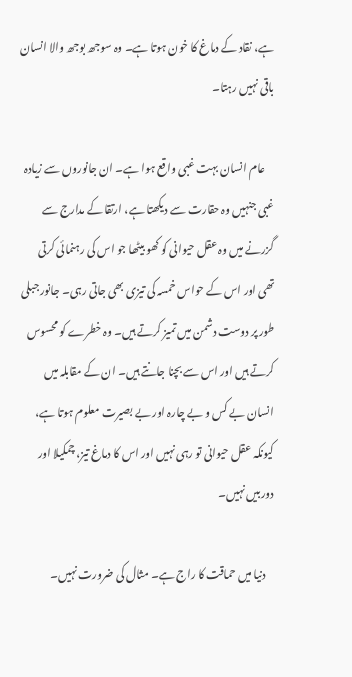ہے، نقاد کے دماغ کا خون ہوتا ہے۔ وہ سوجھ بوجھ والا انسان باقی نہیں رہتا۔

    عام انسان بہت غبی واقع ہوا ہے۔ ان جانوروں سے زیادہ غبی جنہیں وہ حقارت سے دیکھتا ہے، ارتقا کے مدارج سے گزرنے میں وہ عقل حیوانی کو کھو بیٹھا جو اس کی رہنمائی کرتی تھی اور اس کے حواس خمسہ کی تیزی بھی جاتی رہی۔ جانور جبلی طور پر دوست دشمن میں تمیز کرتے ہیں۔ وہ خطرے کو محسوس کرتے ہیں اور اس سے بچنا جانتے ہیں۔ ان کے مقابلہ میں انسان بے کس و بے چارہ اور بے بصیرت معلوم ہوتا ہے، کیونکہ عقل حیوانی تو رہی نہیں اور اس کا دماغ تیز، چمکیلا اور دوربیں نہیں۔

    دنیا میں حماقت کا راج ہے۔ مثال کی ضرورت نہیں۔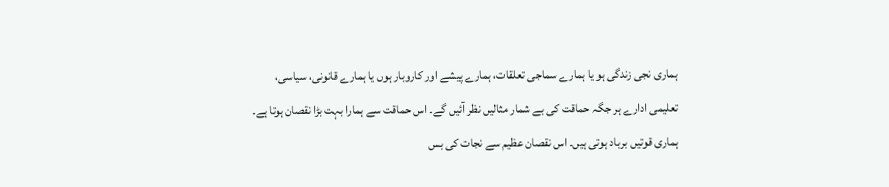ہماری نجی زندگی ہو یا ہمارے سماجی تعلقات، ہمارے پیشے اور کاروبار ہوں یا ہمارے قانونی، سیاسی، تعلیمی ادارے ہر جگہ حماقت کی بے شمار مثالیں نظر آئیں گے۔ اس حماقت سے ہمارا بہت بڑا نقصان ہوتا ہے۔ ہماری قوتیں برباد ہوتی ہیں۔ اس نقصان عظیم سے نجات کی بس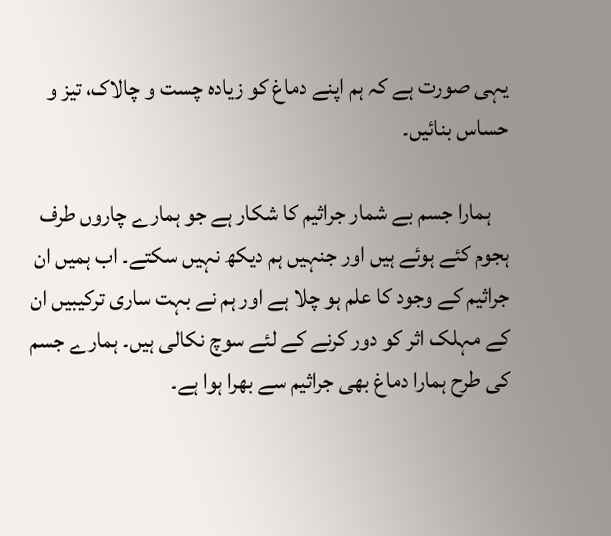یہی صورت ہے کہ ہم اپنے دماغ کو زیادہ چست و چالاک، تیز و حساس بنائیں۔

    ہمارا جسم بے شمار جراثیم کا شکار ہے جو ہمارے چاروں طرف ہجوم کئے ہوئے ہیں اور جنہیں ہم دیکھ نہیں سکتے۔ اب ہمیں ان جراثیم کے وجود کا علم ہو چلا ہے اور ہم نے بہت ساری ترکیبیں ان کے مہلک اثر کو دور کرنے کے لئے سوچ نکالی ہیں۔ ہمارے جسم کی طرح ہمارا دماغ بھی جراثیم سے بھرا ہوا ہے۔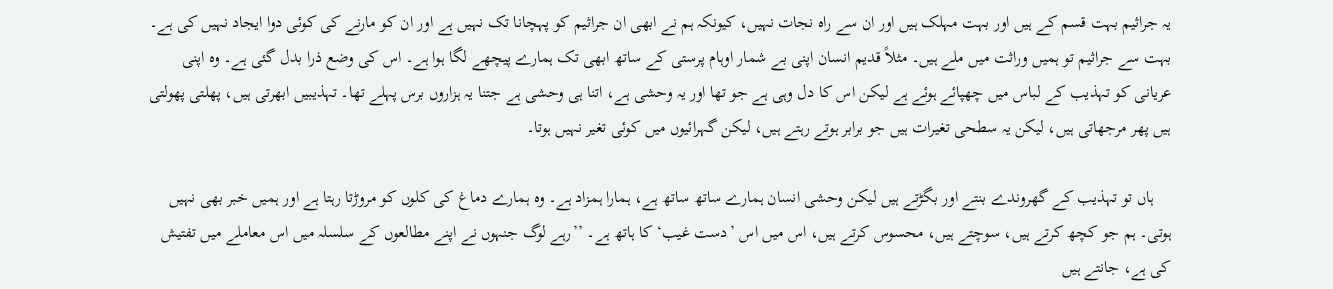یہ جراثیم بہت قسم کے ہیں اور بہت مہلک ہیں اور ان سے راہ نجات نہیں، کیونکہ ہم نے ابھی ان جراثیم کو پہچانا تک نہیں ہے اور ان کو مارنے کی کوئی دوا ایجاد نہیں کی ہے۔ بہت سے جراثیم تو ہمیں وراثت میں ملے ہیں۔ مثلاً قدیم انسان اپنی بے شمار اوہام پرستی کے ساتھ ابھی تک ہمارے پیچھے لگا ہوا ہے۔ اس کی وضع ذرا بدل گئی ہے۔ وہ اپنی عریانی کو تہذیب کے لباس میں چھپائے ہوئے ہے لیکن اس کا دل وہی ہے جو تھا اور یہ وحشی ہے، اتنا ہی وحشی ہے جتنا یہ ہزاروں برس پہلے تھا۔ تہذیبیں ابھرتی ہیں، پھلتی پھولتی ہیں پھر مرجھاتی ہیں، لیکن یہ سطحی تغیرات ہیں جو برابر ہوتے رہتے ہیں، لیکن گہرائیوں میں کوئی تغیر نہیں ہوتا۔

    ہاں تو تہذیب کے گھروندے بنتے اور بگڑتے ہیں لیکن وحشی انسان ہمارے ساتھ ساتھ ہے، ہمارا ہمزاد ہے۔ وہ ہمارے دماغ کی کلوں کو مروڑتا رہتا ہے اور ہمیں خبر بھی نہیں ہوتی۔ ہم جو کچھ کرتے ہیں، سوچتے ہیں، محسوس کرتے ہیں، اس میں اس ’دست غیب‘ کا ہاتھ ہے۔ ’’رہے لوگ جنہوں نے اپنے مطالعوں کے سلسلہ میں اس معاملے میں تفتیش کی ہے، جانتے ہیں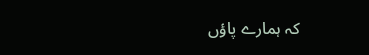کہ ہمارے پاؤں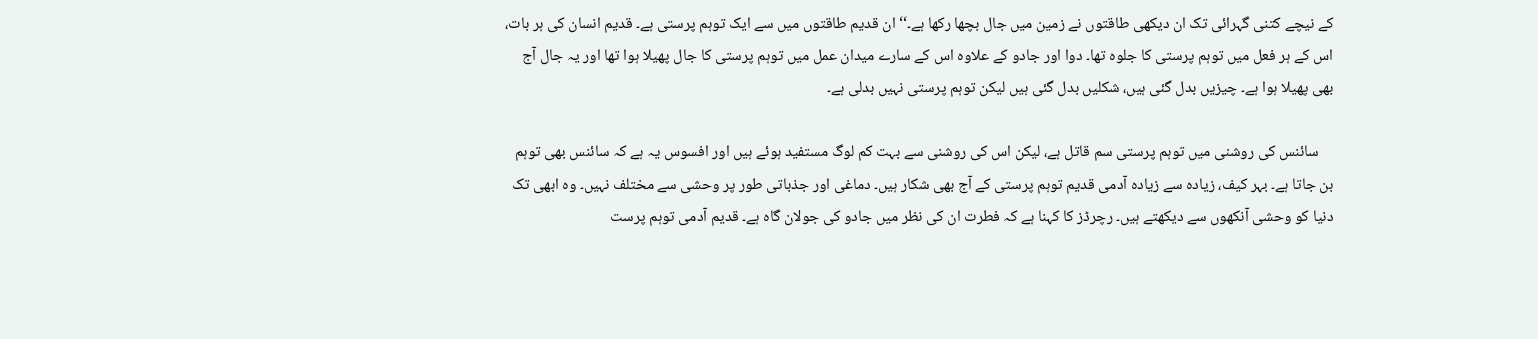کے نیچے کتنی گہرائی تک ان دیکھی طاقتوں نے زمین میں جال بچھا رکھا ہے۔‘‘ ان قدیم طاقتوں میں سے ایک توہم پرستی ہے۔ قدیم انسان کی ہر بات، اس کے ہر فعل میں توہم پرستی کا جلوہ تھا۔ دوا اور جادو کے علاوہ اس کے سارے میدان عمل میں توہم پرستی کا جال پھیلا ہوا تھا اور یہ جال آج بھی پھیلا ہوا ہے۔ چیزیں بدل گئی ہیں، شکلیں بدل گئی ہیں لیکن توہم پرستی نہیں بدلی ہے۔

    سائنس کی روشنی میں توہم پرستی سم قاتل ہے، لیکن اس کی روشنی سے بہت کم لوگ مستفید ہوئے ہیں اور افسوس یہ ہے کہ سائنس بھی توہم بن جاتا ہے۔ بہر کیف، زیادہ سے زیادہ آدمی قدیم توہم پرستی کے آج بھی شکار ہیں۔ دماغی اور جذباتی طور پر وحشی سے مختلف نہیں۔ وہ ابھی تک دنیا کو وحشی آنکھوں سے دیکھتے ہیں۔ رچرڈز کا کہنا ہے کہ فطرت ان کی نظر میں جادو کی جولان گاہ ہے۔ قدیم آدمی توہم پرست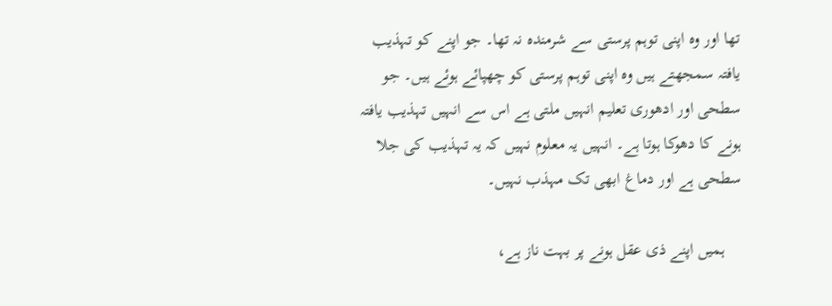تھا اور وہ اپنی توہم پرستی سے شرمندہ نہ تھا۔ جو اپنے کو تہذیب یافتہ سمجھتے ہیں وہ اپنی توہم پرستی کو چھپائے ہوئے ہیں۔ جو سطحی اور ادھوری تعلیم انہیں ملتی ہے اس سے انہیں تہذیب یافتہ ہونے کا دھوکا ہوتا ہے۔ انہیں یہ معلوم نہیں کہ یہ تہذیب کی جلا سطحی ہے اور دماغ ابھی تک مہذب نہیں۔

    ہمیں اپنے ذی عقل ہونے پر بہت ناز ہے،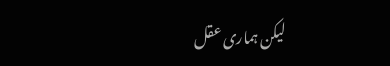لیکن ہماری عقل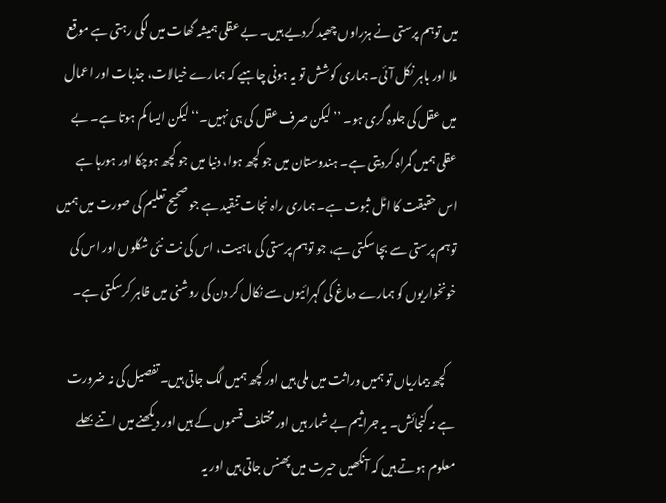میں توہم پرستی نے ہزراوں چھید کردیے ہیں۔ بے عقلی ہمیشہ گھات میں لگی رہتی ہے موقع ملا اور باہر نکل آئی۔ ہماری کوشش تو یہ ہونی چاہیے کہ ہمارے خیالات، جذبات اور اعمال میں عقل کی جلوہ گری ہو۔ ’’لیکن صرف عقل کی ہی نہیں۔‘‘ لیکن ایسا کم ہوتا ہے۔ بے عقلی ہمیں گمراہ کردیتی ہے۔ ہندوستان میں جو کچھ ہوا، دنیا میں جو کچھ ہوچکا اور ہورہا ہے اس حقیقت کا اٹل ثبوت ہے۔ ہماری راہ نجات تنقید ہے جو صحیح تعلیم کی صورت میں ہمیں توہم پرستی سے بچا سکتی ہے، جو توہم پرستی کی ماہیت، اس کی نت نئی شکلوں اور اس کی خونخواریوں کو ہمارے دماغ کی گہرائیوں سے نکال کر دن کی روشنی میں ظاہر کرسکتی ہے۔

    کچھ بیماریاں تو ہمیں وراثت میں ملی ہیں اور کچھ ہمیں لگ جاتی ہیں۔ تفصیل کی نہ ضرورت ہے نہ گنجائش۔ یہ جراثیم بے شمار ہیں اور مختلف قسموں کے ہیں اور دیکھنے میں اتنے بھلے معلوم ہوتے ہیں کہ آنکھیں حیرت میں پھنس جاتی ہیں اور یہ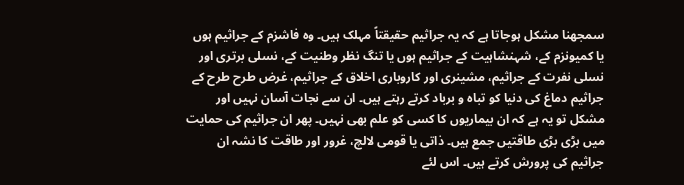سمجھنا مشکل ہوجاتا ہے کہ یہ جراثیم حقیقتاً مہلک ہیں۔ وہ فاشزم کے جراثیم ہوں یا کمیونزم کے، شہنشاہیت کے جراثیم ہوں یا تنگ نظر وطنیت کے، نسلی برتری اور نسلی نفرت کے جراثیم، مشینری اور کاروباری اخلاق کے جراثیم، غرض طرح طرح کے جراثیم دماغ کی دنیا کو تباہ و برباد کرتے رہتے ہیں۔ ان سے نجات آسان نہیں اور مشکل تو یہ ہے کہ ان بیماریوں کا کسی کو علم بھی نہیں۔ پھر ان جراثیم کی حمایت میں بڑی بڑی طاقتیں جمع ہیں۔ ذاتی یا قومی لالچ، غرور اور طاقت کا نشہ ان جراثیم کی پرورش کرتے ہیں۔ اس لئے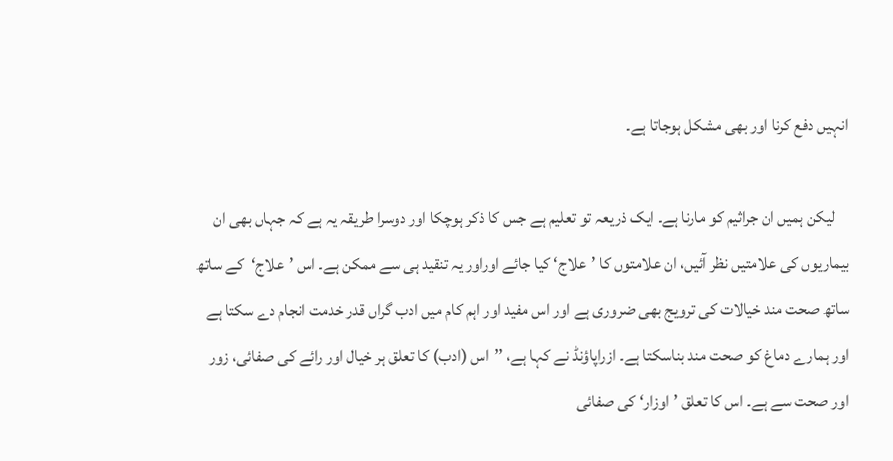انہیں دفع کرنا اور بھی مشکل ہوجاتا ہے۔

    لیکن ہمیں ان جراثیم کو مارنا ہے۔ ایک ذریعہ تو تعلیم ہے جس کا ذکر ہوچکا اور دوسرا طریقہ یہ ہے کہ جہاں بھی ان بیماریوں کی علامتیں نظر آئیں، ان علامتوں کا ’علاج‘ کیا جائے اوراور یہ تنقید ہی سے ممکن ہے۔ اس ’علاج‘کے ساتھ ساتھ صحت مند خیالات کی ترویج بھی ضروری ہے اور اس مفید اور اہم کام میں ادب گراں قدر خدمت انجام دے سکتا ہے اور ہمارے دماغ کو صحت مند بناسکتا ہے۔ ازراپاؤنڈ نے کہا ہے، ’’اس (ادب) کا تعلق ہر خیال اور رائے کی صفائی، زور اور صحت سے ہے۔ اس کا تعلق ’اوزار‘ کی صفائی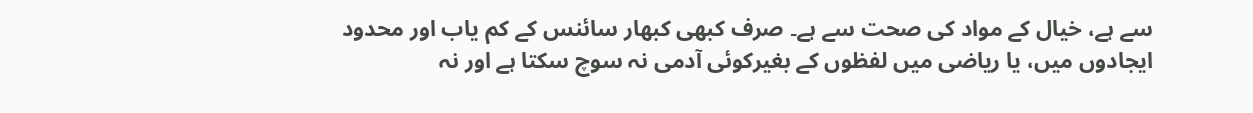سے ہے، خیال کے مواد کی صحت سے ہے۔ صرف کبھی کبھار سائنس کے کم یاب اور محدود ایجادوں میں، یا ریاضی میں لفظوں کے بغیرکوئی آدمی نہ سوچ سکتا ہے اور نہ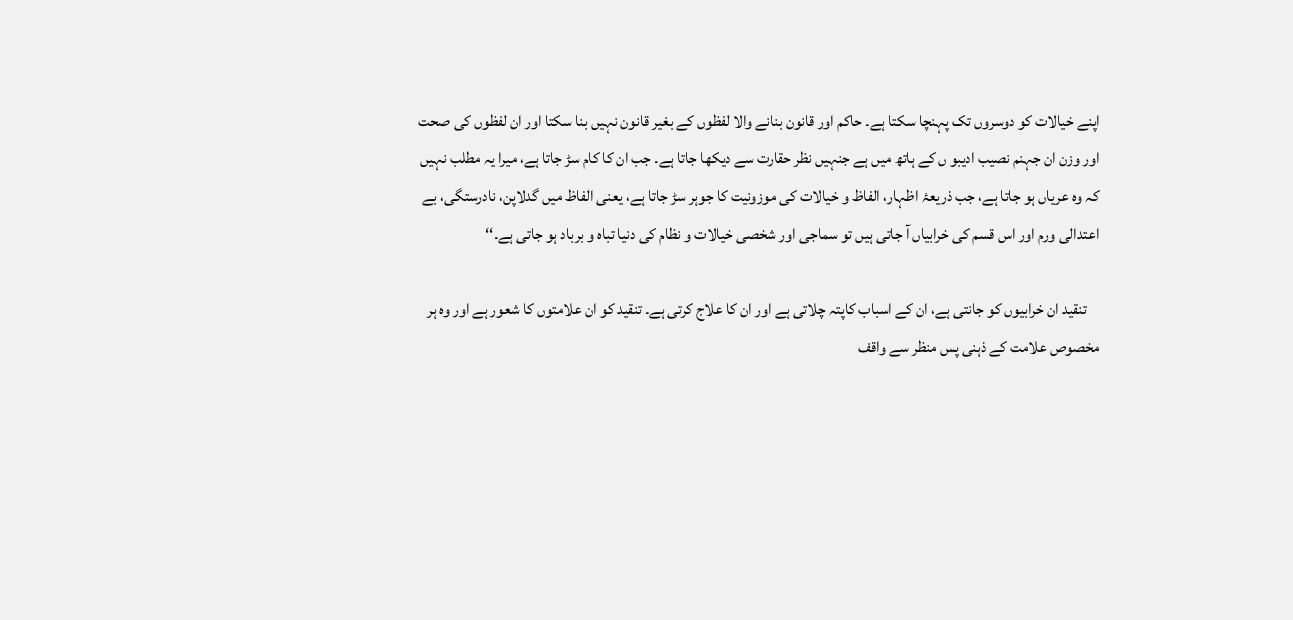اپنے خیالات کو دوسروں تک پہنچا سکتا ہے۔ حاکم اور قانون بنانے والا لفظوں کے بغیر قانون نہیں بنا سکتا اور ان لفظوں کی صحت اور وزن ان جہنم نصیب ادیبو ں کے ہاتھ میں ہے جنہیں نظر حقارت سے دیکھا جاتا ہے۔ جب ان کا کام سڑ جاتا ہے، میرا یہ مطلب نہیں کہ وہ عریاں ہو جاتا ہے، جب ذریعۂ اظہار، الفاظ و خیالات کی موزونیت کا جوہر سڑ جاتا ہے، یعنی الفاظ میں گدلاپن، نادرستگی، بے اعتدالی ورم اور اس قسم کی خرابیاں آ جاتی ہیں تو سماجی اور شخصی خیالات و نظام کی دنیا تباہ و برباد ہو جاتی ہے۔‘‘

    تنقید ان خرابیوں کو جانتی ہے، ان کے اسباب کاپتہ چلاتی ہے اور ان کا علاج کرتی ہے۔ تنقید کو ان علامتوں کا شعور ہے اور وہ ہر مخصوص علامت کے ذہنی پس منظر سے واقف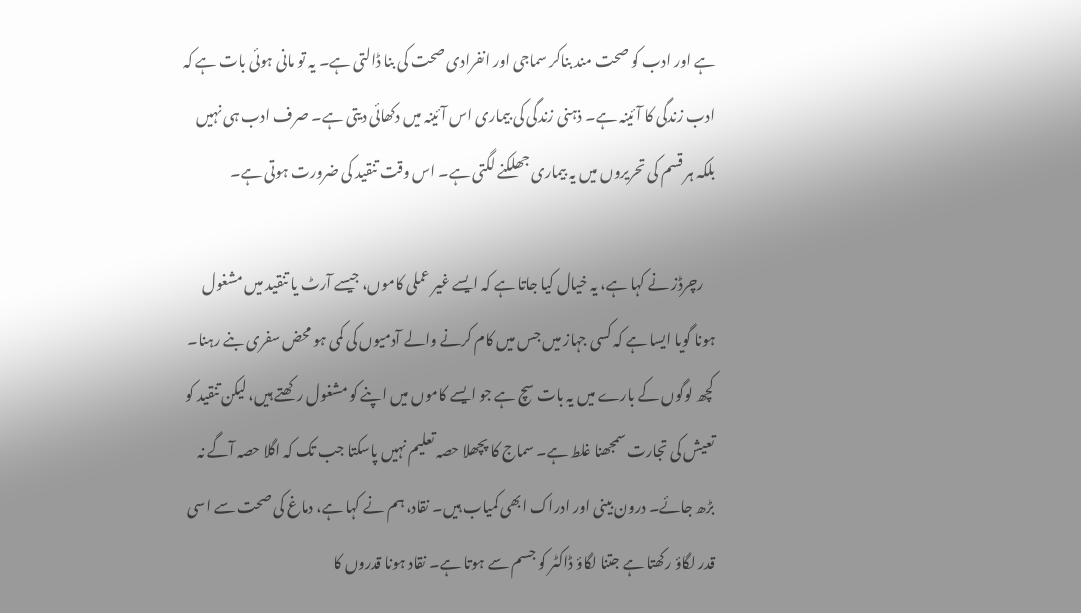ہے اور ادب کو صحت مند بناکر سماجی اور انفرادی صحت کی بنا ڈالتی ہے۔ یہ تو مانی ہوئی بات ہے کہ ادب زندگی کا آئینہ ہے۔ ذہنی زندگی کی بیماری اس آئینہ میں دکھائی دیتی ہے۔ صرف ادب ہی نہیں بلکہ ہر قسم کی تحریروں میں یہ بیماری جھلکنے لگتی ہے۔ اس وقت تنقید کی ضرورت ہوتی ہے۔

    رچرڈز نے کہا ہے، یہ خیال کیا جاتا ہے کہ ایسے غیر عملی کاموں، جیسے آرٹ یا تنقید میں مشغول ہونا گویا ایسا ہے کہ کسی جہاز میں جس میں کام کرنے والے آدمیوں کی کمی ہو محض سفری بنے رہنا۔ کچھ لوگوں کے بارے میں یہ بات سچ ہے جو ایسے کاموں میں اپنے کو مشغول رکھتے ہیں، لیکن تنقید کو تعیش کی تجارت سمجھنا غلط ہے۔ سماج کا پچھلا حصہ تعلیم نہیں پاسکتا جب تک کہ اگلا حصہ آگے نہ بڑھ جائے۔ درون بینی اور ادراک ابھی کمیاب ہیں۔ نقاد، ہم نے کہا ہے، دماغ کی صحت سے اسی قدر لگاؤ رکھتا ہے جتنا لگاؤ ڈاکٹر کو جسم سے ہوتا ہے۔ نقاد ہونا قدروں کا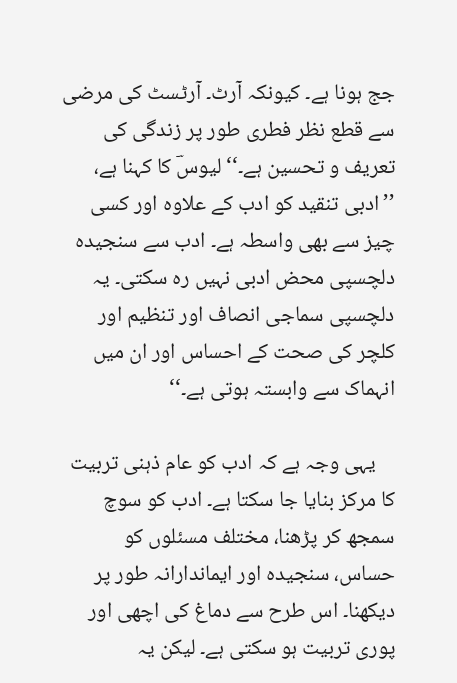جج ہونا ہے۔ کیونکہ آرٹ۔ آرٹسٹ کی مرضی سے قطع نظر فطری طور پر زندگی کی تعریف و تحسین ہے۔‘‘ لیوسؔ کا کہنا ہے، ’’ادبی تنقید کو ادب کے علاوہ اور کسی چیز سے بھی واسطہ ہے۔ ادب سے سنجیدہ دلچسپی محض ادبی نہیں رہ سکتی۔ یہ دلچسپی سماجی انصاف اور تنظیم اور کلچر کی صحت کے احساس اور ان میں انہماک سے وابستہ ہوتی ہے۔‘‘

    یہی وجہ ہے کہ ادب کو عام ذہنی تربیت کا مرکز بنایا جا سکتا ہے۔ ادب کو سوچ سمجھ کر پڑھنا، مختلف مسئلوں کو حساس، سنجیدہ اور ایماندارانہ طور پر دیکھنا۔ اس طرح سے دماغ کی اچھی اور پوری تربیت ہو سکتی ہے۔ لیکن یہ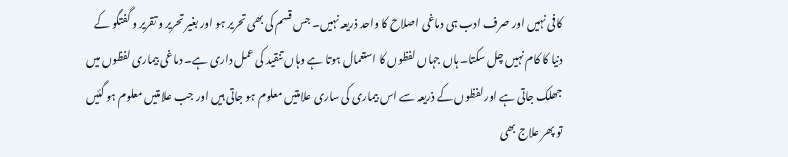کافی نہیں اور صرف ادب ہی دماغی اصلاح کا واحد ذریعہ نہیں۔ جس قسم کی بھی تحریر ہو اور بغیر تحریر و تقریر و گفتگو کے دنیا کا کام نہیں چل سکتا۔ ہاں جہاں لفظوں کا استعمال ہوتا ہے وہاں تنقید کی عمل داری ہے۔ دماغی بیماری لفظوں میں جھلک جاتی ہے اور لفظوں کے ذریعہ سے اس بیماری کی ساری علامتیں معلوم ہو جاتی ہیں اور جب علامتیں معلوم ہو گئیں تو پھر علاج بھی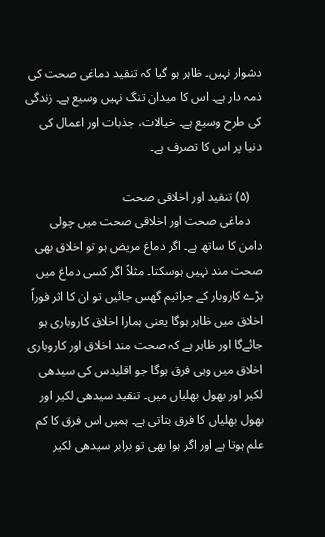دشوار نہیں۔ ظاہر ہو گیا کہ تنقید دماغی صحت کی ذمہ دار ہے۔ اس کا میدان تنگ نہیں وسیع ہے۔ زندگی کی طرح وسیع ہے۔ خیالات، جذبات اور اعمال کی دنیا پر اس کا تصرف ہے۔

    (۵) تنقید اور اخلاقی صحت
    دماغی صحت اور اخلاقی صحت میں چولی دامن کا ساتھ ہے۔ اگر دماغ مریض ہو تو اخلاق بھی صحت مند نہیں ہوسکتا۔ مثلاً اگر کسی دماغ میں بڑے کاروبار کے جراثیم گھس جائیں تو ان کا اثر فوراً اخلاق میں ظاہر ہوگا یعنی ہمارا اخلاق کاروباری ہو جائےگا اور ظاہر ہے کہ صحت مند اخلاق اور کاروباری اخلاق میں وہی فرق ہوگا جو اقلیدس کی سیدھی لکیر اور بھول بھلیاں میں۔ تنقید سیدھی لکیر اور بھول بھلیاں کا فرق بتاتی ہے۔ ہمیں اس فرق کا کم علم ہوتا ہے اور اگر ہوا بھی تو برابر سیدھی لکیر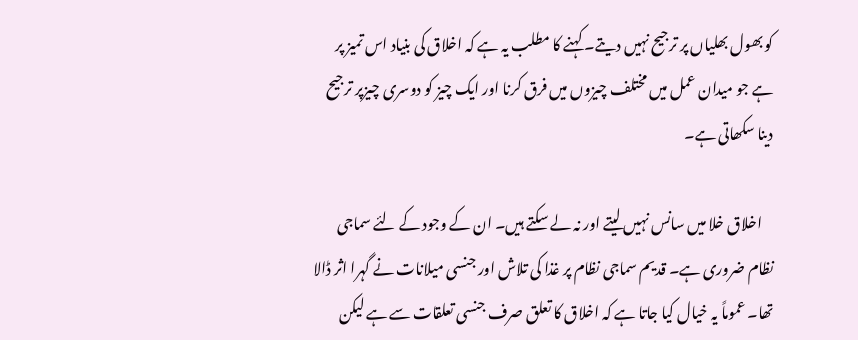کو بھول بھلیاں پر ترجیح نہیں دیتے۔ کہنے کا مطلب یہ ہے کہ اخلاق کی بنیاد اس تمیز پر ہے جو میدان عمل میں مختلف چیزوں میں فرق کرنا اور ایک چیز کو دوسری چیزپر ترجیح دینا سکھاتی ہے۔

    اخلاق خلا میں سانس نہیں لیتے اور نہ لے سکتے ہیں۔ ان کے وجود کے لئے سماجی نظام ضروری ہے۔ قدیم سماجی نظام پر غذا کی تلاش اور جنسی میلانات نے گہرا اثر ڈالا تھا۔ عموماً یہ خیال کیا جاتا ہے کہ اخلاق کا تعلق صرف جنسی تعلقات سے ہے لیکن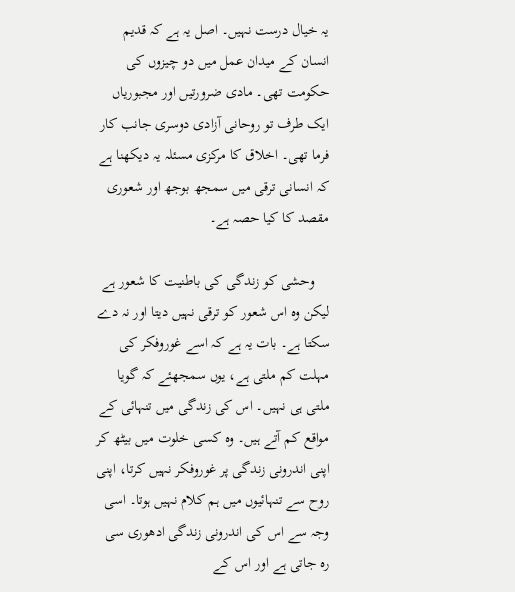یہ خیال درست نہیں۔ اصل یہ ہے کہ قدیم انسان کے میدان عمل میں دو چیزوں کی حکومت تھی۔ مادی ضرورتیں اور مجبوریاں ایک طرف تو روحانی آزادی دوسری جانب کار فرما تھی۔ اخلاق کا مرکزی مسئلہ یہ دیکھنا ہے کہ انسانی ترقی میں سمجھ بوجھ اور شعوری مقصد کا کیا حصہ ہے۔

    وحشی کو زندگی کی باطنیت کا شعور ہے لیکن وہ اس شعور کو ترقی نہیں دیتا اور نہ دے سکتا ہے۔ بات یہ ہے کہ اسے غوروفکر کی مہلت کم ملتی ہے، یوں سمجھئے کہ گویا ملتی ہی نہیں۔ اس کی زندگی میں تنہائی کے مواقع کم آتے ہیں۔ وہ کسی خلوت میں بیٹھ کر اپنی اندرونی زندگی پر غوروفکر نہیں کرتا، اپنی روح سے تنہائیوں میں ہم کلام نہیں ہوتا۔ اسی وجہ سے اس کی اندرونی زندگی ادھوری سی رہ جاتی ہے اور اس کے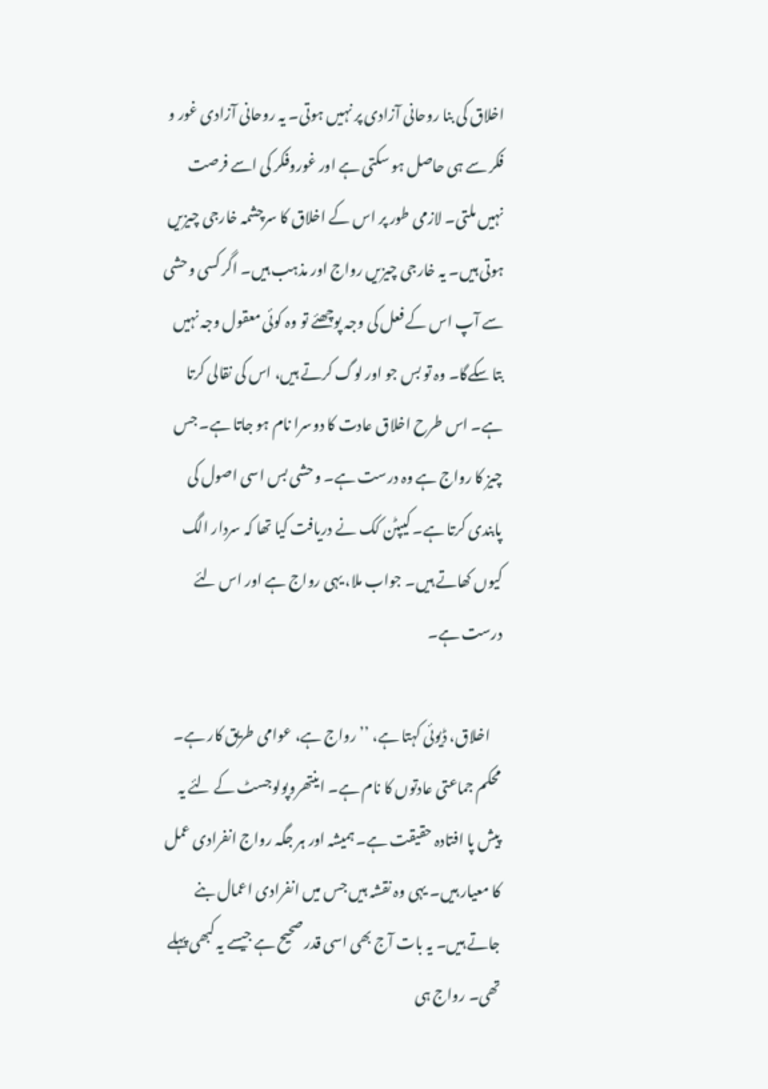اخلاق کی بنا روحانی آزادی پر نہیں ہوتی۔ یہ روحانی آزادی غور و فکر سے ہی حاصل ہو سکتی ہے اور غوروفکر کی اسے فرصت نہیں ملتی۔ لازمی طور پر اس کے اخلاق کا سرچشمہ خارجی چیزیں ہوتی ہیں۔ یہ خارجی چیزیں رواج اور مذہب ہیں۔ اگر کسی وحشی سے آپ اس کے فعل کی وجہ پوچھئے تو وہ کوئی معقول وجہ نہیں بتا سکےگا۔ وہ تو بس جو اور لوگ کرتے ہیں، اس کی نقالی کرتا ہے۔ اس طرح اخلاق عادت کا دوسرا نام ہو جاتا ہے۔ جس چیز کا رواج ہے وہ درست ہے۔ وحشی بس اسی اصول کی پابندی کرتا ہے۔ کیپٹن کک نے دریافت کیا تھا کہ سردار الگ کیوں کھاتے ہیں۔ جواب ملا، یہی رواج ہے اور اس لئے درست ہے۔

    اخلاق، ڈیوئی کہتا ہے، ’’رواج ہے، عوامی طریق کار ہے۔ محکم جماعتی عادتوں کا نام ہے۔ اینتھروپولوجسٹ کے لئے یہ پیش پا افتادہ حقیقت ہے۔ ہمیشہ اور ہر جگہ رواج انفرادی عمل کا معیار ہیں۔ یہی وہ نقشہ ہیں جس میں انفرادی اعمال بنے جاتے ہیں۔ یہ بات آج بھی اسی قدر صحیح ہے جیسے یہ کبھی پہلے تھی۔ رواج ہی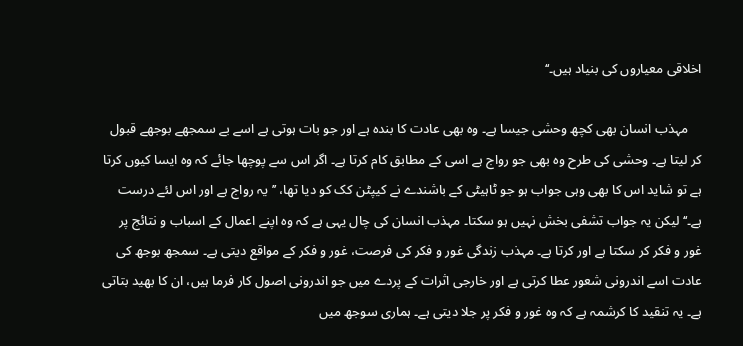اخلاقی معیاروں کی بنیاد ہیں۔‘‘

    مہذب انسان بھی کچھ وحشی جیسا ہے۔ وہ بھی عادت کا بندہ ہے اور جو بات ہوتی ہے اسے بے سمجھے بوجھے قبول کر لیتا ہے۔ وحشی کی طرح وہ بھی جو رواج ہے اسی کے مطابق کام کرتا ہے۔ اگر اس سے پوچھا جائے کہ وہ ایسا کیوں کرتا ہے تو شاید اس کا بھی وہی جواب ہو جو ٹاہیٹی کے باشندے نے کیپٹن کک کو دیا تھا، ’’یہ رواج ہے اور اس لئے درست ہے۔‘‘ لیکن یہ جواب تشفی بخش نہیں ہو سکتا۔ مہذب انسان کی چال یہی ہے کہ وہ اپنے اعمال کے اسباب و نتائج پر غور و فکر کر سکتا ہے اور کرتا ہے۔ مہذب زندگی غور و فکر کی فرصت، غور و فکر کے مواقع دیتی ہے۔ سمجھ بوجھ کی عادت اسے اندرونی شعور عطا کرتی ہے اور خارجی اثرات کے پردے میں جو اندرونی اصول کار فرما ہیں، ان کا بھید بتاتی ہے۔ یہ تنقید کا کرشمہ ہے کہ وہ غور و فکر پر جلا دیتی ہے۔ ہماری سوجھ میں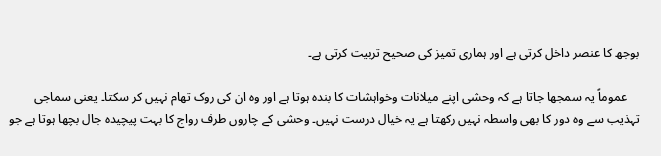بوجھ کا عنصر داخل کرتی ہے اور ہماری تمیز کی صحیح تربیت کرتی ہے۔

    عموماً یہ سمجھا جاتا ہے کہ وحشی اپنے میلانات وخواہشات کا بندہ ہوتا ہے اور وہ ان کی روک تھام نہیں کر سکتا۔ یعنی سماجی تہذیب سے وہ دور کا بھی واسطہ نہیں رکھتا ہے یہ خیال درست نہیں۔ وحشی کے چاروں طرف رواج کا بہت پیچیدہ جال بچھا ہوتا ہے جو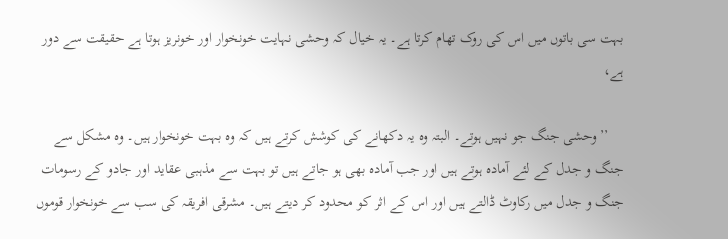بہت سی باتوں میں اس کی روک تھام کرتا ہے۔ یہ خیال کہ وحشی نہایت خونخوار اور خونریز ہوتا ہے حقیقت سے دور ہے،

    ’’وحشی جنگ جو نہیں ہوتے۔ البتہ وہ یہ دکھانے کی کوشش کرتے ہیں کہ وہ بہت خونخوار ہیں۔ وہ مشکل سے جنگ و جدل کے لئے آمادہ ہوتے ہیں اور جب آمادہ بھی ہو جاتے ہیں تو بہت سے مذہبی عقاید اور جادو کے رسومات جنگ و جدل میں رکاوٹ ڈالتے ہیں اور اس کے اثر کو محدود کر دیتے ہیں۔ مشرقی افریقہ کی سب سے خونخوار قوموں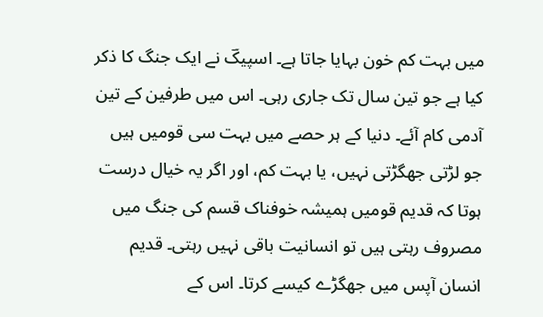میں بہت کم خون بہایا جاتا ہے۔ اسپیکؔ نے ایک جنگ کا ذکر کیا ہے جو تین سال تک جاری رہی۔ اس میں طرفین کے تین آدمی کام آئے۔ دنیا کے ہر حصے میں بہت سی قومیں ہیں جو لڑتی جھگڑتی نہیں، یا بہت کم، اور اگر یہ خیال درست ہوتا کہ قدیم قومیں ہمیشہ خوفناک قسم کی جنگ میں مصروف رہتی ہیں تو انسانیت باقی نہیں رہتی۔ قدیم انسان آپس میں جھگڑے کیسے کرتا۔ اس کے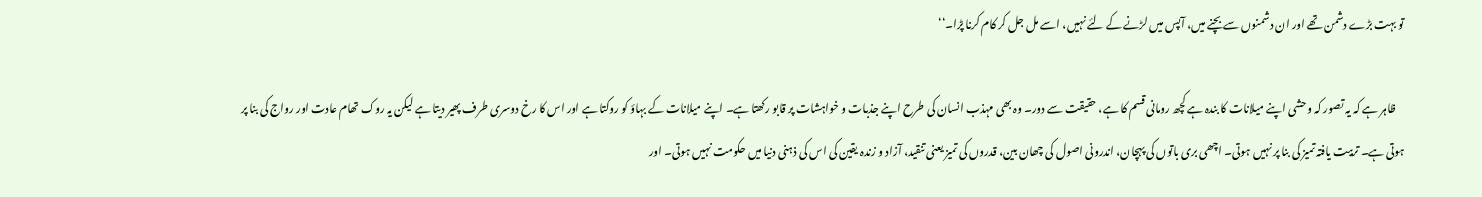تو بہت بڑے دشمن تھے اور ان دشمنوں سے بچنے میں، آپس میں لڑنے کے لئے نہیں، اسے مل جل کر کام کرنا پڑا۔‘‘

    ظاہر ہے کہ یہ تصور کہ وحشی اپنے میلانات کا بندہ ہے کچھ رومانی قسم کا ہے، حقیقت سے دور۔ وہ بھی مہذب انسان کی طرح اپنے جذبات و خواہشات پر قابو رکھتا ہے۔ اپنے میلانات کے بہاؤ کو روکتا ہے اور اس کا رخ دوسری طرف پھیر دیتا ہے لیکن یہ روک تھام عادت اور رواج کی بنا پر ہوتی ہے۔ تربیت یافتہ تمیز کی بنا پر نہیں ہوتی۔ اچھی بری باتوں کی پہچان، اندرونی اصول کی چھان بین، قدروں کی تمیز یعنی تنقید، آزاد و زندہ یقین کی اس کی ذہنی دنیا میں حکومت نہیں ہوتی۔ اور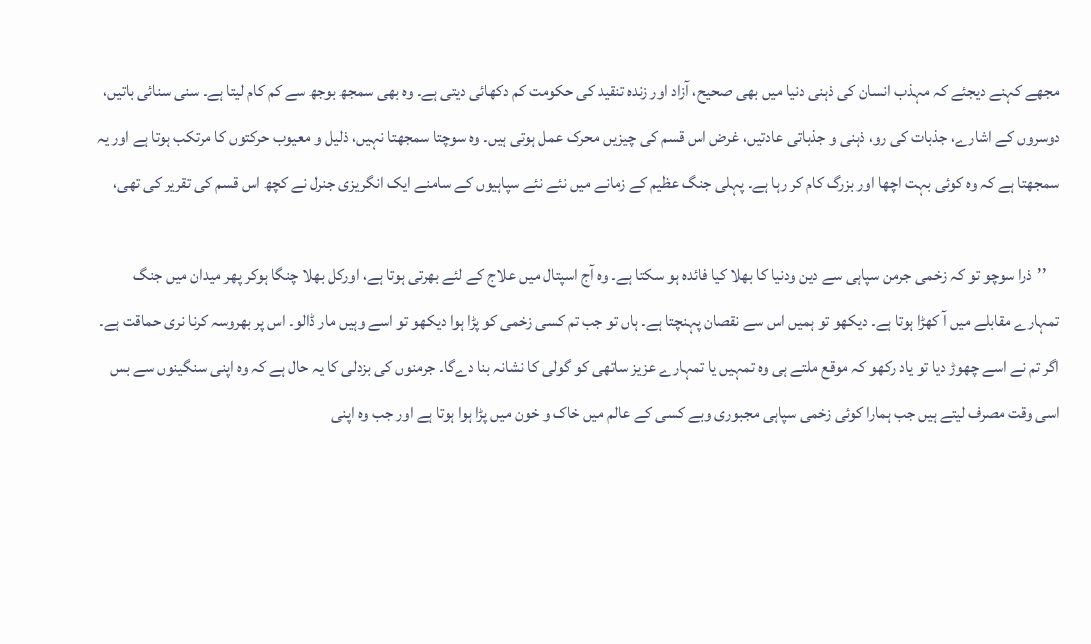مجھے کہنے دیجئے کہ مہذب انسان کی ذہنی دنیا میں بھی صحیح، آزاد اور زندہ تنقید کی حکومت کم دکھائی دیتی ہے۔ وہ بھی سمجھ بوجھ سے کم کام لیتا ہے۔ سنی سنائی باتیں، دوسروں کے اشارے، جذبات کی رو، ذہنی و جذباتی عادتیں، غرض اس قسم کی چیزیں محرک عمل ہوتی ہیں۔ وہ سوچتا سمجھتا نہیں، ذلیل و معیوب حرکتوں کا مرتکب ہوتا ہے اور یہ سمجھتا ہے کہ وہ کوئی بہت اچھا اور بزرگ کام کر رہا ہے۔ پہلی جنگ عظیم کے زمانے میں نئے نئے سپاہیوں کے سامنے ایک انگریزی جنرل نے کچھ اس قسم کی تقریر کی تھی،

    ’’ذرا سوچو تو کہ زخمی جرمن سپاہی سے دین ودنیا کا بھلا کیا فائدہ ہو سکتا ہے۔ وہ آج اسپتال میں علاج کے لئے بھرتی ہوتا ہے، اورکل بھلا چنگا ہوکر پھر میدان میں جنگ تمہارے مقابلے میں آ کھڑا ہوتا ہے۔ دیکھو تو ہمیں اس سے نقصان پہنچتا ہے۔ ہاں تو جب تم کسی زخمی کو پڑا ہوا دیکھو تو اسے وہیں مار ڈالو۔ اس پر بھروسہ کرنا نری حماقت ہے۔ اگر تم نے اسے چھوڑ دیا تو یاد رکھو کہ موقع ملتے ہی وہ تمہیں یا تمہارے عزیز ساتھی کو گولی کا نشانہ بنا دےگا۔ جرمنوں کی بزدلی کا یہ حال ہے کہ وہ اپنی سنگینوں سے بس اسی وقت مصرف لیتے ہیں جب ہمارا کوئی زخمی سپاہی مجبوری وبے کسی کے عالم میں خاک و خون میں پڑا ہوا ہوتا ہے اور جب وہ اپنی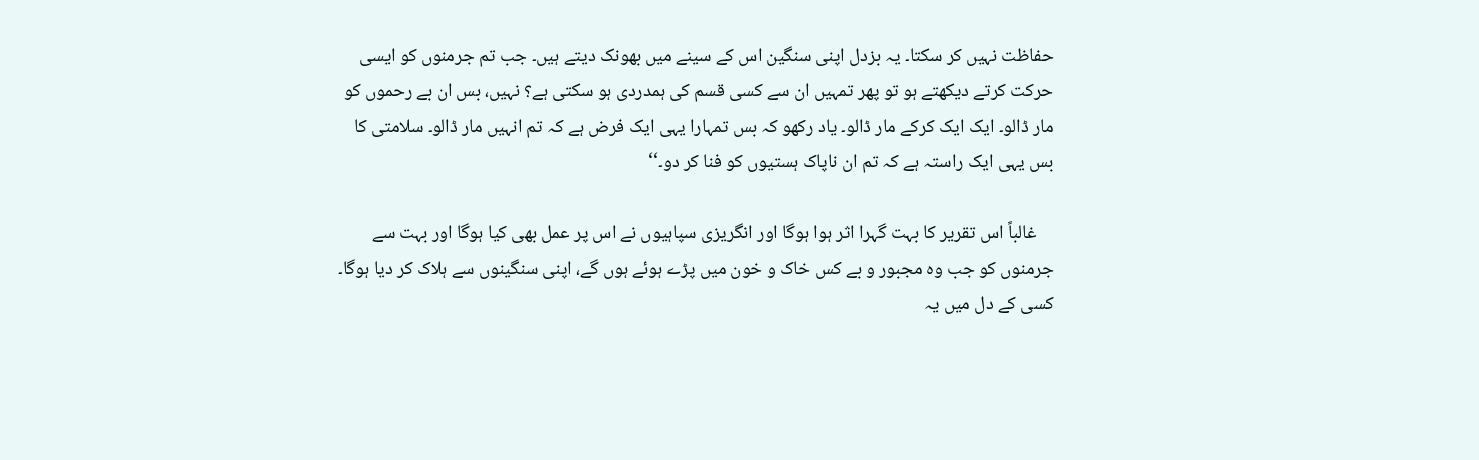حفاظت نہیں کر سکتا۔ یہ بزدل اپنی سنگین اس کے سینے میں بھونک دیتے ہیں۔ جب تم جرمنوں کو ایسی حرکت کرتے دیکھتے ہو تو پھر تمہیں ان سے کسی قسم کی ہمدردی ہو سکتی ہے؟ نہیں، بس ان بے رحموں کو مار ڈالو۔ ایک ایک کرکے مار ڈالو۔ یاد رکھو کہ بس تمہارا یہی ایک فرض ہے کہ تم انہیں مار ڈالو۔ سلامتی کا بس یہی ایک راستہ ہے کہ تم ان ناپاک ہستیوں کو فنا کر دو۔‘‘

    غالباً اس تقریر کا بہت گہرا اثر ہوا ہوگا اور انگریزی سپاہیوں نے اس پر عمل بھی کیا ہوگا اور بہت سے جرمنوں کو جب وہ مجبور و بے کس خاک و خون میں پڑے ہوئے ہوں گے، اپنی سنگینوں سے ہلاک کر دیا ہوگا۔ کسی کے دل میں یہ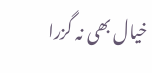خیال بھی نہ گزرا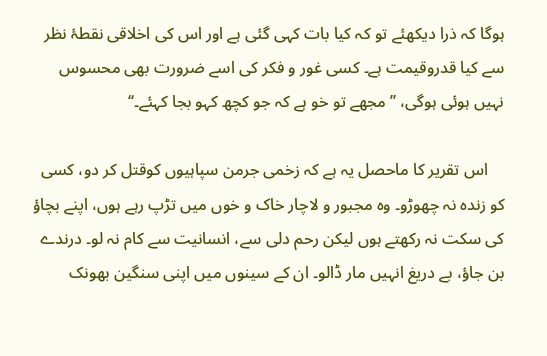ہوگا کہ ذرا دیکھئے تو کہ کیا بات کہی گئی ہے اور اس کی اخلاقی نقطۂ نظر سے کیا قدروقیمت ہے۔ کسی غور و فکر کی اسے ضرورت بھی محسوس نہیں ہوئی ہوگی، ’’مجھے تو خو ہے کہ جو کچھ کہو بجا کہئے۔‘‘

    اس تقریر کا ماحصل یہ ہے کہ زخمی جرمن سپاہیوں کوقتل کر دو، کسی کو زندہ نہ چھوڑو۔ وہ مجبور و لاچار خاک و خوں میں تڑپ رہے ہوں، اپنے بچاؤ کی سکت نہ رکھتے ہوں لیکن رحم دلی سے، انسانیت سے کام نہ لو۔ درندے بن جاؤ، بے دریغ انہیں مار ڈالو۔ ان کے سینوں میں اپنی سنگین بھونک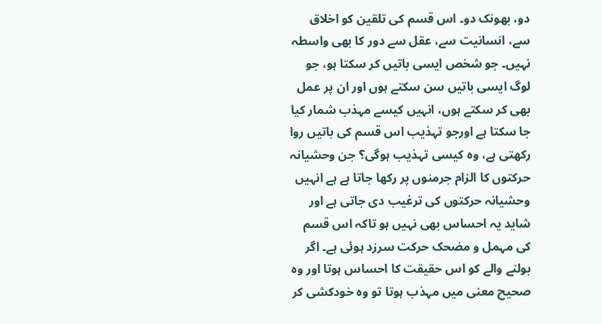دو، بھونک دو۔ اس قسم کی تلقین کو اخلاق سے، انسانیت سے، عقل سے دور کا بھی واسطہ نہیں۔ جو شخص ایسی باتیں کر سکتا ہو، جو لوگ ایسی باتیں سن سکتے ہوں اور ان پر عمل بھی کر سکتے ہوں، انہیں کیسے مہذب شمار کیا جا سکتا ہے اورجو تہذیب اس قسم کی باتیں روا رکھتی ہے، وہ کیسی تہذیب ہوگی؟ جن وحشیانہ حرکتوں کا الزام جرمنوں پر رکھا جاتا ہے ہے انہیں وحشیانہ حرکتوں کی ترغیب دی جاتی ہے اور شاید یہ احساس بھی نہیں ہو تاکہ اس قسم کی مہمل و مضحک حرکت سرزد ہوئی ہے۔ اگر بولنے والے کو اس حقیقت کا احساس ہوتا اور وہ صحیح معنی میں مہذب ہوتا تو وہ خودکشی کر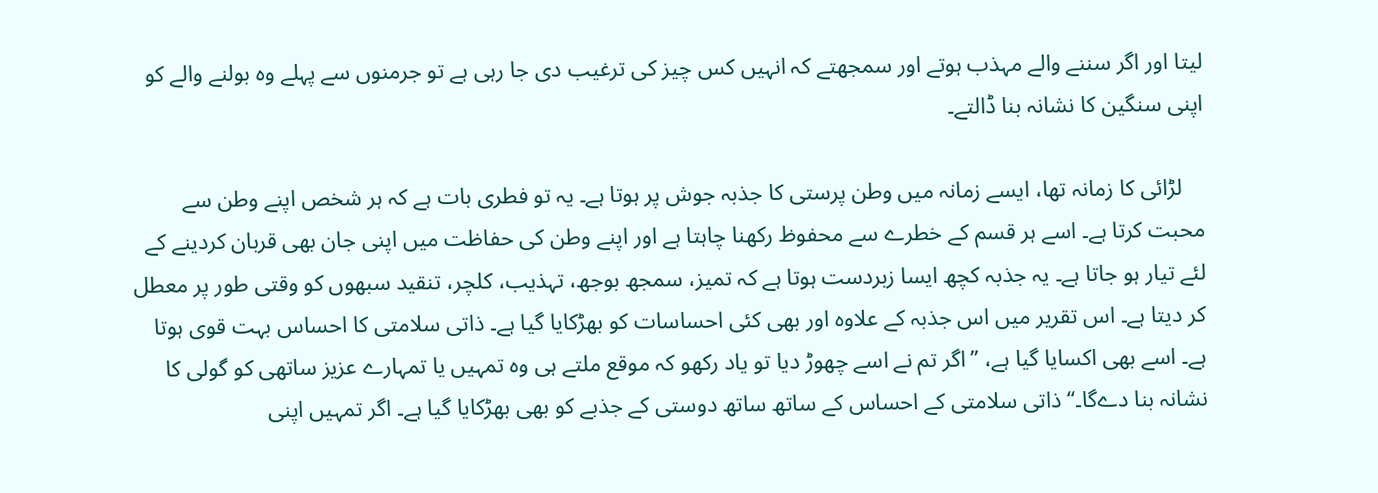لیتا اور اگر سننے والے مہذب ہوتے اور سمجھتے کہ انہیں کس چیز کی ترغیب دی جا رہی ہے تو جرمنوں سے پہلے وہ بولنے والے کو اپنی سنگین کا نشانہ بنا ڈالتے۔

    لڑائی کا زمانہ تھا، ایسے زمانہ میں وطن پرستی کا جذبہ جوش پر ہوتا ہے۔ یہ تو فطری بات ہے کہ ہر شخص اپنے وطن سے محبت کرتا ہے۔ اسے ہر قسم کے خطرے سے محفوظ رکھنا چاہتا ہے اور اپنے وطن کی حفاظت میں اپنی جان بھی قربان کردینے کے لئے تیار ہو جاتا ہے۔ یہ جذبہ کچھ ایسا زبردست ہوتا ہے کہ تمیز، سمجھ بوجھ، تہذیب، کلچر، تنقید سبھوں کو وقتی طور پر معطل کر دیتا ہے۔ اس تقریر میں اس جذبہ کے علاوہ اور بھی کئی احساسات کو بھڑکایا گیا ہے۔ ذاتی سلامتی کا احساس بہت قوی ہوتا ہے۔ اسے بھی اکسایا گیا ہے، ’’اگر تم نے اسے چھوڑ دیا تو یاد رکھو کہ موقع ملتے ہی وہ تمہیں یا تمہارے عزیز ساتھی کو گولی کا نشانہ بنا دےگا۔‘‘ ذاتی سلامتی کے احساس کے ساتھ ساتھ دوستی کے جذبے کو بھی بھڑکایا گیا ہے۔ اگر تمہیں اپنی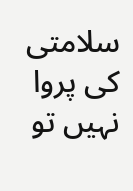سلامتی کی پروا نہیں تو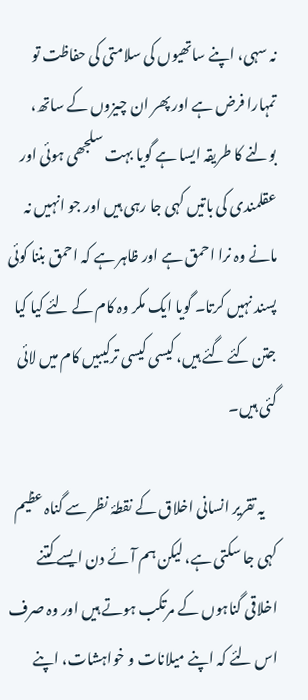نہ سہی، اپنے ساتھیوں کی سلامتی کی حفاظت تو تمہارا فرض ہے اور پھر ان چیزوں کے ساتھ، بولنے کا طریقہ ایسا ہے گویا بہت سلجھی ہوئی اور عقلمندی کی باتیں کہی جا رہی ہیں اور جو انہیں نہ مانے وہ نرا احمق ہے اور ظاہر ہے کہ احمق بننا کوئی پسند نہیں کرتا۔ گویا ایک مکر وہ کام کے لئے کیا کیا جتن کئے گئے ہیں، کیسی کیسی ترکیبیں کام میں لائی گئی ہیں۔

    یہ تقریر انسانی اخلاق کے نقطۂ نظر سے گناہ عظیم کہی جا سکتی ہے، لیکن ہم آئے دن ایسے کتنے اخلاقی گناہوں کے مرتکب ہوتے ہیں اور وہ صرف اس لئے کہ اپنے میلانات و خواہشات، اپنے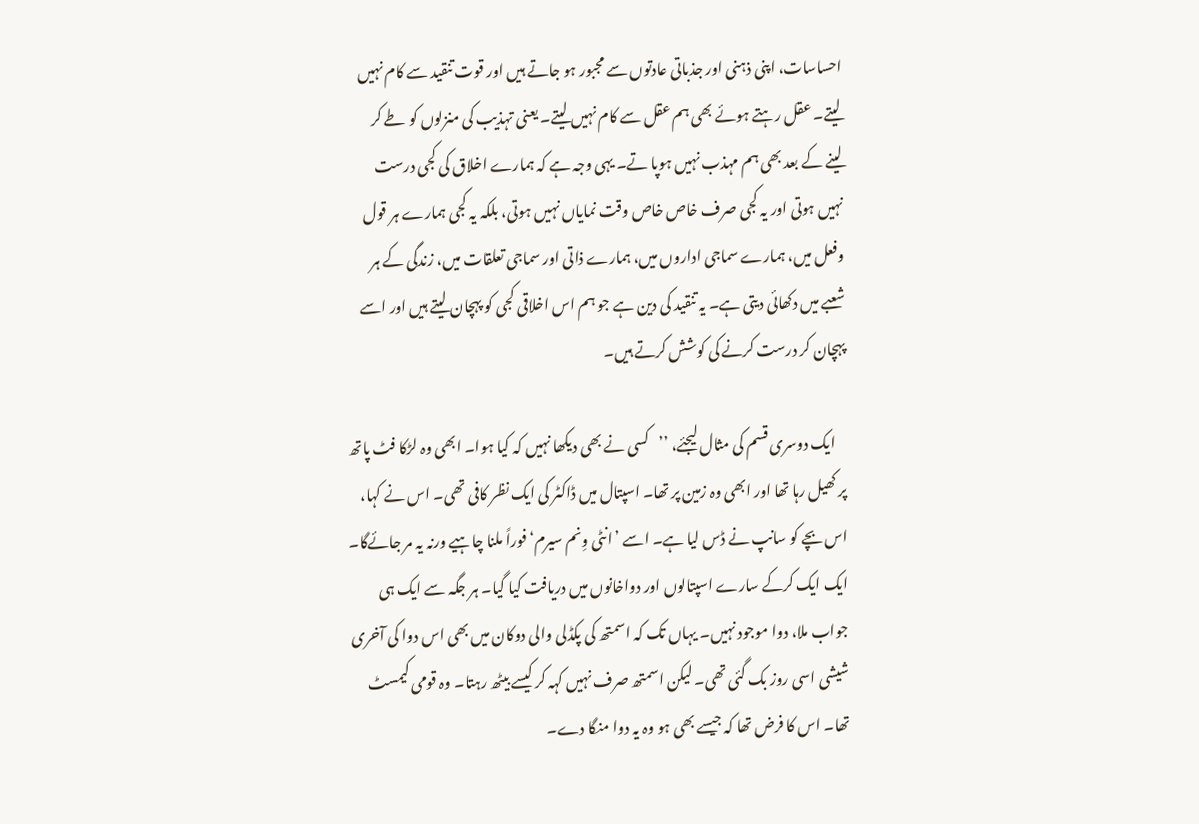احساسات، اپنی ذہنی اور جذباتی عادتوں سے مجبور ہو جاتے ہیں اور قوت تنقید سے کام نہیں لیتے۔ عقل رہتے ہوئے بھی ہم عقل سے کام نہیں لیتے۔ یعنی تہذیب کی منزلوں کو طے کر لینے کے بعد بھی ہم مہذب نہیں ہوپا تے۔ یہی وجہ ہے کہ ہمارے اخلاق کی کجی درست نہیں ہوتی اور یہ کجی صرف خاص خاص وقت نمایاں نہیں ہوتی، بلکہ یہ کجی ہمارے ہر قول وفعل میں، ہمارے سماجی اداروں میں، ہمارے ذاتی اور سماجی تعلقات میں، زندگی کے ہر شعبے میں دکھائی دیتی ہے۔ یہ تنقید کی دین ہے جو ہم اس اخلاقی کجی کو پہچان لیتے ہیں اور اسے پہچان کر درست کرنے کی کوشش کرتے ہیں۔

    ایک دوسری قسم کی مثال لیجئے، ’’کسی نے بھی دیکھا نہیں کہ کیا ہوا۔ ابھی وہ لڑکا فٹ پاتھ پر کھیل رہا تھا اور ابھی وہ زمین پر تھا۔ اسپتال میں ڈاکٹر کی ایک نظر کافی تھی۔ اس نے کہا، اس بچے کو سانپ نے ڈس لیا ہے۔ اسے ’انٹی وِنم سیرم‘فوراً ملنا چاہیے ورنہ یہ مر جائےگا۔ ایک ایک کرکے سارے اسپتالوں اور دواخانوں میں دریافت کیا گیا۔ ہر جگہ سے ایک ہی جواب ملا، دوا موجود نہیں۔ یہاں تک کہ اسمتھ کی پکڈلی والی دوکان میں بھی اس دوا کی آخری شیشی اسی روز بک گئی تھی۔ لیکن اسمتھ صرف نہیں کہہ کر کیسے بیٹھ رہتا۔ وہ قومی کیمسٹ تھا۔ اس کا فرض تھا کہ جیسے بھی ہو وہ یہ دوا منگا دے۔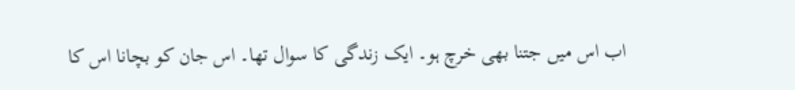اب اس میں جتنا بھی خرچ ہو۔ ایک زندگی کا سوال تھا۔ اس جان کو بچانا اس کا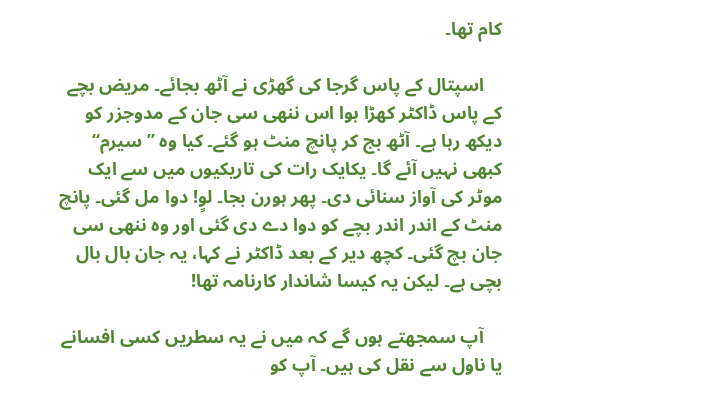کام تھا۔

    اسپتال کے پاس گرجا کی گھڑی نے آٹھ بجائے۔ مریض بچے کے پاس ڈاکٹر کھڑا ہوا اس ننھی سی جان کے مدوجزر کو دیکھ رہا ہے۔ آٹھ بج کر پانچ منٹ ہو گئے۔ کیا وہ ’’سیرم‘‘ کبھی نہیں آئے گا۔ یکایک رات کی تاریکیوں میں سے ایک موٹر کی آواز سنائی دی۔ پھر ہورن بجا۔ لوٍ! دوا مل گئی۔ پانچ منٹ کے اندر اندر بچے کو دوا دے دی گئی اور وہ ننھی سی جان بچ گئی۔ کچھ دیر کے بعد ڈاکٹر نے کہا، یہ جان بال بال بچی ہے۔ لیکن یہ کیسا شاندار کارنامہ تھا!

    آپ سمجھتے ہوں گے کہ میں نے یہ سطریں کسی افسانے یا ناول سے نقل کی ہیں۔ آپ کو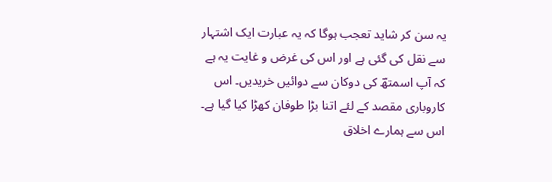یہ سن کر شاید تعجب ہوگا کہ یہ عبارت ایک اشتہار سے نقل کی گئی ہے اور اس کی غرض و غایت یہ ہے کہ آپ اسمتھؔ کی دوکان سے دوائیں خریدیں۔ اس کاروباری مقصد کے لئے اتنا بڑا طوفان کھڑا کیا گیا ہے۔ اس سے ہمارے اخلاق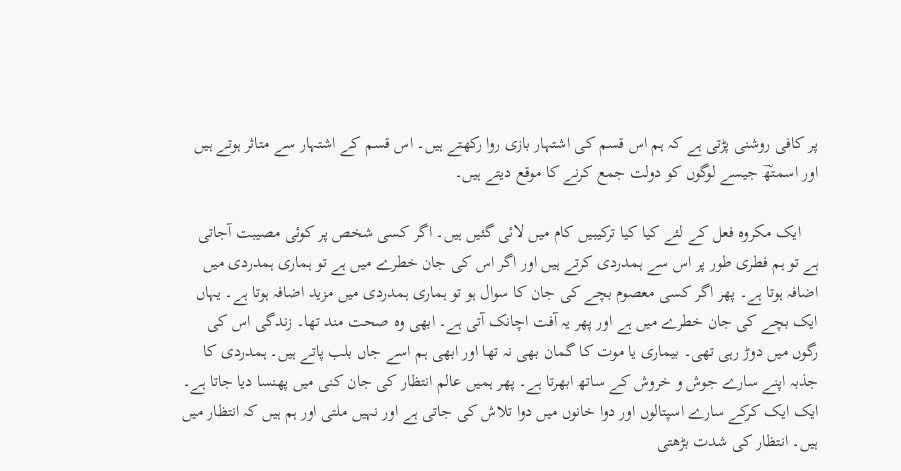پر کافی روشنی پڑتی ہے کہ ہم اس قسم کی اشتہار بازی روا رکھتے ہیں۔ اس قسم کے اشتہار سے متاثر ہوتے ہیں اور اسمتھؔ جیسے لوگوں کو دولت جمع کرنے کا موقع دیتے ہیں۔

    ایک مکروہ فعل کے لئے کیا کیا ترکیبیں کام میں لائی گئیں ہیں۔ اگر کسی شخص پر کوئی مصیبت آجاتی ہے تو ہم فطری طور پر اس سے ہمدردی کرتے ہیں اور اگر اس کی جان خطرے میں ہے تو ہماری ہمدردی میں اضافہ ہوتا ہے۔ پھر اگر کسی معصوم بچے کی جان کا سوال ہو تو ہماری ہمدردی میں مزید اضافہ ہوتا ہے۔ یہاں ایک بچے کی جان خطرے میں ہے اور پھر یہ آفت اچانک آتی ہے۔ ابھی وہ صحت مند تھا۔ زندگی اس کی رگوں میں دوڑ رہی تھی۔ بیماری یا موت کا گمان بھی نہ تھا اور ابھی ہم اسے جاں بلب پاتے ہیں۔ ہمدردی کا جذبہ اپنے سارے جوش و خروش کے ساتھ ابھرتا ہے۔ پھر ہمیں عالم انتظار کی جان کنی میں پھنسا دیا جاتا ہے۔ ایک ایک کرکے سارے اسپتالوں اور دوا خانوں میں دوا تلاش کی جاتی ہے اور نہیں ملتی اور ہم ہیں کہ انتظار میں ہیں۔ انتظار کی شدت بڑھتی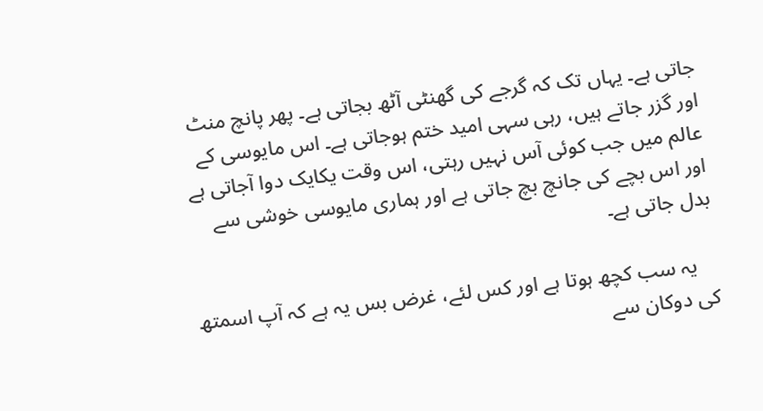جاتی ہے۔ یہاں تک کہ گرجے کی گھنٹی آٹھ بجاتی ہے۔ پھر پانچ منٹ اور گزر جاتے ہیں، رہی سہی امید ختم ہوجاتی ہے۔ اس مایوسی کے عالم میں جب کوئی آس نہیں رہتی، اس وقت یکایک دوا آجاتی ہے اور اس بچے کی جانچ بچ جاتی ہے اور ہماری مایوسی خوشی سے بدل جاتی ہے۔

    یہ سب کچھ ہوتا ہے اور کس لئے، غرض بس یہ ہے کہ آپ اسمتھ کی دوکان سے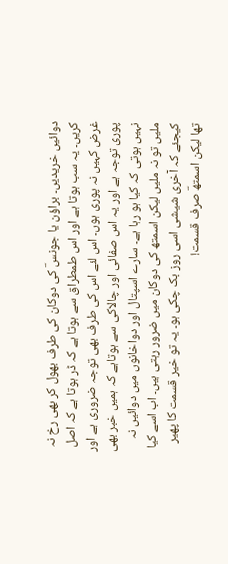دوائیں خریدیں۔ براؤن یا جونسؔ کی دوکان کی طرف بھول کر بھی رخ نہ کریں۔ یہ سب ہوتا ہے اور اس طمطراق سے ہوتا ہے کہ ڈر ہوتا ہے کہ اصل غرض کہیں نہ پوری ہوں۔ اس لئے اس کی طرف بھی توجہ ضروری ہے اور پوری توجہ ہے اور یہ اس صفائی اور چالاکی سے ہوتاہے کہ ہمیں خبر بھی نہیں ہوتی کہ کیا ہو رہا ہے۔ سارے اسپتال اور دواخانوں میں دوائیں نہ ملیں تو نہ ملیں لیکن اسمتھ کی دوکان میں ضرور رہتی ہیں۔ اب اسے کیا کیجئے کہ آخری شیشی اسی روز بک چکی ہو۔ یہ تو خیر قسمت کا پھیر تھا لیکن اسمتھؔ صرف قسمت!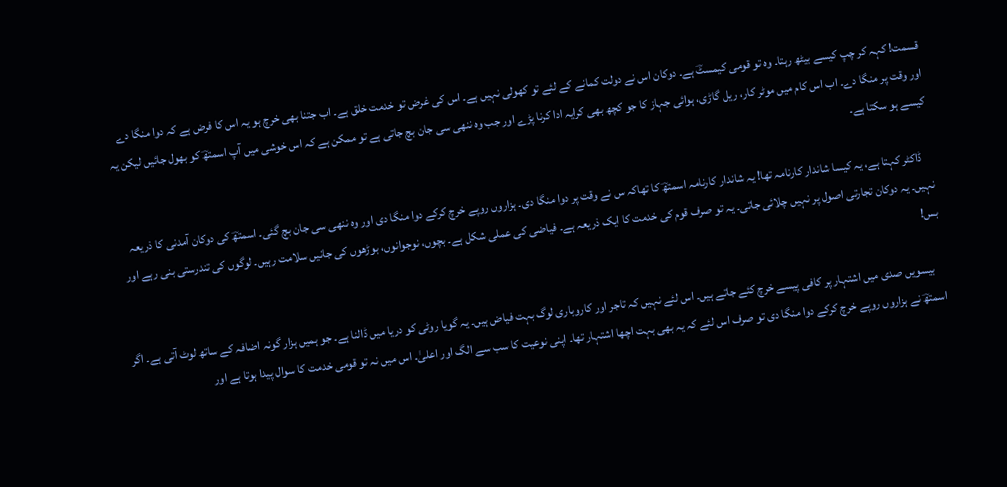قسمت! کہہ کر چپ کیسے بیٹھ رہتا۔ وہ تو قومی کیمسٹؔ ہے۔ دوکان اس نے دولت کمانے کے لئے تو کھولی نہیں ہے۔ اس کی غرض تو خدمت خلق ہے۔ اب جتنا بھی خرچ ہو یہ اس کا فرض ہے کہ دوا منگا دے اور وقت پر منگا دے۔ اب اس کام میں موٹر کار، ریل گاڑی، ہوائی جہاز کا جو کچھ بھی کرایہ ادا کرنا پڑے اور جب وہ ننھی سی جان بچ جاتی ہے تو ممکن ہے کہ اس خوشی میں آپ اسمتھؔ کو بھول جائیں لیکن یہ کیسے ہو سکتا ہے۔

    ڈاکٹر کہتا ہے، یہ کیسا شاندار کارنامہ تھا! یہ شاندار کارنامہ اسمتھؔ کا تھاکہ س نے وقت پر دوا منگا دی۔ ہزاروں روپے خرچ کرکے دوا منگا دی اور وہ ننھی سی جان بچ گئی۔ اسمتھؔ کی دوکان آمدنی کا ذریعہ نہیں۔ یہ دوکان تجارتی اصول پر نہیں چلائی جاتی۔ یہ تو صرف قوم کی خدمت کا ایک ذریعہ ہے۔ فیاضی کی عملی شکل ہے۔ بچوں، نوجوانوں، بوڑھوں کی جانیں سلامت رہیں۔ لوگوں کی تندرستی بنی رہے اور بس!

    بیسویں صدی میں اشتہار پر کافی پیسے خرچ کئے جاتے ہیں۔ اس لئے نہیں کہ تاجر اور کاروباری لوگ بہت فیاض ہیں۔ یہ گویا روٹی کو دریا میں ڈالنا ہے۔ جو ہمیں ہزار گونہ اضافہ کے ساتھ لوٹ آتی ہے۔ اگر اسمتھؔ نے ہزاروں روپے خرچ کرکے دوا منگا دی تو صرف اس لئے کہ یہ بھی بہت اچھا اشتہار تھا۔ اپنی نوعیت کا سب سے الگ اور اعلیٰ۔ اس میں نہ تو قومی خدمت کا سوال پیدا ہوتا ہے اور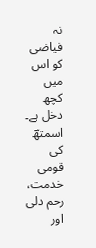نہ فیاضی کو اس میں کچھ دخل ہے۔ اسمتھؔ کی قومی خدمت، رحم دلی اور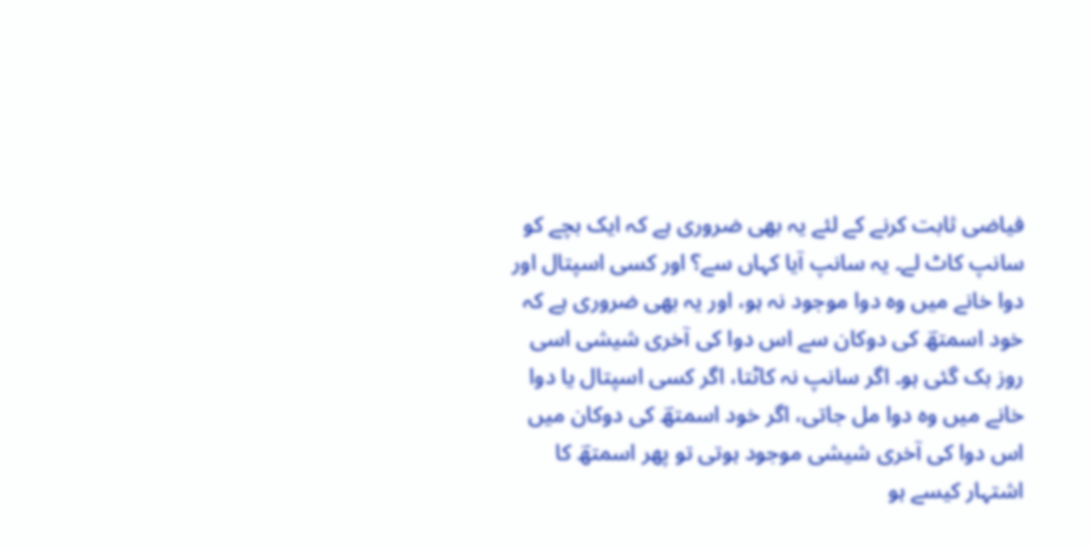فیاضی ثابت کرنے کے لئے یہ بھی ضروری ہے کہ ایک بچے کو سانپ کاٹ لے۔ یہ سانپ آیا کہاں سے؟ اور کسی اسپتال اور دوا خانے میں وہ دوا موجود نہ ہو، اور یہ بھی ضروری ہے کہ خود اسمتھؔ کی دوکان سے اس دوا کی آخری شیشی اسی روز بک گئی ہو۔ اگر سانپ نہ کاٹتا، اگر کسی اسپتال یا دوا خانے میں وہ دوا مل جاتی، اگر خود اسمتھؔ کی دوکان میں اس دوا کی آخری شیشی موجود ہوتی تو پھر اسمتھؔ کا اشتہار کیسے ہو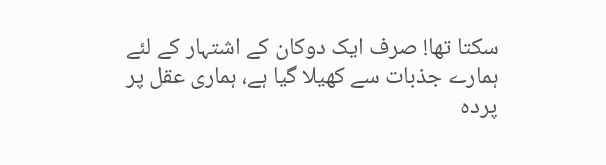سکتا تھا! صرف ایک دوکان کے اشتہار کے لئے ہمارے جذبات سے کھیلا گیا ہے، ہماری عقل پر پردہ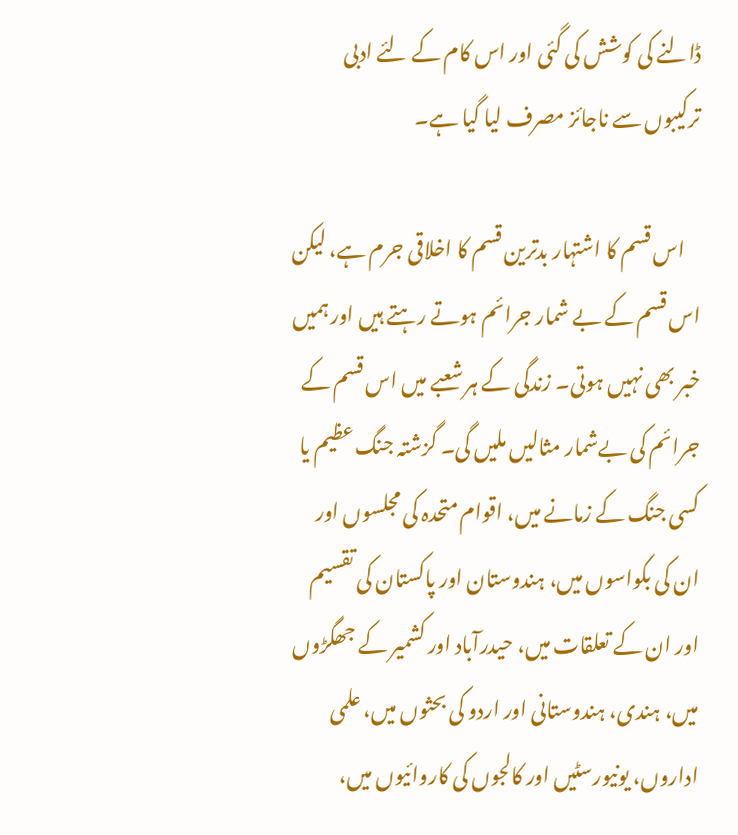ڈالنے کی کوشش کی گئی اور اس کام کے لئے ادبی ترکیبوں سے ناجائز مصرف لیا گیا ہے۔

    اس قسم کا اشتہار بدترین قسم کا اخلاقی جرم ہے، لیکن اس قسم کے بے شمار جرائم ہوتے رہتے ہیں اور ہمیں خبر بھی نہیں ہوتی۔ زندگی کے ہر شعبے میں اس قسم کے جرائم کی بےشمار مثالیں ملیں گی۔ گزشتہ جنگ عظیم یا کسی جنگ کے زمانے میں، اقوام متحدہ کی مجلسوں اور ان کی بکواسوں میں، ہندوستان اور پاکستان کی تقسیم اور ان کے تعلقات میں، حیدرآباد اور کشمیر کے جھگڑوں میں، ہندی، ہندوستانی اور اردو کی بحثوں میں، علمی اداروں، یونیورسٹیں اور کالجوں کی کاروائیوں میں،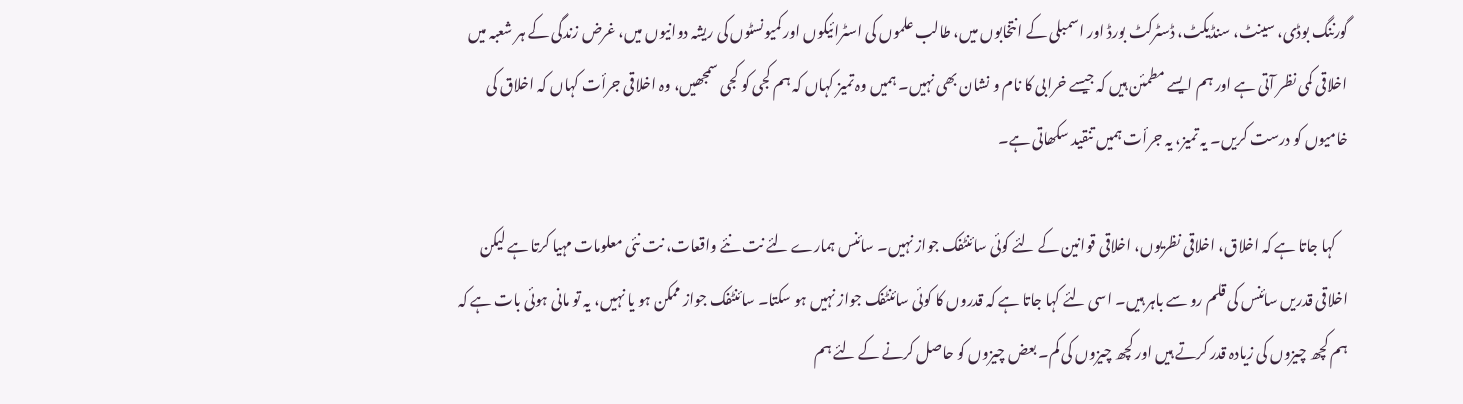گورننگ بوڈی، سینٹ، سنڈیکٹ، ڈسٹرکٹ بورڈ اور اسمبلی کے انتخابوں میں، طالب علموں کی اسٹرائیکوں اور کمیونسٹوں کی ریشہ دوانیوں میں، غرض زندگی کے ہر شعبہ میں اخلاقی کمی نظر آتی ہے اور ہم ایسے مطمئن ہیں کہ جیسے خرابی کا نام و نشان بھی نہیں۔ ہمیں وہ تمیز کہاں کہ ہم کجی کو کجی سمجھیں، وہ اخلاقی جرأت کہاں کہ اخلاق کی خامیوں کو درست کریں۔ یہ تمیز، یہ جرأت ہمیں تنقید سکھاتی ہے۔

    کہا جاتا ہے کہ اخلاق، اخلاقی نظریوں، اخلاقی قوانین کے لئے کوئی سائنٹفک جواز نہیں۔ سائنس ہمارے لئے نت نئے واقعات، نت نئی معلومات مہیا کرتا ہے لیکن اخلاقی قدریں سائنس کی قلم رو سے باہر ہیں۔ اسی لئے کہا جاتا ہے کہ قدروں کا کوئی سائنٹفک جواز نہیں ہو سکتا۔ سائنٹفک جواز ممکن ہو یا نہیں، یہ تو مانی ہوئی بات ہے کہ ہم کچھ چیزوں کی زیادہ قدر کرتے ہیں اور کچھ چیزوں کی کم۔ بعض چیزوں کو حاصل کرنے کے لئے ہم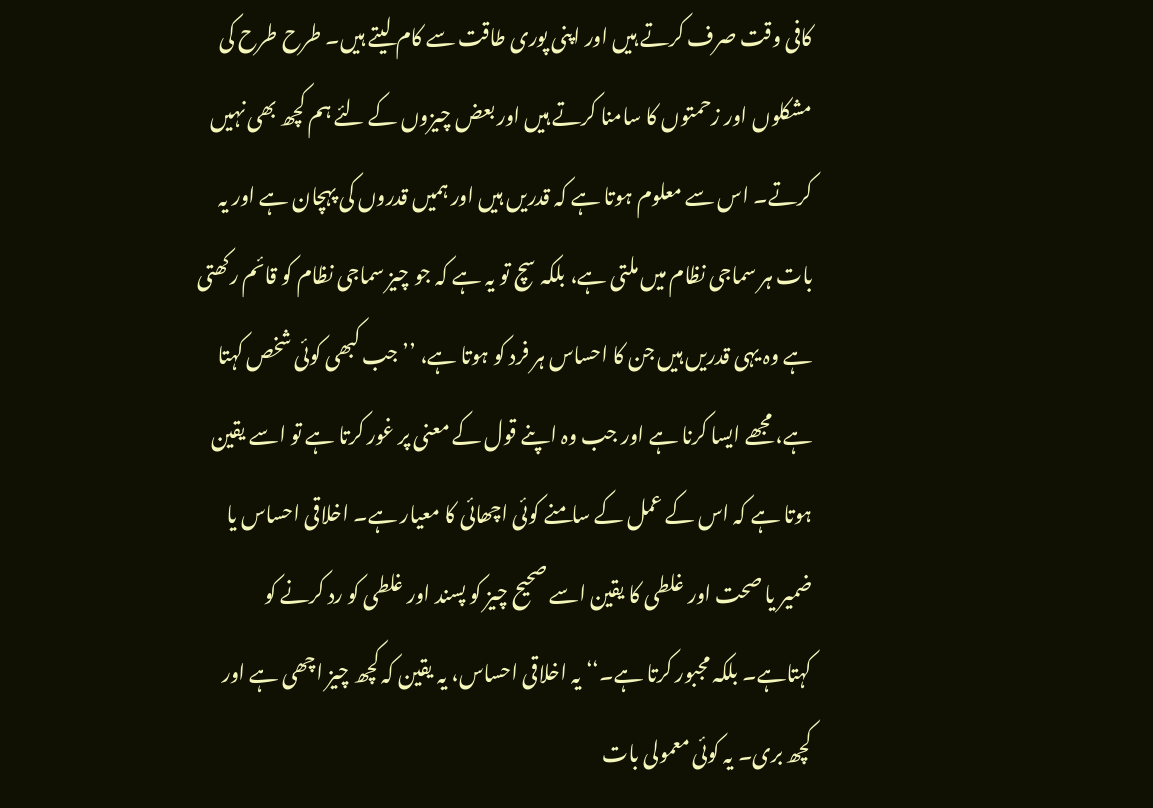کافی وقت صرف کرتے ہیں اور اپنی پوری طاقت سے کام لیتے ہیں۔ طرح طرح کی مشکلوں اور زحمتوں کا سامنا کرتے ہیں اور بعض چیزوں کے لئے ہم کچھ بھی نہیں کرتے۔ اس سے معلوم ہوتا ہے کہ قدریں ہیں اور ہمیں قدروں کی پہچان ہے اور یہ بات ہر سماجی نظام میں ملتی ہے، بلکہ سچ تو یہ ہے کہ جو چیز سماجی نظام کو قائم رکھتی ہے وہ یہی قدریں ہیں جن کا احساس ہر فرد کو ہوتا ہے، ’’جب کبھی کوئی شخص کہتا ہے، مجھے ایسا کرنا ہے اور جب وہ اپنے قول کے معنی پر غور کرتا ہے تو اسے یقین ہوتا ہے کہ اس کے عمل کے سامنے کوئی اچھائی کا معیار ہے۔ اخلاقی احساس یا ضمیر یا صحت اور غلطی کا یقین اسے صحیح چیز کو پسند اور غلطی کو رد کرنے کو کہتاہے۔ بلکہ مجبور کرتا ہے۔‘‘ یہ اخلاقی احساس، یہ یقین کہ کچھ چیز اچھی ہے اور کچھ بری۔ یہ کوئی معمولی بات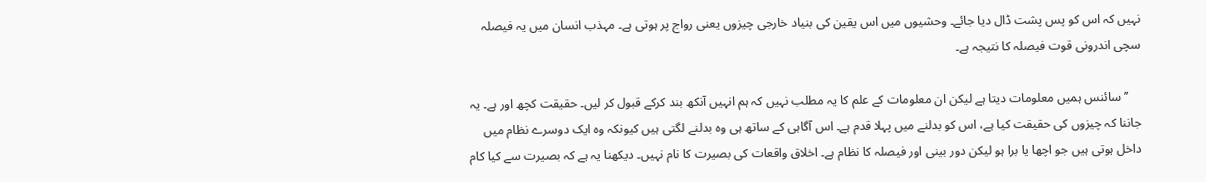نہیں کہ اس کو پس پشت ڈال دیا جائے۔ وحشیوں میں اس یقین کی بنیاد خارجی چیزوں یعنی رواج پر ہوتی ہے۔ مہذب انسان میں یہ فیصلہ سچی اندرونی قوت فیصلہ کا نتیجہ ہے۔

    ’’سائنس ہمیں معلومات دیتا ہے لیکن ان معلومات کے علم کا یہ مطلب نہیں کہ ہم انہیں آنکھ بند کرکے قبول کر لیں۔ حقیقت کچھ اور ہے۔ یہ جاننا کہ چیزوں کی حقیقت کیا ہے، اس کو بدلنے میں پہلا قدم ہے۔ اس آگاہی کے ساتھ ہی وہ بدلنے لگتی ہیں کیونکہ وہ ایک دوسرے نظام میں داخل ہوتی ہیں جو اچھا یا برا ہو لیکن دور بینی اور فیصلہ کا نظام ہے۔ اخلاق واقعات کی بصیرت کا نام نہیں۔ دیکھنا یہ ہے کہ بصیرت سے کیا کام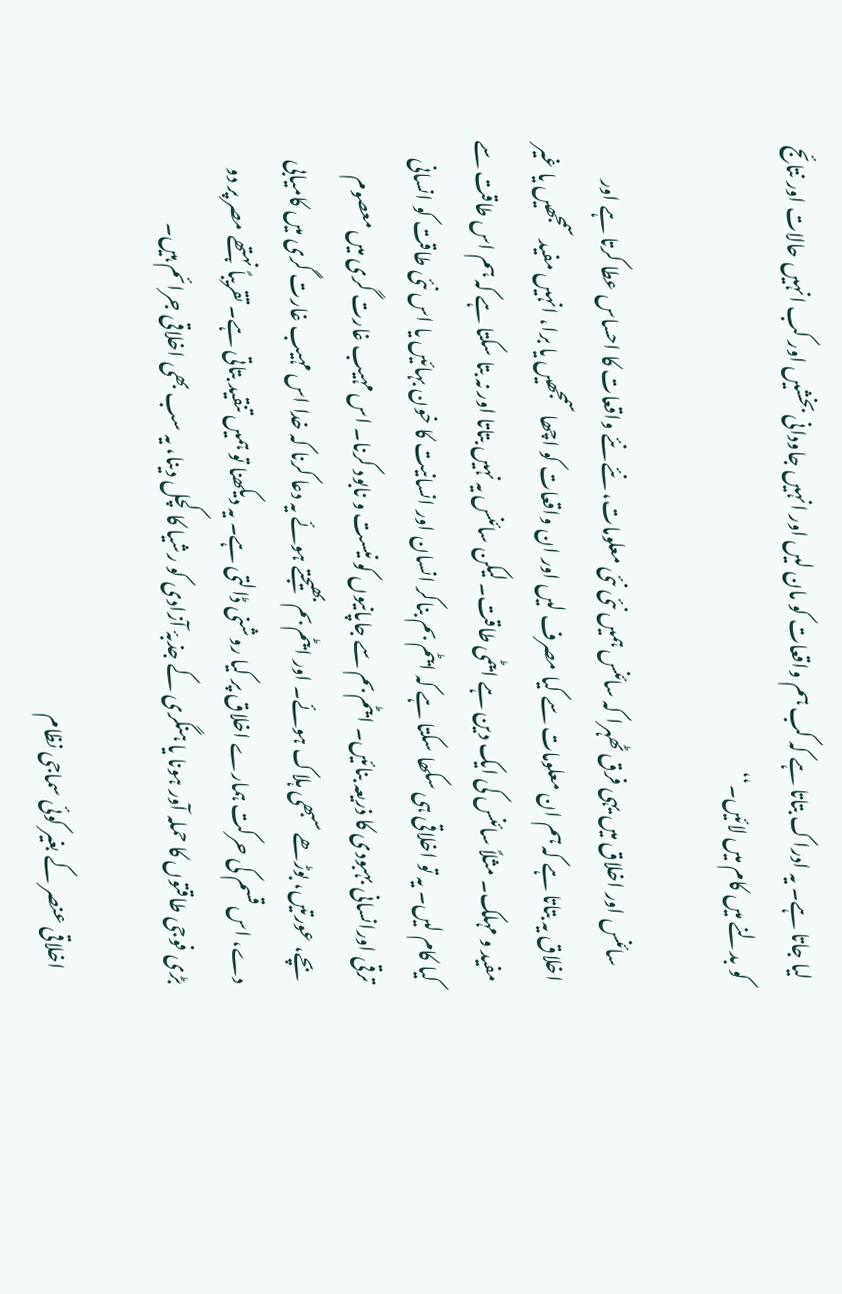لیا جاتا ہے۔ یہ ادراک بتاتا ہے کہ کب ہم واقعات کو مان لیں اور انہیں جاودانی بخشیں اور کب انہیں حالات اور نتائج کو بدلنے میں کام میں لائیں۔‘‘

    سائنس اور اخلاق میں یہی فرق ٹھہرا کہ سائنس ہمیں نئی نئی معلومات، نئے نئے واقعات کا احساس عطا کرتا ہے اور اخلاق یہ بتاتا ہے کہ ہم ان معلومات سے کیا مصرف لیں اور ان واقعات کو اچھا سمجھیں یا برا، انہیں مفید سمجھیں یا غیر مفید و مہلک۔ مثلاً سائنس کی ایک دین ہے ایٹمی طاقت۔ لیکن سائنس یہ نہیں بتاتا اور نہ بتا سکتا ہے کہ ہم اس طاقت سے کیا کام لیں۔ یہ تو اخلاقی ہی سکھا سکتا ہے کہ ایٹم بم بناکر انسان اور انسانیت کا خون بہائیں یا اس نئی طاقت کو انسانی ترقی اورانسانی بہبودی کا ذریعہ بنائیں۔ ایٹم بم سے جاپانیوں کو نیست و نابود کرنا۔ اس مہیب غارت گری میں معصوم بچے، عورتیں، بوڑھے سبھی ہلاک ہوئے۔ اور ایٹم بم بھیجتے ہوئے یہ دعا کرنا کہ خدا اس مہیب غارت گری میں کامیابی دے، اس قسم کی حرکت ہمارے اخلاق پر کیا روشنی ڈالتی ہے۔ یہ دیکھنا تو ہمیں تنقید بتاتی ہے۔ تقریباً نہتھے مصر پر دو بڑی فوجی طاقتوں کا حملہ آور ہونا یا ہنگری کے جذبۂ آزادی کو رشیا کا کچل دینا، یہ سب بھی اخلاقی جرائم ہیں۔

    اخلاقی عنصر کے بغیر کوئی سماجی نظام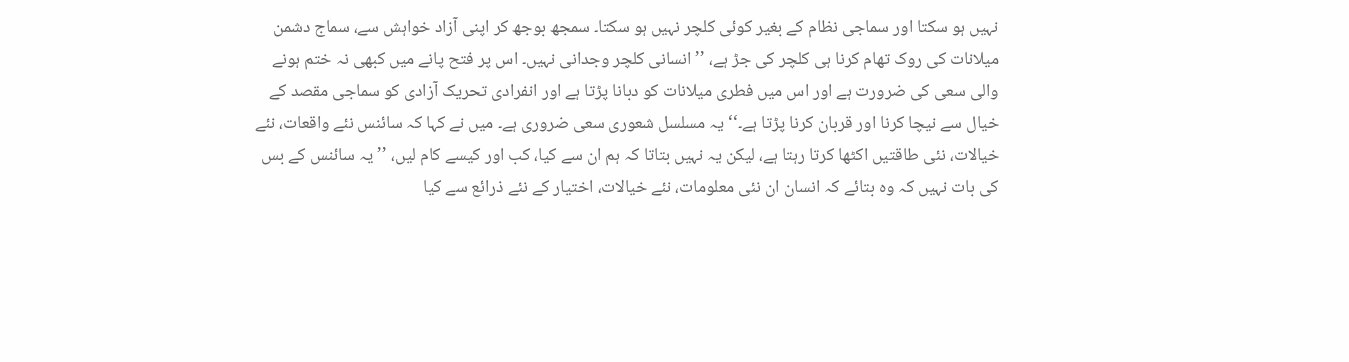نہیں ہو سکتا اور سماجی نظام کے بغیر کوئی کلچر نہیں ہو سکتا۔ سمجھ بوجھ کر اپنی آزاد خواہش سے، سماج دشمن میلانات کی روک تھام کرنا ہی کلچر کی جڑ ہے، ’’انسانی کلچر وجدانی نہیں۔ اس پر فتح پانے میں کبھی نہ ختم ہونے والی سعی کی ضرورت ہے اور اس میں فطری میلانات کو دبانا پڑتا ہے اور انفرادی تحریک آزادی کو سماجی مقصد کے خیال سے نیچا کرنا اور قربان کرنا پڑتا ہے۔‘‘ یہ مسلسل شعوری سعی ضروری ہے۔ میں نے کہا کہ سائنس نئے واقعات، نئے خیالات، نئی طاقتیں اکٹھا کرتا رہتا ہے، لیکن یہ نہیں بتاتا کہ ہم ان سے کیا، کب اور کیسے کام لیں، ’’یہ سائنس کے بس کی بات نہیں کہ وہ بتائے کہ انسان ان نئی معلومات، نئے خیالات، اختیار کے نئے ذرائع سے کیا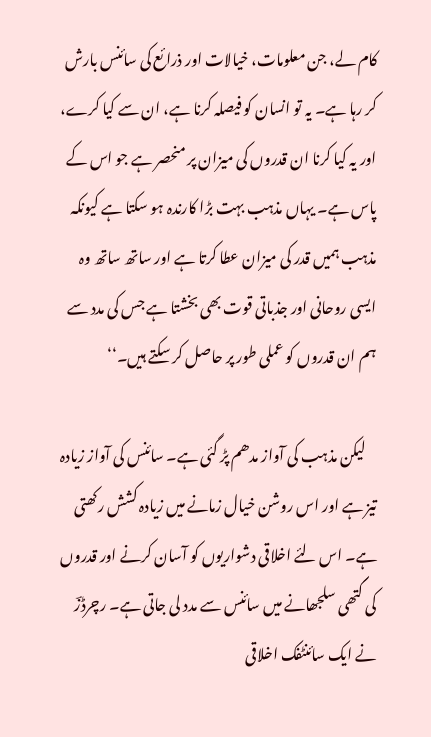کام لے، جن معلومات، خیالات اور ذرائع کی سائنس بارش کر رہا ہے۔ یہ تو انسان کو فیصلہ کرنا ہے، ان سے کیا کرے، اور یہ کیا کرنا ان قدروں کی میزان پر منحصر ہے جو اس کے پاس ہے۔ یہاں مذہب بہت بڑا کارندہ ہو سکتا ہے کیونکہ مذہب ہمیں قدر کی میزان عطا کرتا ہے اور ساتھ ساتھ وہ ایسی روحانی اور جذباتی قوت بھی بخشتا ہے جس کی مدد سے ہم ان قدروں کو عملی طور پر حاصل کر سکتے ہیں۔‘‘

    لیکن مذہب کی آواز مدھم پڑ گئی ہے۔ سائنس کی آواز زیادہ تیز ہے اور اس روشن خیال زمانے میں زیادہ کشش رکھتی ہے۔ اس لئے اخلاقی دشواریوں کو آسان کرنے اور قدروں کی گتھی سلجھانے میں سائنس سے مدد لی جاتی ہے۔ رچرڈزؔ نے ایک سائنٹفک اخلاقی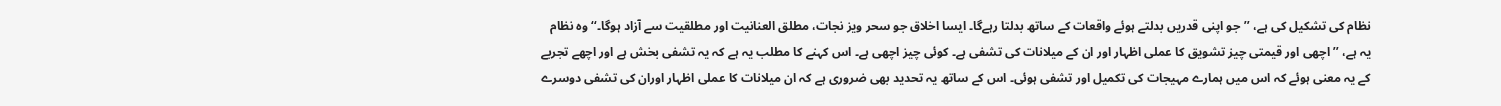نظام کی تشکیل کی ہے، ’’جو اپنی قدریں بدلتے ہوئے واقعات کے ساتھ بدلتا رہےگا۔ ایسا اخلاق جو سحر ویز نجات، مطلق العنانیت اور مطلقیت سے آزاد ہوگا۔‘‘ وہ نظام یہ ہے، ’’اچھی اور قیمتی چیز تشویق کا عملی اظہار اور ان کے میلانات کی تشفی ہے۔ کوئی چیز اچھی ہے۔ اس کہنے کا مطلب یہ ہے کہ یہ تشفی بخش ہے اور اچھے تجربے کے یہ معنی ہوئے کہ اس میں ہمارے مہیجات کی تکمیل اور تشفی ہوئی۔ اس کے ساتھ یہ تحدید بھی ضروری ہے کہ ان میلانات کا عملی اظہار اوران کی تشفی دوسرے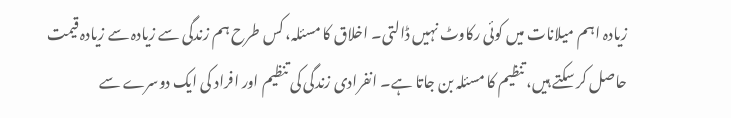زیادہ اہم میلانات میں کوئی رکاوٹ نہیں ڈالتی۔ اخلاق کا مسئلہ، کس طرح ہم زندگی سے زیادہ سے زیادہ قیمت حاصل کر سکتے ہیں، تنظیم کا مسئلہ بن جاتا ہے۔ انفرادی زندگی کی تنظیم اور افراد کی ایک دوسرے سے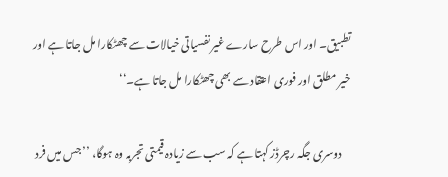تطبیق۔ اور اس طرح سارے غیر نفسیاتی خیالات سے چھٹکارا مل جاتا ہے اور خیر مطلق اور فوری اعتقاد سے بھی چھٹکارا مل جاتا ہے۔‘‘

    دوسری جگہ رچرڈز کہتا ہے کہ سب سے زیادہ قیمتی تجربہ وہ ہوگا، ’’جس میں فرد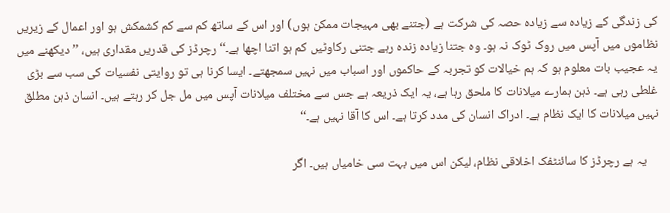کی زندگی کے زیادہ سے زیادہ حصہ کی شرکت ہے (جتنے بھی مہیجات ممکن ہوں) اور اس کے ساتھ کم سے کم کشمکش ہو اور اعمال کے زیریں نظاموں میں آپس میں روک ٹوک نہ ہو۔ وہ جتنا زیادہ زندہ رہے جتنی رکاوٹیں کم ہو اتنا اچھا ہے۔‘‘ رچرڈز کی قدریں مقداری ہیں، ’’دیکھنے میں یہ عجیب بات معلوم ہو کہ ہم خیالات کو تجربہ کے حاکموں اور اسباب میں نہیں سمجھتے۔ ایسا کرنا ہی تو روایتی نفسیات کی سب سے بڑی غلطی رہی ہے۔ ذہن ہمارے میلانات کا ملحق رہا ہے، یہ ایک ذریعہ ہے جس سے مختلف میلانات آپس میں مل جل کر رہتے ہیں۔ انسان ذہن مطلق نہیں میلانات کا ایک نظام ہے۔ ادراک انسان کی مدد کرتا ہے۔ اس کا آقا نہیں ہے۔‘‘

    یہ ہے رچرڈز کا سائنٹفک اخلاقی نظام، لیکن اس میں بہت سی خامیاں ہیں۔ اگر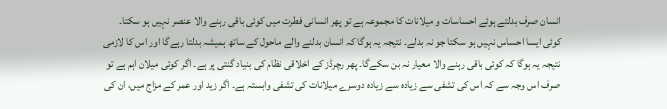انسان صرف بدلتے ہوئے احساسات و میلانات کا مجموعہ ہے تو پھر انسانی فطرت میں کوئی باقی رہنے والا عنصر نہیں ہو سکتا۔ کوئی ایسا احساس نہیں ہو سکتا جو نہ بدلے۔ نتیجہ یہ ہوگا کہ انسان بدلنے والے ماحول کے ساتھ ہمیشہ بدلتا رہےگا اور اس کا لازمی نتیجہ یہ ہوگا کہ کوئی باقی رہنے والا معیار نہ بن سکےگا۔ پھر رچرڈز کے اخلاقی نظام کی بنیاد گنتی پر ہے۔ اگر کوئی میلان اہم ہے تو صرف اس وجہ سے کہ اس کی تشفی سے زیادہ سے زیادہ دوسرے میلانات کی تشفی وابستہ ہے۔ اگر زید اور عمر کے مزاج میں، ان کی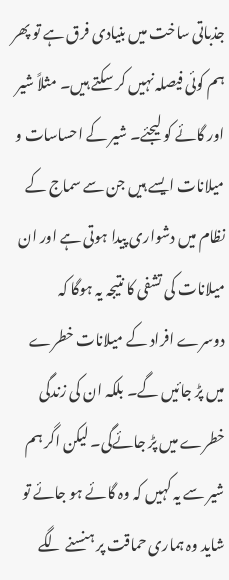جذباتی ساخت میں بنیادی فرق ہے تو پھر ہم کوئی فیصلہ نہیں کر سکتے ہیں۔ مثلاً شیر اور گائے کو لیجئے۔ شیر کے احساسات و میلانات ایسے ہیں جن سے سماج کے نظام میں دشواری پیدا ہوتی ہے اور ان میلانات کی تشفی کا نتیجہ یہ ہوگا کہ دوسرے افراد کے میلانات خطرے میں پڑ جائیں گے۔ بلکہ ان کی زندگی خطرے میں پڑ جائےگی۔ لیکن اگر ہم شیر سے یہ کہیں کہ وہ گائے ہو جائے تو شاید وہ ہماری حماقت پر ہنسنے لگے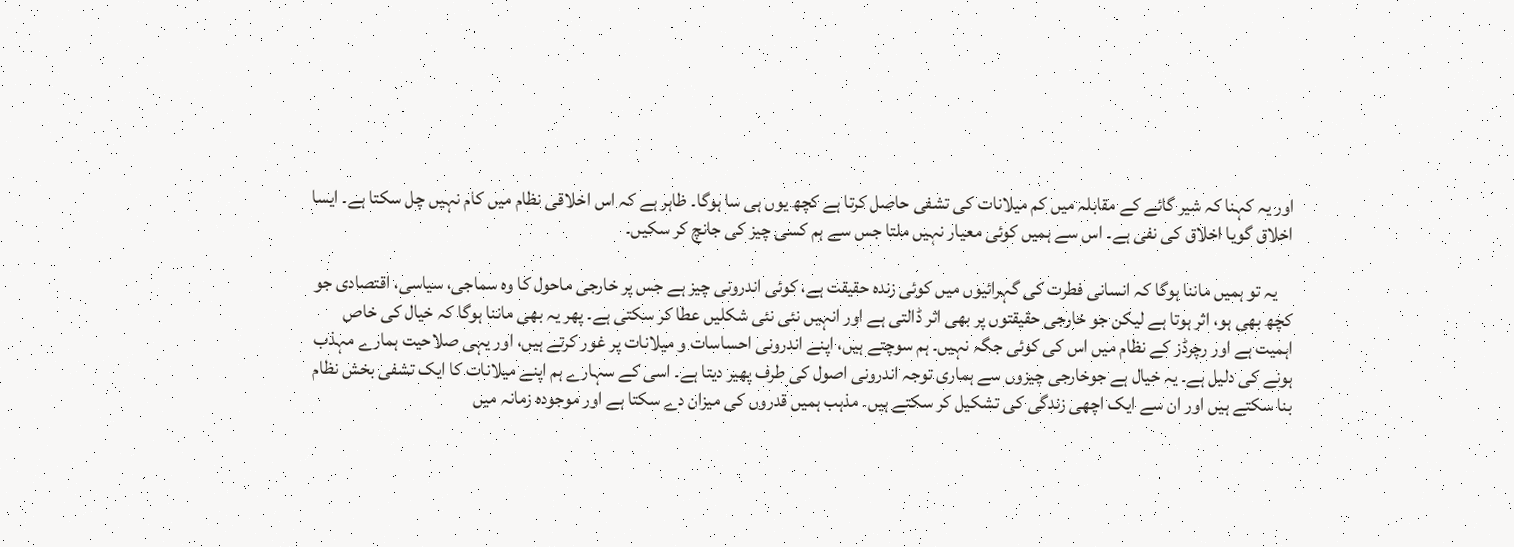اور یہ کہنا کہ شیر گائے کے مقابلہ میں کم میلانات کی تشفی حاصل کرتا ہے کچھ یوں ہی سا ہوگا۔ ظاہر ہے کہ اس اخلاقی نظام میں کام نہیں چل سکتا ہے۔ ایسا اخلاق گویا اخلاق کی نفی ہے۔ اس سے ہمیں کوئی معیار نہیں ملتا جس سے ہم کسی چیز کی جانچ کر سکیں۔

    یہ تو ہمیں ماننا ہوگا کہ انسانی فطرت کی گہرائیوں میں کوئی زندہ حقیقت ہے، کوئی اندرونی چیز ہے جس پر خارجی ماحول کا وہ سماجی، سیاسی، اقتصادی جو کچھ بھی ہو، اثر ہوتا ہے لیکن جو خارجی حقیقتوں پر بھی اثر ڈالتی ہے اور انہیں نئی نئی شکلیں عطا کر سکتی ہے۔ پھر یہ بھی ماننا ہوگا کہ خیال کی خاص اہمیت ہے اور رچرڈز کے نظام میں اس کی کوئی جگہ نہیں۔ ہم سوچتے ہیں، اپنے اندرونی احساسات و میلانات پر غور کرتے ہیں، اور یہی صلاحیت ہمارے مہذب ہونے کی دلیل ہے۔ یہ خیال ہے جوخارجی چیزوں سے ہماری توجہ اندرونی اصول کی طرف پھیر دیتا ہے۔ اسی کے سہارے ہم اپنے میلانات کا ایک تشفی بخش نظام بنا سکتے ہیں اور ان سے ایک اچھی زندگی کی تشکیل کر سکتے ہیں۔ مذہب ہمیں قدروں کی میزان دے سکتا ہے اور موجودہ زمانہ میں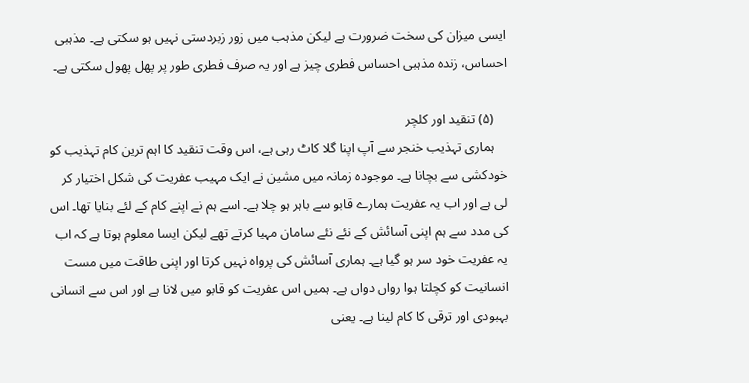ایسی میزان کی سخت ضرورت ہے لیکن مذہب میں زور زبردستی نہیں ہو سکتی ہے۔ مذہبی احساس، زندہ مذہبی احساس فطری چیز ہے اور یہ صرف فطری طور پر پھل پھول سکتی ہے۔

    (۵) تنقید اور کلچر
    ہماری تہذیب خنجر سے آپ اپنا گلا کاٹ رہی ہے، اس وقت تنقید کا اہم ترین کام تہذیب کو خودکشی سے بچانا ہے۔ موجودہ زمانہ میں مشین نے ایک مہیب عفریت کی شکل اختیار کر لی ہے اور اب یہ عفریت ہمارے قابو سے باہر ہو چلا ہے۔ اسے ہم نے اپنے کام کے لئے بنایا تھا۔ اس کی مدد سے ہم اپنی آسائش کے نئے نئے سامان مہیا کرتے تھے لیکن ایسا معلوم ہوتا ہے کہ اب یہ عفریت خود سر ہو گیا ہے۔ ہماری آسائش کی پرواہ نہیں کرتا اور اپنی طاقت میں مست انسانیت کو کچلتا ہوا رواں دواں ہے۔ ہمیں اس عفریت کو قابو میں لانا ہے اور اس سے انسانی بہبودی اور ترقی کا کام لینا ہے۔ یعنی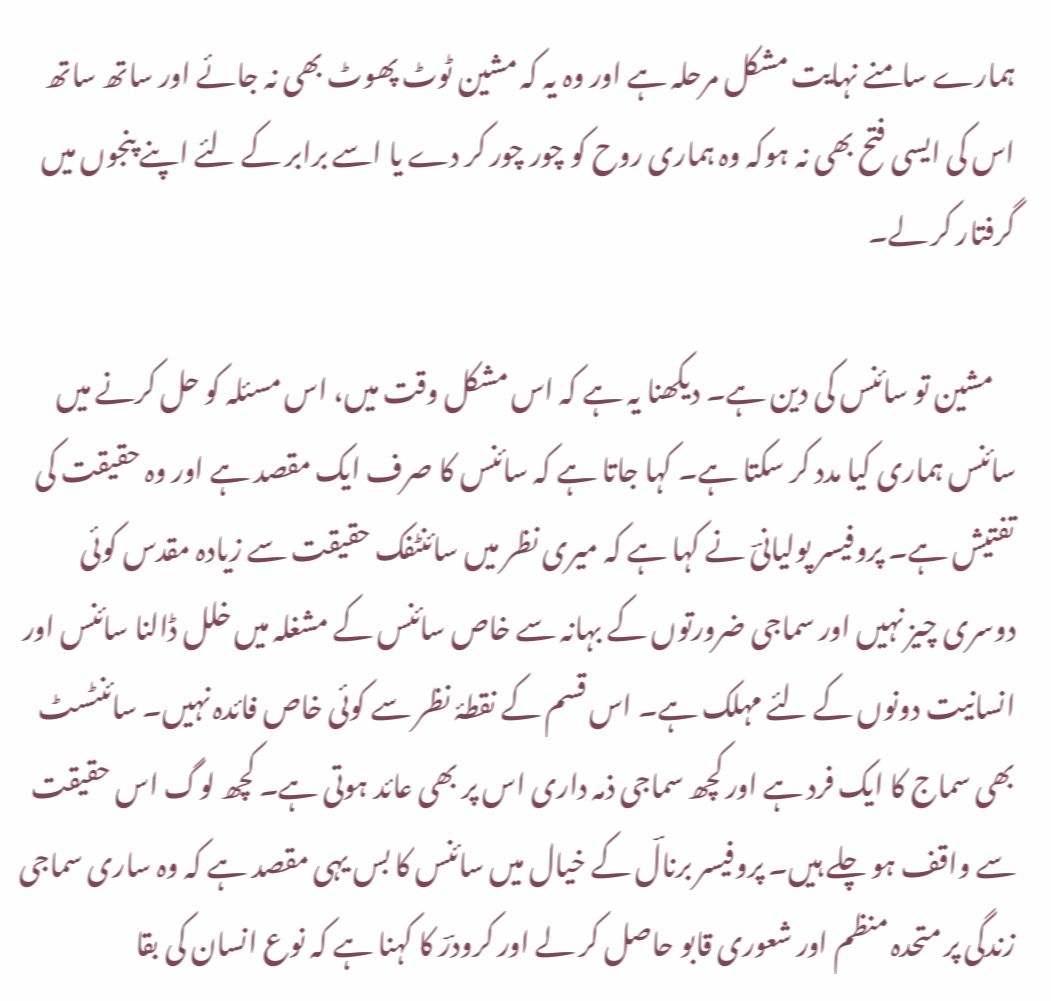ہمارے سامنے نہایت مشکل مرحلہ ہے اور وہ یہ کہ مشین ٹوٹ پھوٹ بھی نہ جائے اور ساتھ ساتھ اس کی ایسی فتح بھی نہ ہوکہ وہ ہماری روح کو چور چور کر دے یا اسے برابر کے لئے اپنے پنجوں میں گرفتار کر لے۔

    مشین تو سائنس کی دین ہے۔ دیکھنا یہ ہے کہ اس مشکل وقت میں، اس مسئلہ کو حل کرنے میں سائنس ہماری کیا مدد کر سکتا ہے۔ کہا جاتا ہے کہ سائنس کا صرف ایک مقصد ہے اور وہ حقیقت کی تفتیش ہے۔ پروفیسر پولیانیؔ نے کہا ہے کہ میری نظر میں سائنٹفک حقیقت سے زیادہ مقدس کوئی دوسری چیز نہیں اور سماجی ضرورتوں کے بہانہ سے خاص سائنس کے مشغلہ میں خلل ڈالنا سائنس اور انسانیت دونوں کے لئے مہلک ہے۔ اس قسم کے نقطۂ نظر سے کوئی خاص فائدہ نہیں۔ سائنٹسٹ بھی سماج کا ایک فرد ہے اور کچھ سماجی ذمہ داری اس پر بھی عائد ہوتی ہے۔ کچھ لوگ اس حقیقت سے واقف ہو چلے ہیں۔ پروفیسر برنالؔ کے خیال میں سائنس کا بس یہی مقصد ہے کہ وہ ساری سماجی زندگی پر متحدہ منظم اور شعوری قابو حاصل کر لے اور کرودرؔ کا کہنا ہے کہ نوع انسان کی بقا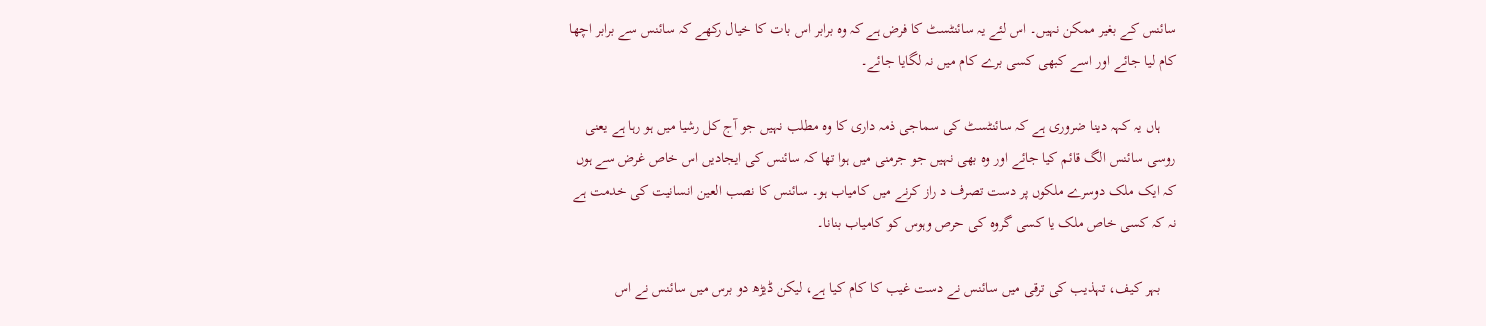سائنس کے بغیر ممکن نہیں۔ اس لئے یہ سائنٹسٹ کا فرض ہے کہ وہ برابر اس بات کا خیال رکھے کہ سائنس سے برابر اچھا کام لیا جائے اور اسے کبھی کسی برے کام میں نہ لگایا جائے۔

    ہاں یہ کہہ دینا ضروری ہے کہ سائنٹسٹ کی سماجی ذمہ داری کا وہ مطلب نہیں جو آج کل رشیا میں ہو رہا ہے یعنی روسی سائنس الگ قائم کیا جائے اور وہ بھی نہیں جو جرمنی میں ہوا تھا کہ سائنس کی ایجادیں اس خاص غرض سے ہوں کہ ایک ملک دوسرے ملکوں پر دست تصرف د راز کرنے میں کامیاب ہو۔ سائنس کا نصب العین انسانیت کی خدمت ہے نہ کہ کسی خاص ملک یا کسی گروہ کی حرص وہوس کو کامیاب بنانا۔

    بہر کیف، تہذیب کی ترقی میں سائنس نے دست غیب کا کام کیا ہے، لیکن ڈیڑھ دو برس میں سائنس نے اس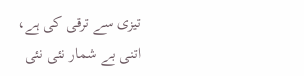تیزی سے ترقی کی ہے، اتنی بے شمار نئی نئی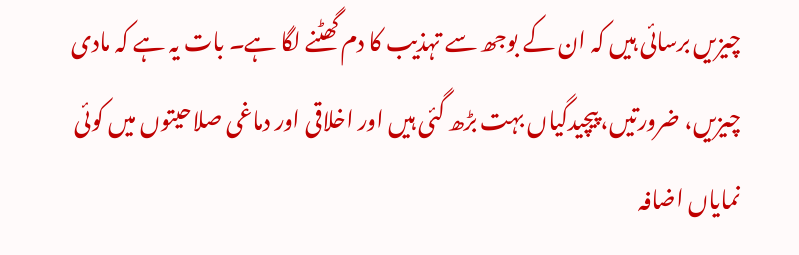چیزیں برسائی ہیں کہ ان کے بوجھ سے تہذیب کا دم گھٹنے لگا ہے۔ بات یہ ہے کہ مادی چیزیں، ضرورتیں، پیچیدگیاں بہت بڑھ گئی ہیں اور اخلاقی اور دماغی صلاحیتوں میں کوئی نمایاں اضافہ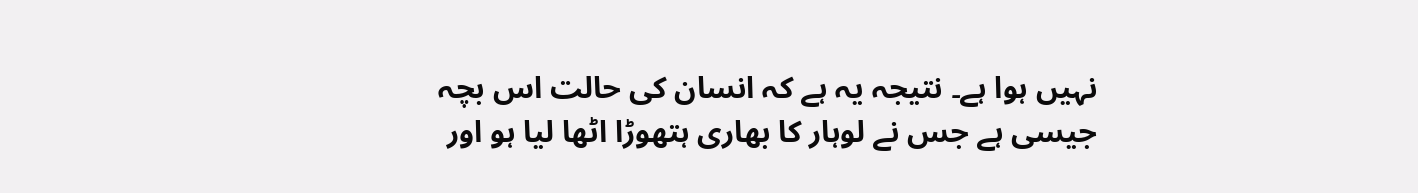نہیں ہوا ہے۔ نتیجہ یہ ہے کہ انسان کی حالت اس بچہ جیسی ہے جس نے لوہار کا بھاری ہتھوڑا اٹھا لیا ہو اور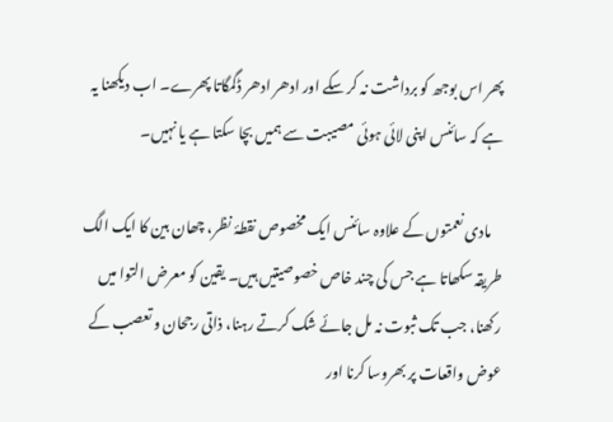پھر اس بوجھ کو برداشت نہ کر سکے اور ادھر ادھر ڈگمگاتا پھرے۔ اب دیکھنا یہ ہے کہ سائنس اپنی لائی ہوئی مصیبت سے ہمیں بچا سکتا ہے یا نہیں۔

    مادی نعمتوں کے علاوہ سائنس ایک مخصوص نقطۂ نظر، چھان بین کا ایک الگ طریقہ سکھاتا ہے جس کی چند خاص خصوصیتیں ہیں۔ یقین کو معرض التوا میں رکھنا، جب تک ثبوت نہ مل جائے شک کرتے رہنا، ذاتی رجحان و تعصب کے عوض واقعات پر بھروسا کرنا اور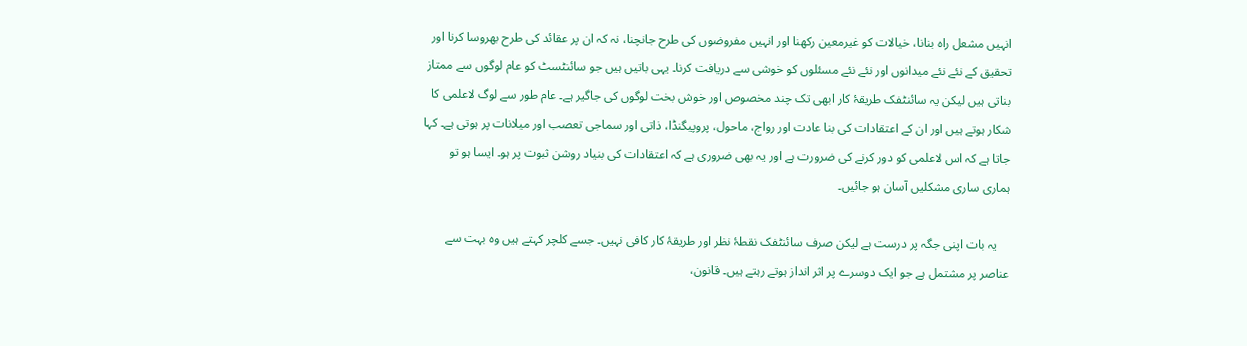انہیں مشعل راہ بنانا، خیالات کو غیرمعین رکھنا اور انہیں مفروضوں کی طرح جانچنا، نہ کہ ان پر عقائد کی طرح بھروسا کرنا اور تحقیق کے نئے نئے میدانوں اور نئے نئے مسئلوں کو خوشی سے دریافت کرنا۔ یہی باتیں ہیں جو سائنٹسٹ کو عام لوگوں سے ممتاز بناتی ہیں لیکن یہ سائنٹفک طریقۂ کار ابھی تک چند مخصوص اور خوش بخت لوگوں کی جاگیر ہے۔ عام طور سے لوگ لاعلمی کا شکار ہوتے ہیں اور ان کے اعتقادات کی بنا عادت اور رواج، ماحول، پروپیگنڈا، ذاتی اور سماجی تعصب اور میلانات پر ہوتی ہے۔ کہا جاتا ہے کہ اس لاعلمی کو دور کرنے کی ضرورت ہے اور یہ بھی ضروری ہے کہ اعتقادات کی بنیاد روشن ثبوت پر ہو۔ ایسا ہو تو ہماری ساری مشکلیں آسان ہو جائیں۔

    یہ بات اپنی جگہ پر درست ہے لیکن صرف سائنٹفک نقطۂ نظر اور طریقۂ کار کافی نہیں۔ جسے کلچر کہتے ہیں وہ بہت سے عناصر پر مشتمل ہے جو ایک دوسرے پر اثر انداز ہوتے رہتے ہیں۔ قانون،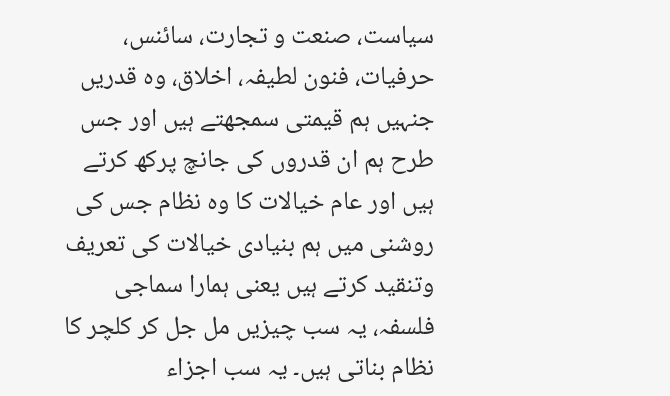سیاست، صنعت و تجارت، سائنس، حرفیات، فنون لطیفہ، اخلاق، وہ قدریں جنہیں ہم قیمتی سمجھتے ہیں اور جس طرح ہم ان قدروں کی جانچ پرکھ کرتے ہیں اور عام خیالات کا وہ نظام جس کی روشنی میں ہم بنیادی خیالات کی تعریف وتنقید کرتے ہیں یعنی ہمارا سماجی فلسفہ، یہ سب چیزیں مل جل کر کلچر کا نظام بناتی ہیں۔ یہ سب اجزاء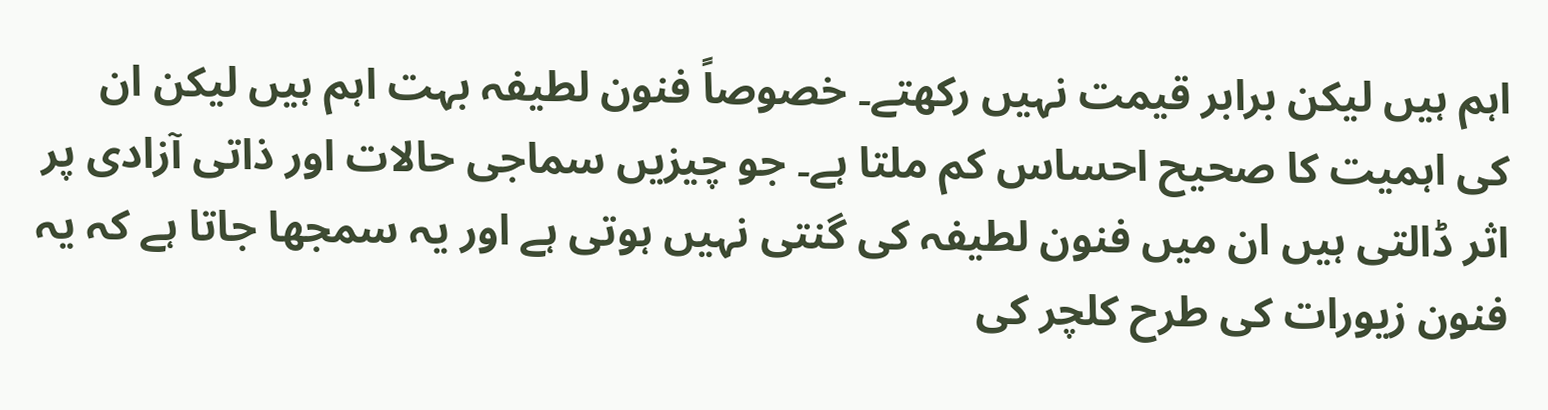اہم ہیں لیکن برابر قیمت نہیں رکھتے۔ خصوصاً فنون لطیفہ بہت اہم ہیں لیکن ان کی اہمیت کا صحیح احساس کم ملتا ہے۔ جو چیزیں سماجی حالات اور ذاتی آزادی پر اثر ڈالتی ہیں ان میں فنون لطیفہ کی گنتی نہیں ہوتی ہے اور یہ سمجھا جاتا ہے کہ یہ فنون زیورات کی طرح کلچر کی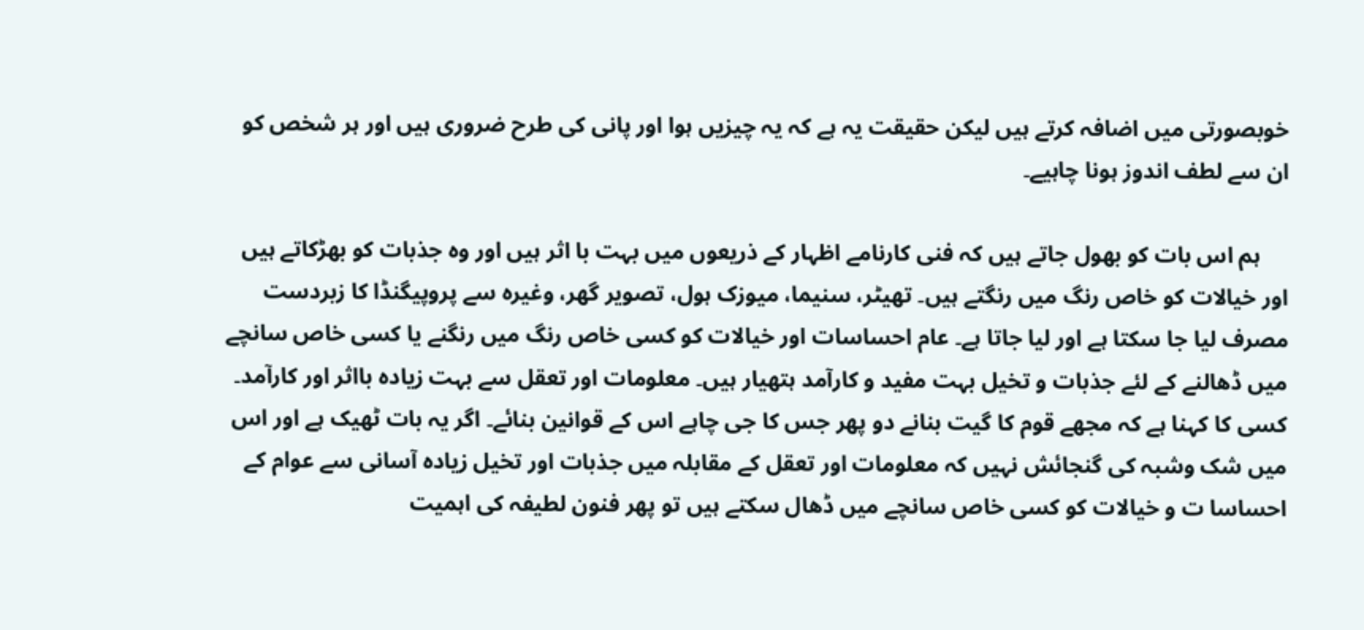خوبصورتی میں اضافہ کرتے ہیں لیکن حقیقت یہ ہے کہ یہ چیزیں ہوا اور پانی کی طرح ضروری ہیں اور ہر شخص کو ان سے لطف اندوز ہونا چاہیے۔

     ہم اس بات کو بھول جاتے ہیں کہ فنی کارنامے اظہار کے ذریعوں میں بہت با اثر ہیں اور وہ جذبات کو بھڑکاتے ہیں اور خیالات کو خاص رنگ میں رنگتے ہیں۔ تھیٹر، سنیما، میوزک ہول، تصویر گھر، وغیرہ سے پروپیگنڈا کا زبردست مصرف لیا جا سکتا ہے اور لیا جاتا ہے۔ عام احساسات اور خیالات کو کسی خاص رنگ میں رنگنے یا کسی خاص سانچے میں ڈھالنے کے لئے جذبات و تخیل بہت مفید و کارآمد ہتھیار ہیں۔ معلومات اور تعقل سے بہت زیادہ بااثر اور کارآمد۔ کسی کا کہنا ہے کہ مجھے قوم کا گیت بنانے دو پھر جس کا جی چاہے اس کے قوانین بنائے۔ اگر یہ بات ٹھیک ہے اور اس میں شک وشبہ کی گنجائش نہیں کہ معلومات اور تعقل کے مقابلہ میں جذبات اور تخیل زیادہ آسانی سے عوام کے احساسا ت و خیالات کو کسی خاص سانچے میں ڈھال سکتے ہیں تو پھر فنون لطیفہ کی اہمیت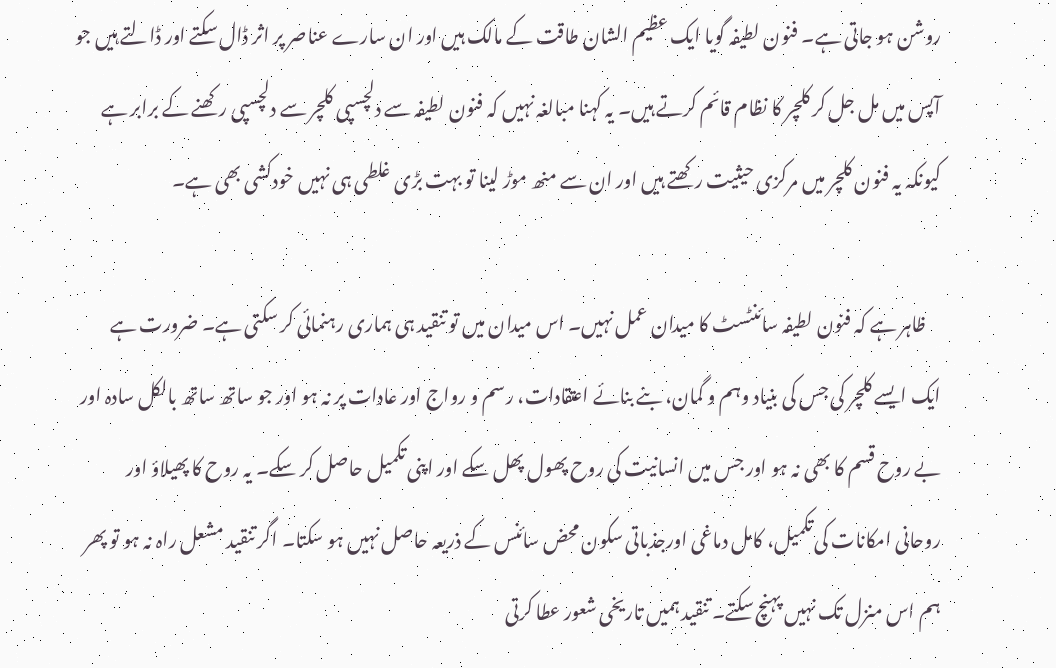روشن ہو جاتی ہے۔ فنون لطیفہ گویا ایک عظیم الشان طاقت کے مالک ہیں اور ان سارے عناصر پر اثر ڈال سکتے اور ڈالتے ہیں جو آپس میں مل جل کر کلچر کا نظام قائم کرتے ہیں۔ یہ کہنا مبالغہ نہیں کہ فنون لطیفہ سے دلچسپی کلچر سے دلچسپی رکھنے کے برابر ہے کیونکہ یہ فنون کلچر میں مرکزی حیثیت رکھتے ہیں اور ان سے منھ موڑ لینا تو بہت بڑی غلطی ہی نہیں خودکشی بھی ہے۔

    ظاہر ہے کہ فنون لطیفہ سائنٹسٹ کا میدان عمل نہیں۔ اس میدان میں تو تنقید ہی ہماری رہنمائی کر سکتی ہے۔ ضرورت ہے ایک ایسے کلچر کی جس کی بنیاد وہم و گمان، بنے بنائے اعتقادات، رسم و رواج اور عادات پر نہ ہو اور جو ساتھ ساتھ بالکل سادہ اور بے روح قسم کا بھی نہ ہو اور جس میں انسانیت کی روح پھول پھل سکے اور اپنی تکمیل حاصل کر سکے۔ یہ روح کا پھیلاؤ اور روحانی امکانات کی تکمیل، کامل دماغی اورجذباتی سکون محض سائنس کے ذریعہ حاصل نہیں ہو سکتا۔ اگر تنقید مشعل راہ نہ ہو تو پھر ہم اس منزل تک نہیں پہنچ سکتے۔ تنقید ہمیں تاریخی شعور عطا کرتی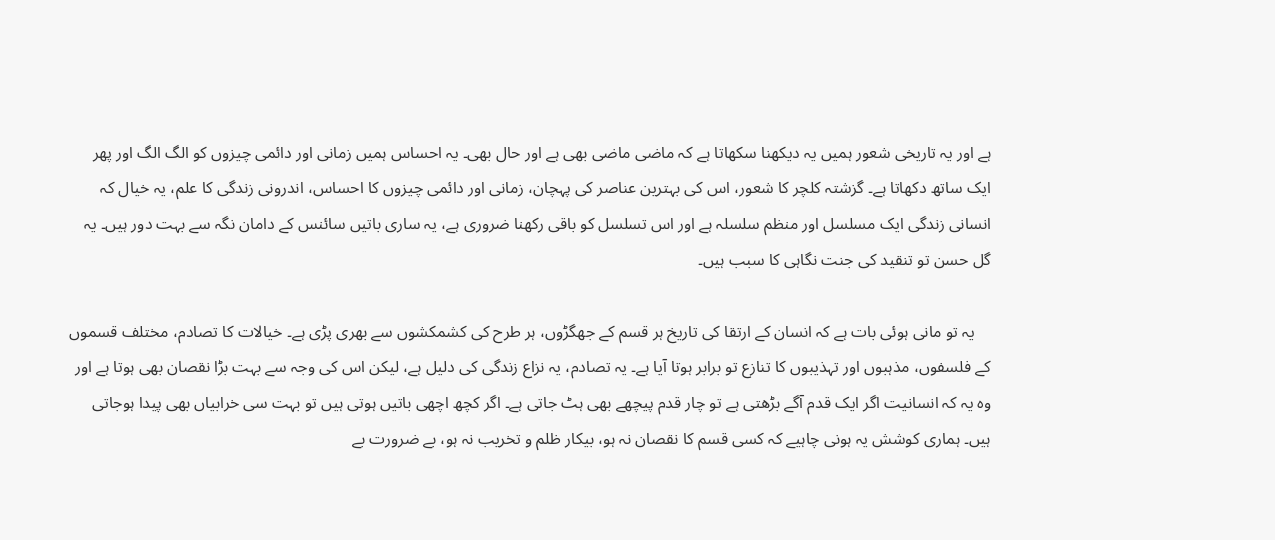ہے اور یہ تاریخی شعور ہمیں یہ دیکھنا سکھاتا ہے کہ ماضی ماضی بھی ہے اور حال بھی۔ یہ احساس ہمیں زمانی اور دائمی چیزوں کو الگ الگ اور پھر ایک ساتھ دکھاتا ہے۔ گزشتہ کلچر کا شعور، اس کی بہترین عناصر کی پہچان، زمانی اور دائمی چیزوں کا احساس، اندرونی زندگی کا علم، یہ خیال کہ انسانی زندگی ایک مسلسل اور منظم سلسلہ ہے اور اس تسلسل کو باقی رکھنا ضروری ہے، یہ ساری باتیں سائنس کے دامان نگہ سے بہت دور ہیں۔ یہ گل حسن تو تنقید کی جنت نگاہی کا سبب ہیں۔

    یہ تو مانی ہوئی بات ہے کہ انسان کے ارتقا کی تاریخ ہر قسم کے جھگڑوں، ہر طرح کی کشمکشوں سے بھری پڑی ہے۔ خیالات کا تصادم، مختلف قسموں کے فلسفوں، مذہبوں اور تہذیبوں کا تنازع تو برابر ہوتا آیا ہے۔ یہ تصادم، یہ نزاع زندگی کی دلیل ہے، لیکن اس کی وجہ سے بہت بڑا نقصان بھی ہوتا ہے اور وہ یہ کہ انسانیت اگر ایک قدم آگے بڑھتی ہے تو چار قدم پیچھے بھی ہٹ جاتی ہے۔ اگر کچھ اچھی باتیں ہوتی ہیں تو بہت سی خرابیاں بھی پیدا ہوجاتی ہیں۔ ہماری کوشش یہ ہونی چاہیے کہ کسی قسم کا نقصان نہ ہو، بیکار ظلم و تخریب نہ ہو، بے ضرورت بے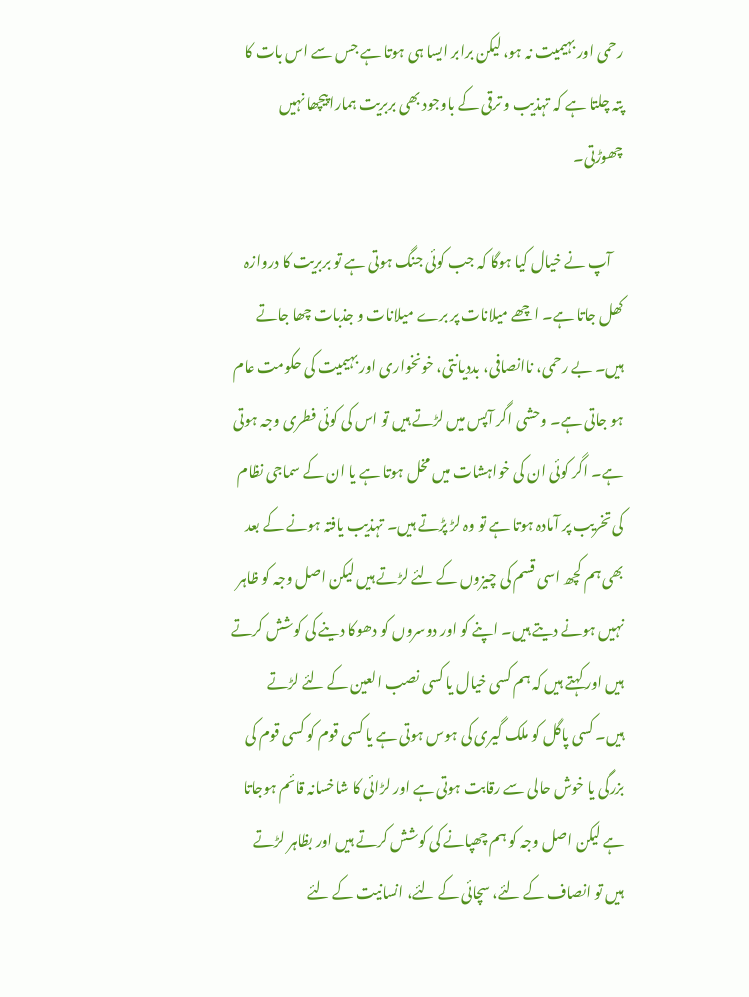رحمی اور بہیمیت نہ ہو، لیکن برابر ایسا ہی ہوتا ہے جس سے اس بات کا پتہ چلتا ہے کہ تہذیب و ترقی کے باوجود بھی بربریت ہمارا پیچھا نہیں چھوڑتی۔

    آپ نے خیال کیا ہوگا کہ جب کوئی جنگ ہوتی ہے تو بربریت کا دروازہ کھل جاتا ہے۔ اچھے میلانات پر برے میلانات و جذبات چھا جاتے ہیں۔ بے رحمی، ناانصافی، بددیانتی، خونخواری اور بہیمیت کی حکومت عام ہو جاتی ہے۔ وحشی اگر آپس میں لڑتے ہیں تو اس کی کوئی فطری وجہ ہوتی ہے۔ اگر کوئی ان کی خواہشات میں مخل ہوتا ہے یا ان کے سماجی نظام کی تخریب پر آمادہ ہوتا ہے تو وہ لڑ پڑتے ہیں۔ تہذیب یافتہ ہونے کے بعد بھی ہم کچھ اسی قسم کی چیزوں کے لئے لڑتے ہیں لیکن اصل وجہ کو ظاہر نہیں ہونے دیتے ہیں۔ اپنے کو اور دوسروں کو دھوکا دینے کی کوشش کرتے ہیں اور کہتے ہیں کہ ہم کسی خیال یا کسی نصب العین کے لئے لڑتے ہیں۔ کسی پاگل کو ملک گیری کی ہوس ہوتی ہے یا کسی قوم کو کسی قوم کی بزرگی یا خوش حالی سے رقابت ہوتی ہے اور لڑائی کا شاخسانہ قائم ہوجاتا ہے لیکن اصل وجہ کو ہم چھپانے کی کوشش کرتے ہیں اور بظاہر لڑتے ہیں تو انصاف کے لئے، سچائی کے لئے، انسانیت کے لئے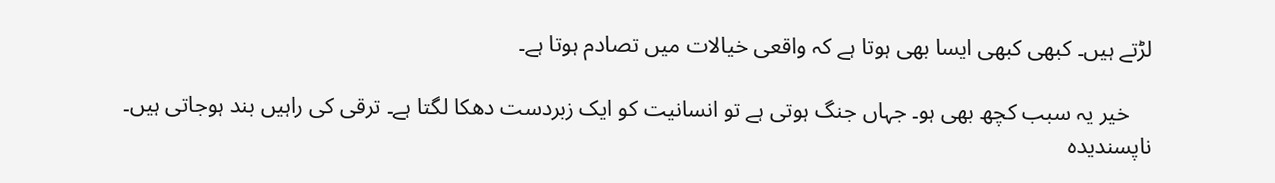لڑتے ہیں۔ کبھی کبھی ایسا بھی ہوتا ہے کہ واقعی خیالات میں تصادم ہوتا ہے۔

    خیر یہ سبب کچھ بھی ہو۔ جہاں جنگ ہوتی ہے تو انسانیت کو ایک زبردست دھکا لگتا ہے۔ ترقی کی راہیں بند ہوجاتی ہیں۔ ناپسندیدہ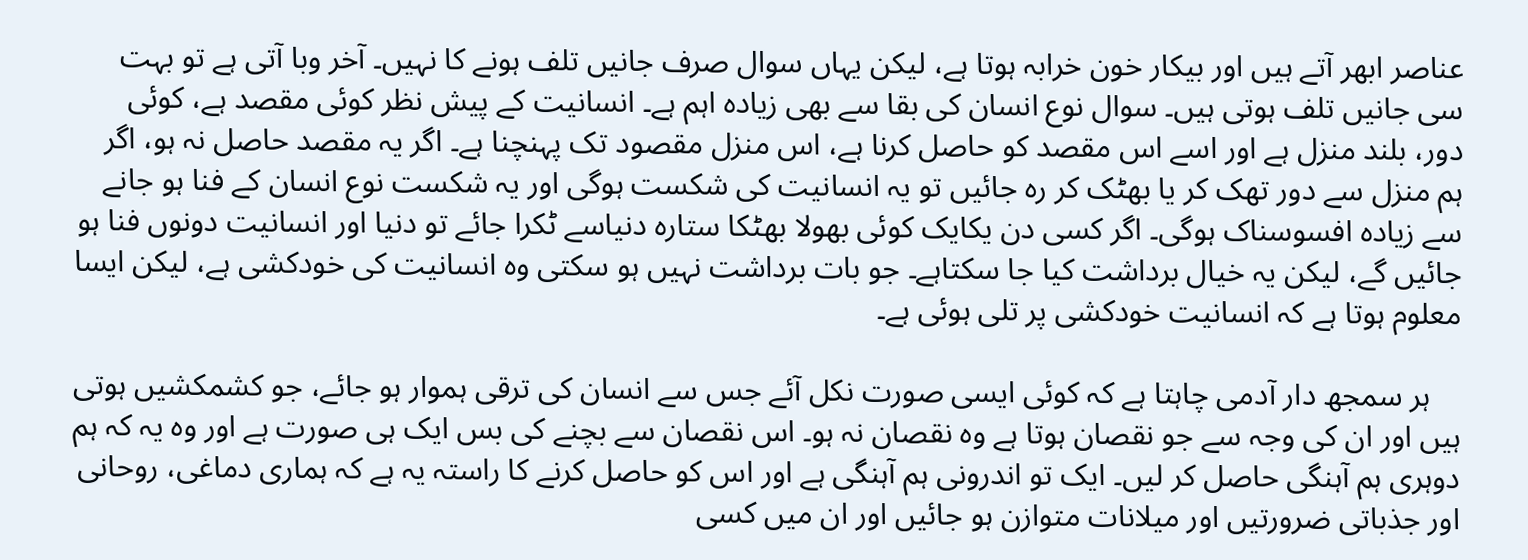عناصر ابھر آتے ہیں اور بیکار خون خرابہ ہوتا ہے، لیکن یہاں سوال صرف جانیں تلف ہونے کا نہیں۔ آخر وبا آتی ہے تو بہت سی جانیں تلف ہوتی ہیں۔ سوال نوع انسان کی بقا سے بھی زیادہ اہم ہے۔ انسانیت کے پیش نظر کوئی مقصد ہے، کوئی دور، بلند منزل ہے اور اسے اس مقصد کو حاصل کرنا ہے، اس منزل مقصود تک پہنچنا ہے۔ اگر یہ مقصد حاصل نہ ہو، اگر ہم منزل سے دور تھک کر یا بھٹک کر رہ جائیں تو یہ انسانیت کی شکست ہوگی اور یہ شکست نوع انسان کے فنا ہو جانے سے زیادہ افسوسناک ہوگی۔ اگر کسی دن یکایک کوئی بھولا بھٹکا ستارہ دنیاسے ٹکرا جائے تو دنیا اور انسانیت دونوں فنا ہو جائیں گے، لیکن یہ خیال برداشت کیا جا سکتاہے۔ جو بات برداشت نہیں ہو سکتی وہ انسانیت کی خودکشی ہے، لیکن ایسا معلوم ہوتا ہے کہ انسانیت خودکشی پر تلی ہوئی ہے۔

    ہر سمجھ دار آدمی چاہتا ہے کہ کوئی ایسی صورت نکل آئے جس سے انسان کی ترقی ہموار ہو جائے، جو کشمکشیں ہوتی ہیں اور ان کی وجہ سے جو نقصان ہوتا ہے وہ نقصان نہ ہو۔ اس نقصان سے بچنے کی بس ایک ہی صورت ہے اور وہ یہ کہ ہم دوہری ہم آہنگی حاصل کر لیں۔ ایک تو اندرونی ہم آہنگی ہے اور اس کو حاصل کرنے کا راستہ یہ ہے کہ ہماری دماغی، روحانی اور جذباتی ضرورتیں اور میلانات متوازن ہو جائیں اور ان میں کسی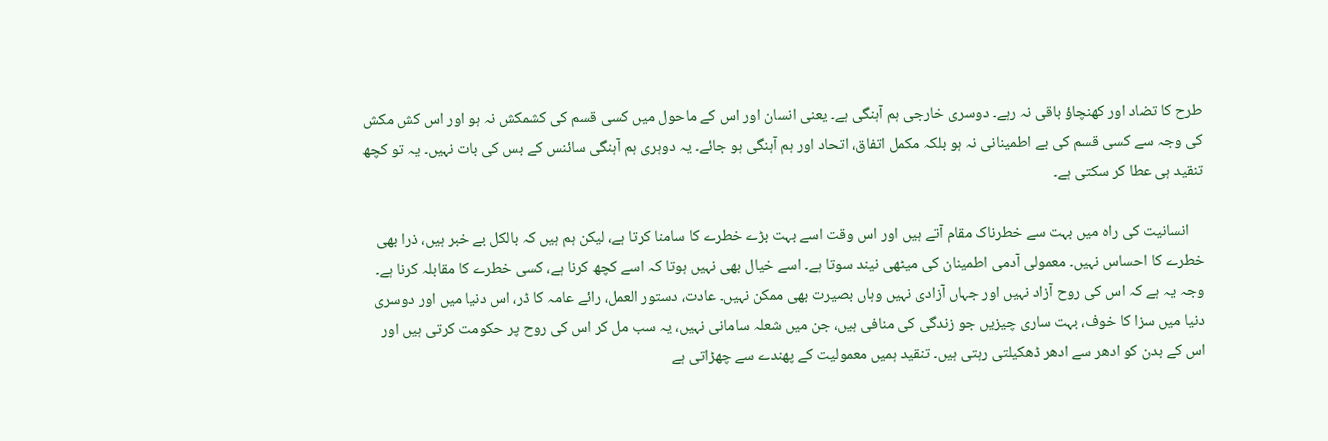طرح کا تضاد اور کھنچاؤ باقی نہ رہے۔ دوسری خارجی ہم آہنگی ہے۔ یعنی انسان اور اس کے ماحول میں کسی قسم کی کشمکش نہ ہو اور اس کش مکش کی وجہ سے کسی قسم کی بے اطمینانی نہ ہو بلکہ مکمل اتفاق، اتحاد اور ہم آہنگی ہو جائے۔ یہ دوہری ہم آہنگی سائنس کے بس کی بات نہیں۔ یہ تو کچھ تنقید ہی عطا کر سکتی ہے۔

    انسانیت کی راہ میں بہت سے خطرناک مقام آتے ہیں اور اس وقت اسے بہت بڑے خطرے کا سامنا کرتا ہے، لیکن ہم ہیں کہ بالکل بے خبر ہیں، ذرا بھی خطرے کا احساس نہیں۔ معمولی آدمی اطمینان کی میٹھی نیند سوتا ہے۔ اسے خیال بھی نہیں ہوتا کہ اسے کچھ کرنا ہے، کسی خطرے کا مقابلہ کرنا ہے۔ وجہ یہ ہے کہ اس کی روح آزاد نہیں اور جہاں آزادی نہیں وہاں بصیرت بھی ممکن نہیں۔ عادت، دستور العمل، رائے عامہ کا ڈر، اس دنیا میں اور دوسری دنیا میں سزا کا خوف، بہت ساری چیزیں جو زندگی کی منافی ہیں، جن میں شعلہ سامانی نہیں، یہ سب مل کر اس کی روح پر حکومت کرتی ہیں اور اس کے بدن کو ادھر سے ادھر ڈھکیلتی رہتی ہیں۔ تنقید ہمیں معمولیت کے پھندے سے چھڑاتی ہے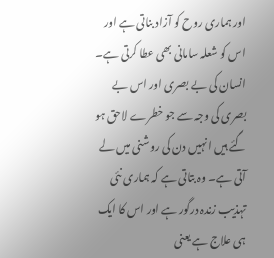اور ہماری روح کو آزاد بناتی ہے اور اس کو شعلہ سامانی بھی عطا کرتی ہے۔ انسان کی بے بصری اور اس بے بصری کی وجہ سے جو خطرے لاحق ہو گئے ہیں انہیں دن کی روشنی میں لے آتی ہے۔ وہ بتاتی ہے کہ ہماری نئی تہذیب زندہ درگور ہے اور اس کا ایک ہی علاج ہے یعنی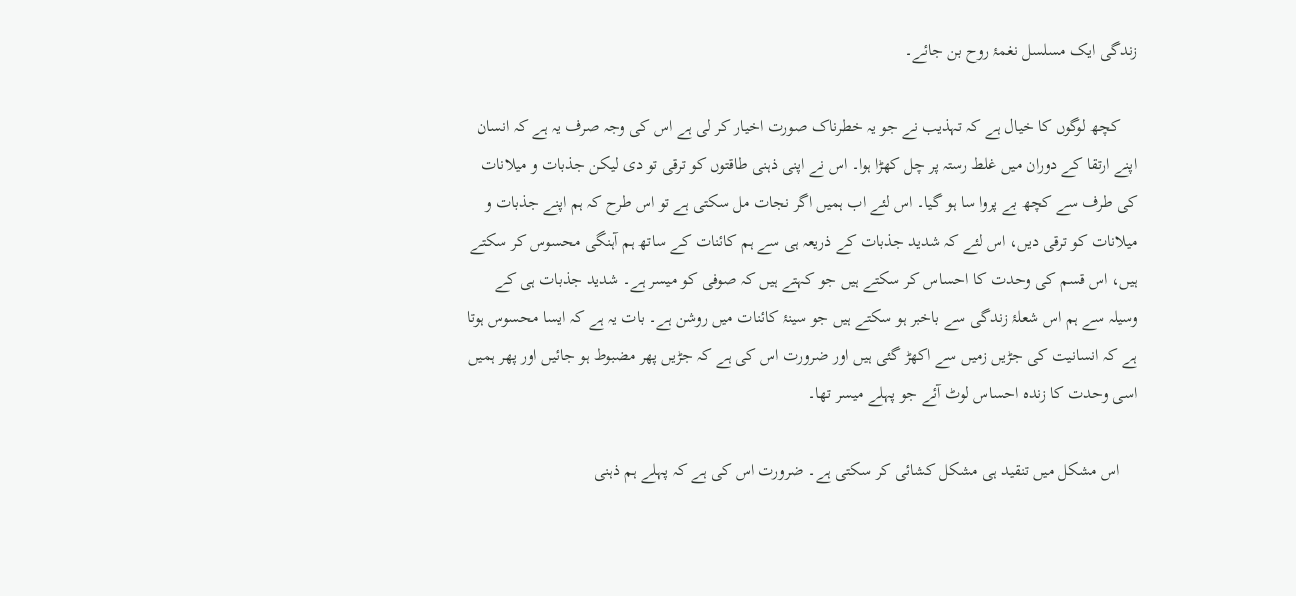زندگی ایک مسلسل نغمۂ روح بن جائے۔

    کچھ لوگوں کا خیال ہے کہ تہذیب نے جو یہ خطرناک صورت اخیار کر لی ہے اس کی وجہ صرف یہ ہے کہ انسان اپنے ارتقا کے دوران میں غلط رستہ پر چل کھڑا ہوا۔ اس نے اپنی ذہنی طاقتوں کو ترقی تو دی لیکن جذبات و میلانات کی طرف سے کچھ بے پروا سا ہو گیا۔ اس لئے اب ہمیں اگر نجات مل سکتی ہے تو اس طرح کہ ہم اپنے جذبات و میلانات کو ترقی دیں، اس لئے کہ شدید جذبات کے ذریعہ ہی سے ہم کائنات کے ساتھ ہم آہنگی محسوس کر سکتے ہیں، اس قسم کی وحدت کا احساس کر سکتے ہیں جو کہتے ہیں کہ صوفی کو میسر ہے۔ شدید جذبات ہی کے وسیلہ سے ہم اس شعلۂ زندگی سے باخبر ہو سکتے ہیں جو سینۂ کائنات میں روشن ہے۔ بات یہ ہے کہ ایسا محسوس ہوتا ہے کہ انسانیت کی جڑیں زمیں سے اکھڑ گئی ہیں اور ضرورت اس کی ہے کہ جڑیں پھر مضبوط ہو جائیں اور پھر ہمیں اسی وحدت کا زندہ احساس لوٹ آئے جو پہلے میسر تھا۔

    اس مشکل میں تنقید ہی مشکل کشائی کر سکتی ہے۔ ضرورت اس کی ہے کہ پہلے ہم ذہنی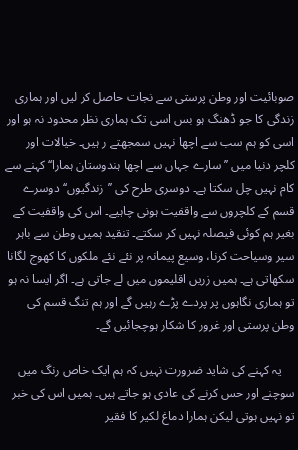صوبائیت اور وطن پرستی سے نجات حاصل کر لیں اور ہماری زندگی کا جو ڈھنگ ہو بس اسی تک ہماری نظر محدود نہ ہو اور اسی کو ہم سب سے اچھا نہیں سمجھتے ر ہیں۔ خیالات اور کلچر دنیا میں ’’سارے جہاں سے اچھا ہندوستان ہمارا‘‘ کہنے سے کام نہیں چل سکتا ہے۔ دوسری طرح کی ’’زندگیوں‘‘ دوسرے قسم کے کلچروں سے واقفیت ہونی چاہیے۔ اس کی واقفیت کے بغیر ہم کوئی فیصلہ نہیں کر سکتے۔ تنقید ہمیں وطن سے باہر سیر وسیاحت کرنا، وسیع پیمانہ پر نئے نئے ملکوں کا کھوج لگانا سکھاتی ہے۔ ہمیں زریں اقلیموں میں لے جاتی ہے۔ اگر ایسا نہ ہو تو ہماری نگاہوں پر پردے پڑے رہیں گے اور ہم تنگ قسم کی وطن پرستی اور غرور کا شکار ہوچجائیں گے۔

    یہ کہنے کی شاید ضرورت نہیں کہ ہم ایک خاص رنگ میں سوچنے اور حس کرنے کی عادی ہو جاتے ہیں۔ ہمیں اس کی خبر تو نہیں ہوتی لیکن ہمارا دماغ لکیر کا فقیر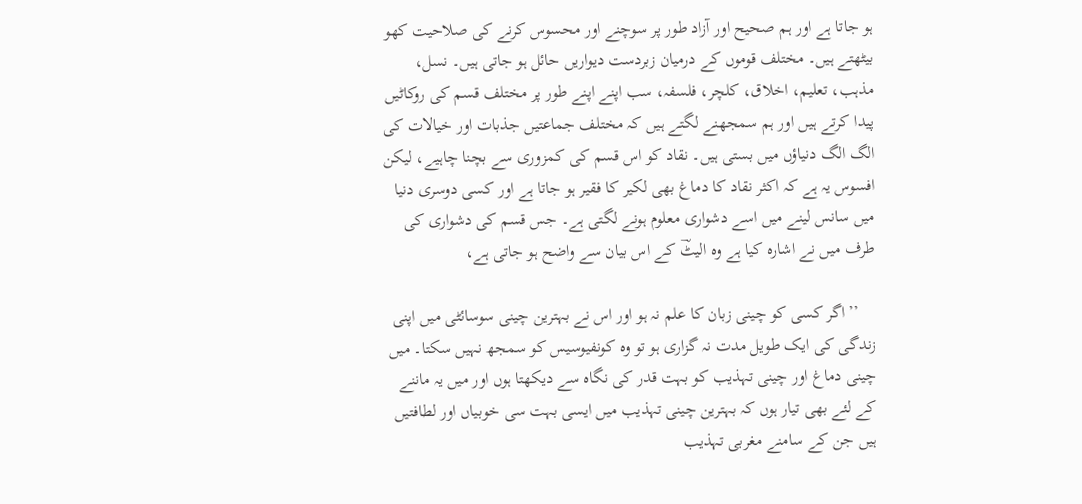ہو جاتا ہے اور ہم صحیح اور آزاد طور پر سوچنے اور محسوس کرنے کی صلاحیت کھو بیٹھتے ہیں۔ مختلف قوموں کے درمیان زبردست دیواریں حائل ہو جاتی ہیں۔ نسل، مذہب، تعلیم، اخلاق، کلچر، فلسفہ، سب اپنے اپنے طور پر مختلف قسم کی روکاٹیں پیدا کرتے ہیں اور ہم سمجھنے لگتے ہیں کہ مختلف جماعتیں جذبات اور خیالات کی الگ الگ دنیاؤں میں بستی ہیں۔ نقاد کو اس قسم کی کمزوری سے بچنا چاہیے، لیکن افسوس یہ ہے کہ اکثر نقاد کا دماغ بھی لکیر کا فقیر ہو جاتا ہے اور کسی دوسری دنیا میں سانس لینے میں اسے دشواری معلوم ہونے لگتی ہے۔ جس قسم کی دشواری کی طرف میں نے اشارہ کیا ہے وہ الیٹؔ کے اس بیان سے واضح ہو جاتی ہے،

    ’’اگر کسی کو چینی زبان کا علم نہ ہو اور اس نے بہترین چینی سوسائٹی میں اپنی زندگی کی ایک طویل مدت نہ گزاری ہو تو وہ کونفیوسیس کو سمجھ نہیں سکتا۔ میں چینی دماغ اور چینی تہذیب کو بہت قدر کی نگاہ سے دیکھتا ہوں اور میں یہ ماننے کے لئے بھی تیار ہوں کہ بہترین چینی تہذیب میں ایسی بہت سی خوبیاں اور لطافتیں ہیں جن کے سامنے مغربی تہذیب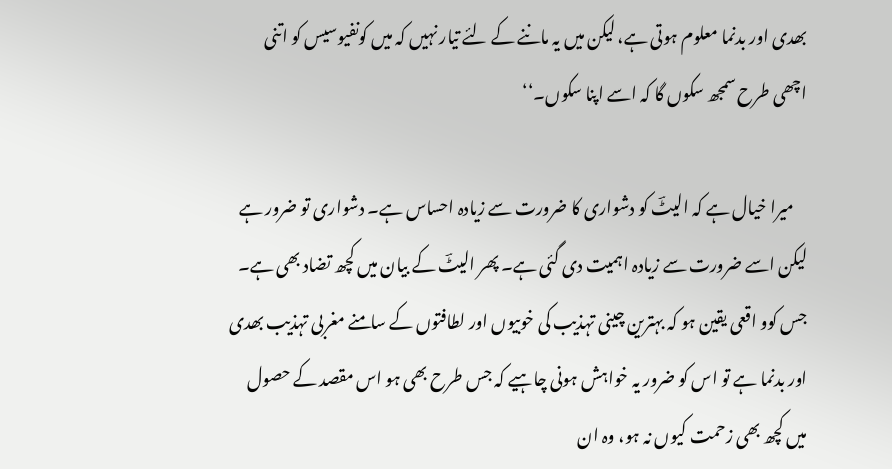بھدی اور بدنما معلوم ہوتی ہے، لیکن میں یہ ماننے کے لئے تیار نہیں کہ میں کونفیوسیس کو اتنی اچھی طرح سمجھ سکوں گا کہ اسے اپنا سکوں۔‘‘

    میرا خیال ہے کہ الیٹؔ کو دشواری کا ضرورت سے زیادہ احساس ہے۔ دشواری تو ضرور ہے لیکن اسے ضرورت سے زیادہ اہمیت دی گئی ہے۔ پھر الیٹؔ کے بیان میں کچھ تضاد بھی ہے۔ جس کوو اقعی یقین ہو کہ بہترین چینی تہذیب کی خوبیوں اور لطافتوں کے سامنے مغربی تہذیب بھدی اور بدنما ہے تو اس کو ضرور یہ خواہش ہونی چاہیے کہ جس طرح بھی ہو اس مقصد کے حصول میں کچھ بھی زحمت کیوں نہ ہو، وہ ان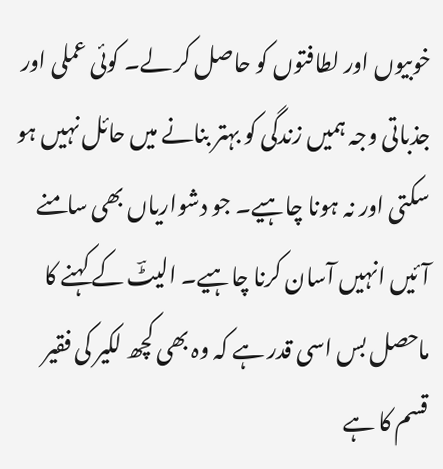خوبیوں اور لطافتوں کو حاصل کر لے۔ کوئی عملی اور جذباتی وجہ ہمیں زندگی کو بہتر بنانے میں حائل نہیں ہو سکتی اور نہ ہونا چاہیے۔ جو دشواریاں بھی سامنے آئیں انہیں آسان کرنا چاہیے۔ الیٹؔ کے کہنے کا ماحصل بس اسی قدر ہے کہ وہ بھی کچھ لکیر کی فقیر قسم کا ہے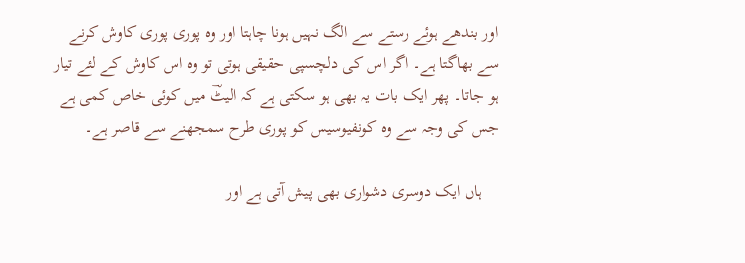اور بندھے ہوئے رستے سے الگ نہیں ہونا چاہتا اور وہ پوری پوری کاوش کرنے سے بھاگتا ہے۔ اگر اس کی دلچسپی حقیقی ہوتی تو وہ اس کاوش کے لئے تیار ہو جاتا۔ پھر ایک بات یہ بھی ہو سکتی ہے کہ الیٹؔ میں کوئی خاص کمی ہے جس کی وجہ سے وہ کونفیوسیس کو پوری طرح سمجھنے سے قاصر ہے۔

    ہاں ایک دوسری دشواری بھی پیش آتی ہے اور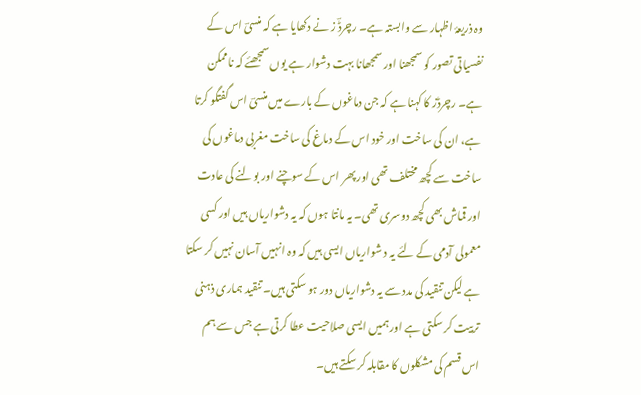وہ ذریعۂ اظہار سے وابستہ ہے۔ رچرڈؔ ز نے دکھایا ہے کہ منسیؔ اس کے نفسیاتی تصور کو سمجھنا اور سمجھانا بہت دشوار ہے یوں سمجھئے کہ ناممکن ہے۔ رچرڈز کا کہنا ہے کہ جن دماغوں کے بارے میں منسیؔ اس گفتگو کرتا ہے، ان کی ساخت اور خود اس کے دماغ کی ساخت مغربی دماغوں کی ساخت سے کچھ مختلف تھی اور پھر اس کے سوچنے اور بولنے کی عادت اور قماش بھی کچھ دوسری تھی۔ یہ مانتا ہوں کہ یہ دشواریاں ہیں اور کسی معمولی آدمی کے لئے یہ د شواریاں ایسی ہیں کہ وہ انہیں آسان نہیں کر سکتا ہے لیکن تنقید کی مدد سے یہ دشواریاں دور ہو سکتی ہیں۔ تنقید ہماری ذہنی تربیت کر سکتی ہے اور ہمیں ایسی صلاحیت عطا کرتی ہے جس سے ہم اس قسم کی مشکلوں کا مقابلہ کر سکتے ہیں۔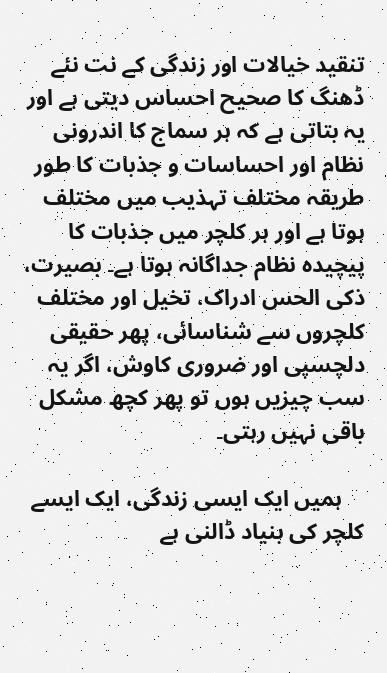تنقید خیالات اور زندگی کے نت نئے ڈھنگ کا صحیح احساس دیتی ہے اور یہ بتاتی ہے کہ ہر سماج کا اندرونی نظام اور احساسات و جذبات کا طور طریقہ مختلف تہذیب میں مختلف ہوتا ہے اور ہر کلچر میں جذبات کا پیچیدہ نظام جداگانہ ہوتا ہے۔ بصیرت، ذکی الحس ادراک، تخیل اور مختلف کلچروں سے شناسائی، پھر حقیقی دلچسپی اور ضروری کاوش، اگر یہ سب چیزیں ہوں تو پھر کچھ مشکل باقی نہیں رہتی۔

    ہمیں ایک ایسی زندگی، ایک ایسے کلچر کی بنیاد ڈالنی ہے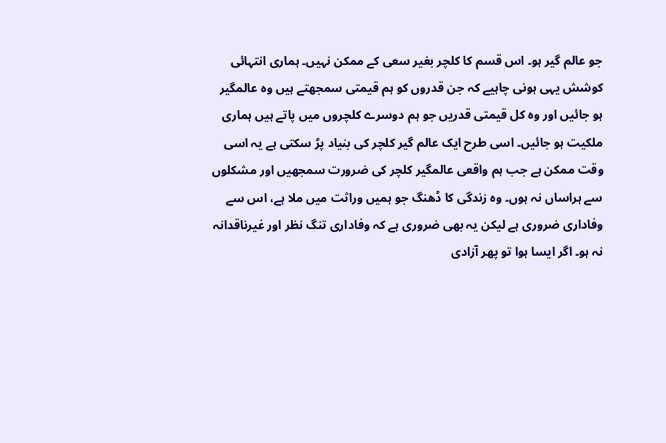جو عالم گیر ہو۔ اس قسم کا کلچر بغیر سعی کے ممکن نہیں۔ ہماری انتہائی کوشش یہی ہونی چاہیے کہ جن قدروں کو ہم قیمتی سمجھتے ہیں وہ عالمگیر ہو جائیں اور وہ کل قیمتی قدریں جو ہم دوسرے کلچروں میں پاتے ہیں ہماری ملکیت ہو جائیں۔ اسی طرح ایک عالم گیر کلچر کی بنیاد پڑ سکتی ہے یہ اسی وقت ممکن ہے جب ہم واقعی عالمگیر کلچر کی ضرورت سمجھیں اور مشکلوں سے ہراساں نہ ہوں۔ وہ زندگی کا ڈھنگ جو ہمیں وراثت میں ملا ہے، اس سے وفاداری ضروری ہے لیکن یہ بھی ضروری ہے کہ وفاداری تنگ نظر اور غیرناقدانہ نہ ہو۔ اگر ایسا ہوا تو پھر آزادی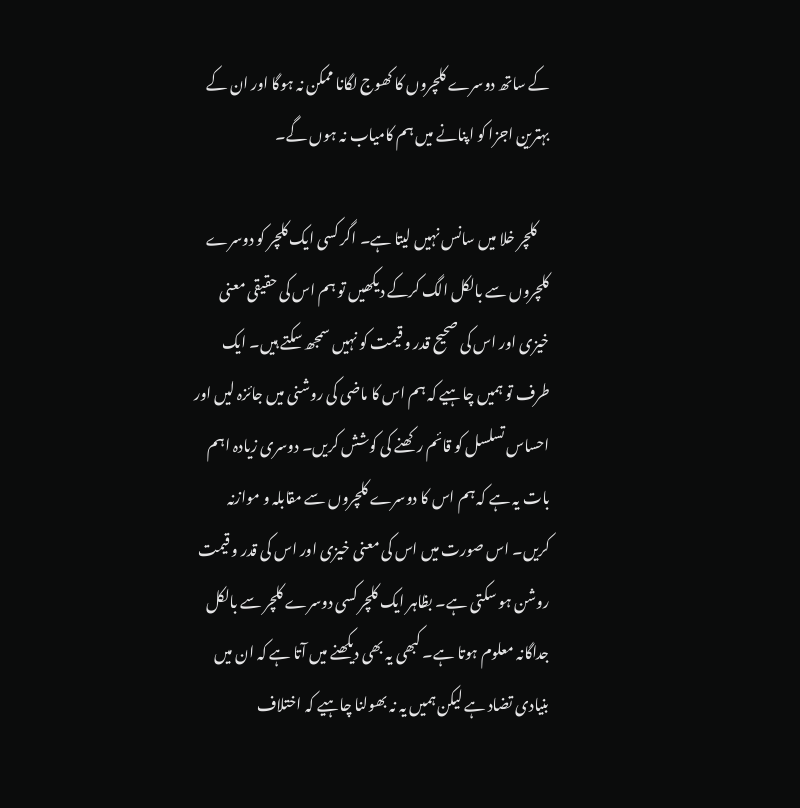کے ساتھ دوسرے کلچروں کا کھوج لگانا ممکن نہ ہوگا اور ان کے بہترین اجزا کو اپنانے میں ہم کامیاب نہ ہوں گے۔

    کلچر خلا میں سانس نہیں لیتا ہے۔ اگر کسی ایک کلچر کو دوسرے کلچروں سے بالکل الگ کرکے دیکھیں تو ہم اس کی حقیقی معنی خیزی اور اس کی صحیح قدر و قیمت کو نہیں سمجھ سکتے ہیں۔ ایک طرف تو ہمیں چاہیے کہ ہم اس کا ماضی کی روشنی میں جائزہ لیں اور احساس تسلسل کو قائم رکھنے کی کوشش کریں۔ دوسری زیادہ اہم بات یہ ہے کہ ہم اس کا دوسرے کلچروں سے مقابلہ و موازنہ کریں۔ اس صورت میں اس کی معنی خیزی اور اس کی قدر و قیمت روشن ہو سکتی ہے۔ بظاہر ایک کلچر کسی دوسرے کلچر سے بالکل جداگانہ معلوم ہوتا ہے۔ کبھی یہ بھی دیکھنے میں آتا ہے کہ ان میں بنیادی تضاد ہے لیکن ہمیں یہ نہ بھولنا چاہیے کہ اختلاف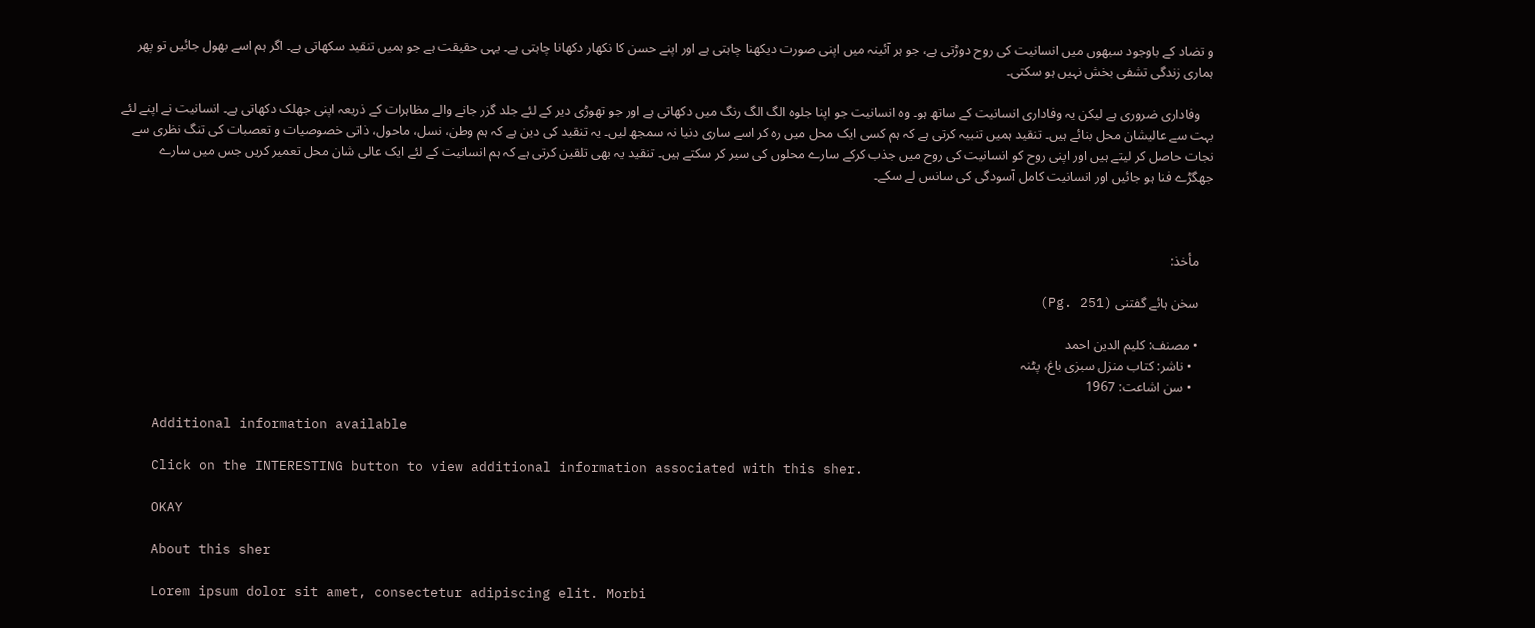و تضاد کے باوجود سبھوں میں انسانیت کی روح دوڑتی ہے، جو ہر آئینہ میں اپنی صورت دیکھنا چاہتی ہے اور اپنے حسن کا نکھار دکھانا چاہتی ہے۔ یہی حقیقت ہے جو ہمیں تنقید سکھاتی ہے۔ اگر ہم اسے بھول جائیں تو پھر ہماری زندگی تشفی بخش نہیں ہو سکتی۔

    وفاداری ضروری ہے لیکن یہ وفاداری انسانیت کے ساتھ ہو۔ وہ انسانیت جو اپنا جلوہ الگ الگ رنگ میں دکھاتی ہے اور جو تھوڑی دیر کے لئے جلد گزر جانے والے مظاہرات کے ذریعہ اپنی جھلک دکھاتی ہے۔ انسانیت نے اپنے لئے بہت سے عالیشان محل بنائے ہیں۔ تنقید ہمیں تنبیہ کرتی ہے کہ ہم کسی ایک محل میں رہ کر اسے ساری دنیا نہ سمجھ لیں۔ یہ تنقید کی دین ہے کہ ہم وطن، نسل، ماحول، ذاتی خصوصیات و تعصبات کی تنگ نظری سے نجات حاصل کر لیتے ہیں اور اپنی روح کو انسانیت کی روح میں جذب کرکے سارے محلوں کی سیر کر سکتے ہیں۔ تنقید یہ بھی تلقین کرتی ہے کہ ہم انسانیت کے لئے ایک عالی شان محل تعمیر کریں جس میں سارے جھگڑے فنا ہو جائیں اور انسانیت کامل آسودگی کی سانس لے سکے۔



    مأخذ:

    سخن ہائے گفتنی (Pg. 251)

    • مصنف: کلیم الدین احمد
      • ناشر: کتاب منزل سبزی باغ، پٹنہ
      • سن اشاعت: 1967

    Additional information available

    Click on the INTERESTING button to view additional information associated with this sher.

    OKAY

    About this sher

    Lorem ipsum dolor sit amet, consectetur adipiscing elit. Morbi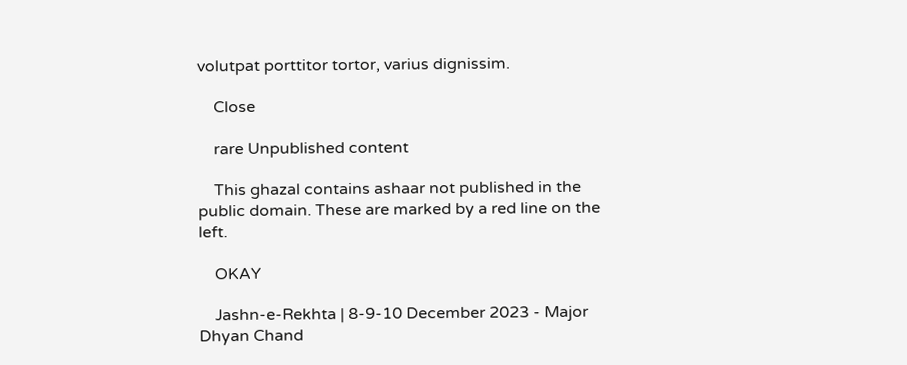volutpat porttitor tortor, varius dignissim.

    Close

    rare Unpublished content

    This ghazal contains ashaar not published in the public domain. These are marked by a red line on the left.

    OKAY

    Jashn-e-Rekhta | 8-9-10 December 2023 - Major Dhyan Chand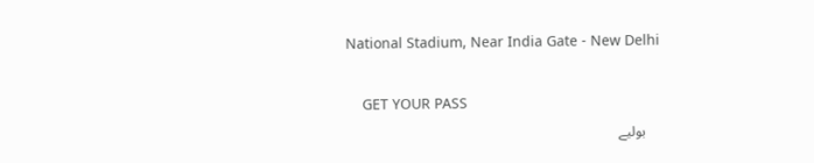National Stadium, Near India Gate - New Delhi

    GET YOUR PASS
    بولیے